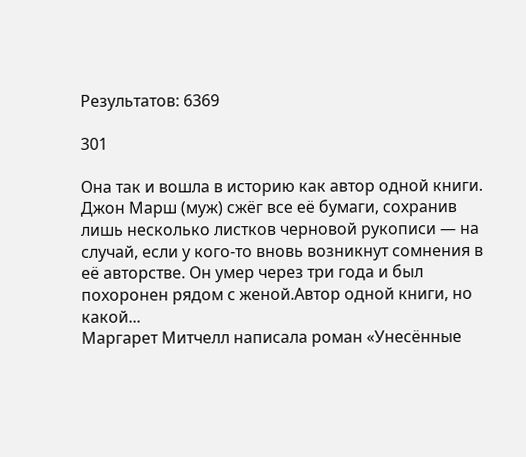Результатов: 6369

301

Она так и вошла в историю как автор одной книги.
Джон Марш (муж) сжёг все её бумаги, сохранив лишь несколько листков черновой рукописи — на случай, если у кого-то вновь возникнут сомнения в её авторстве. Он умер через три года и был похоронен рядом с женой.Автор одной книги, но какой...
Маргарет Митчелл написала роман «Унесённые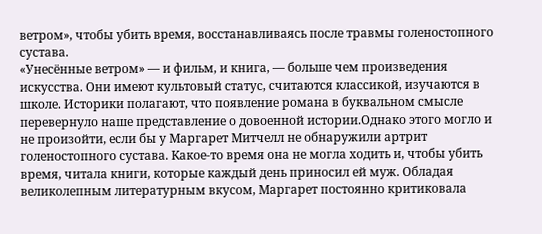ветром», чтобы убить время, восстанавливаясь после травмы голеностопного сустава.
«Унесённые ветром» — и фильм, и книга, — больше чем произведения искусства. Они имеют культовый статус, считаются классикой, изучаются в школе. Историки полагают, что появление романа в буквальном смысле перевернуло наше представление о довоенной истории.Однако этого могло и не произойти, если бы у Маргарет Митчелл не обнаружили артрит голеностопного сустава. Какое-то время она не могла ходить и, чтобы убить время, читала книги, которые каждый день приносил ей муж. Обладая великолепным литературным вкусом, Маргарет постоянно критиковала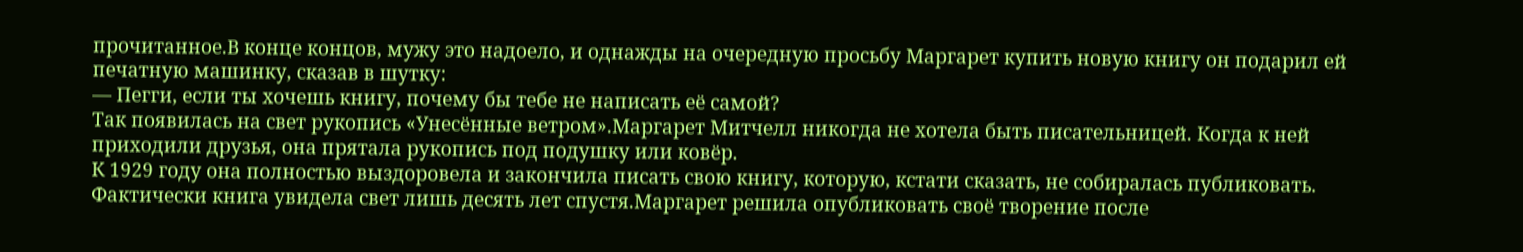прочитанное.В конце концов, мужу это надоело, и однажды на очередную просьбу Маргарет купить новую книгу он подарил ей печатную машинку, сказав в шутку:
— Пегги, если ты хочешь книгу, почему бы тебе не написать её самой?
Так появилась на свет рукопись «Унесённые ветром».Маргарет Митчелл никогда не хотела быть писательницей. Когда к ней приходили друзья, она прятала рукопись под подушку или ковёр.
К 1929 году она полностью выздоровела и закончила писать свою книгу, которую, кстати сказать, не собиралась публиковать.
Фактически книга увидела свет лишь десять лет спустя.Маргарет решила опубликовать своё творение после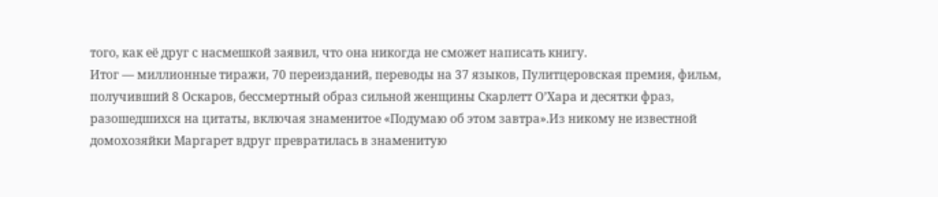того, как её друг с насмешкой заявил, что она никогда не сможет написать книгу.
Итог — миллионные тиражи, 70 переизданий, переводы на 37 языков, Пулитцеровская премия, фильм, получивший 8 Оскаров, бессмертный образ сильной женщины Скарлетт О’Хара и десятки фраз, разошедшихся на цитаты, включая знаменитое «Подумаю об этом завтра».Из никому не известной домохозяйки Маргарет вдруг превратилась в знаменитую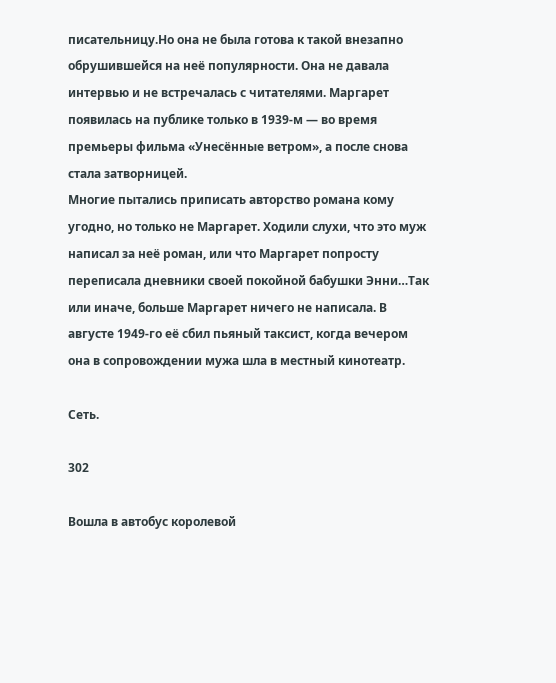писательницу.Но она не была готова к такой внезапно обрушившейся на неё популярности. Она не давала интервью и не встречалась с читателями. Маргарет появилась на публике только в 1939-м — во время премьеры фильма «Унесённые ветром», а после снова стала затворницей.
Многие пытались приписать авторство романа кому угодно, но только не Маргарет. Ходили слухи, что это муж написал за неё роман, или что Маргарет попросту переписала дневники своей покойной бабушки Энни…Так или иначе, больше Маргарет ничего не написала. В августе 1949-го её сбил пьяный таксист, когда вечером она в сопровождении мужа шла в местный кинотеатр.

Сеть.

302

Вошла в автобус королевой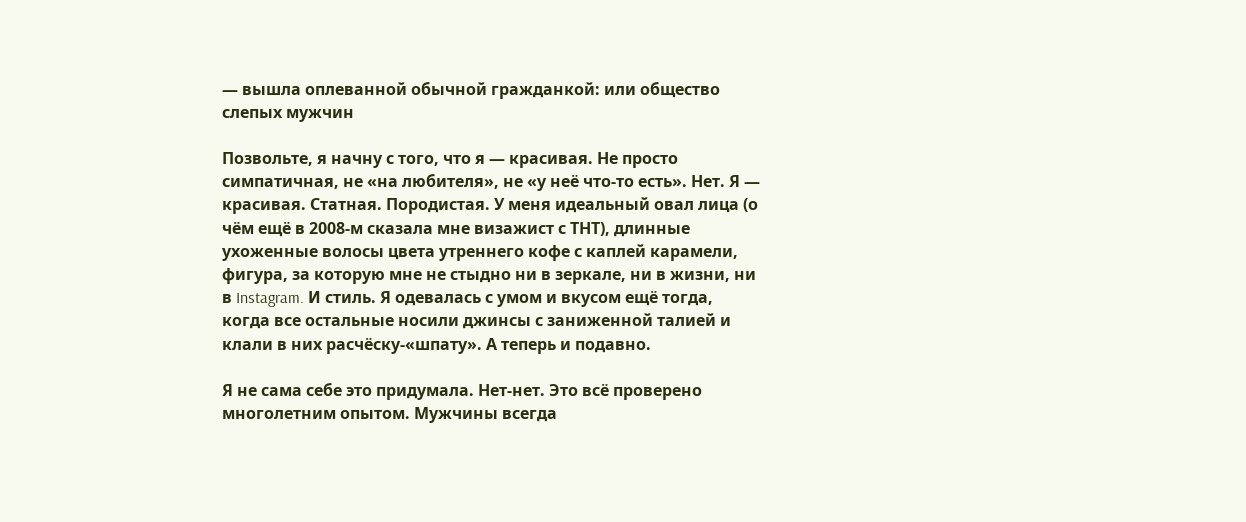— вышла оплеванной обычной гражданкой: или общество слепых мужчин

Позвольте, я начну с того, что я — красивая. Не просто симпатичная, не «на любителя», не «у неё что-то есть». Нет. Я — красивая. Статная. Породистая. У меня идеальный овал лица (о чём ещё в 2008-м сказала мне визажист с ТНТ), длинные ухоженные волосы цвета утреннего кофе с каплей карамели, фигура, за которую мне не стыдно ни в зеркале, ни в жизни, ни в Instagram. И стиль. Я одевалась с умом и вкусом ещё тогда, когда все остальные носили джинсы с заниженной талией и клали в них расчёску-«шпату». А теперь и подавно.

Я не сама себе это придумала. Нет-нет. Это всё проверено многолетним опытом. Мужчины всегда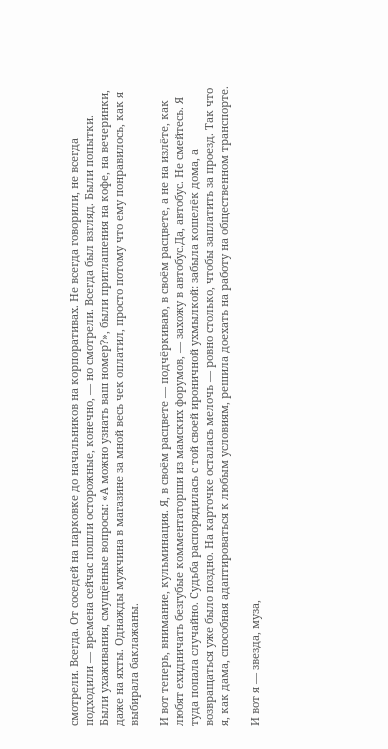смотрели. Всегда. От соседей на парковке до начальников на корпоративах. Не всегда говорили, не всегда подходили — времена сейчас пошли осторожные, конечно, — но смотрели. Всегда был взгляд. Были попытки. Были ухаживания, смущённые вопросы: «А можно узнать ваш номер?», были приглашения на кофе, на вечеринки, даже на яхты. Однажды мужчина в магазине за мной весь чек оплатил, просто потому что ему понравилось, как я выбирала баклажаны.

И вот теперь, внимание, кульминация. Я, в своём расцвете — подчёркиваю, в своём расцвете, а не на излёте, как любят ехидничать безгубые комментаторши из мамских форумов, — захожу в автобус.Да, автобус. Не смейтесь. Я туда попала случайно. Судьба распорядилась с той своей ироничной ухмылкой: забыла кошелёк дома, а возвращаться уже было поздно. На карточке осталась мелочь — ровно столько, чтобы заплатить за проезд. Так что я, как дама, способная адаптироваться к любым условиям, решила доехать на работу на общественном транспорте.

И вот я — звезда, муза,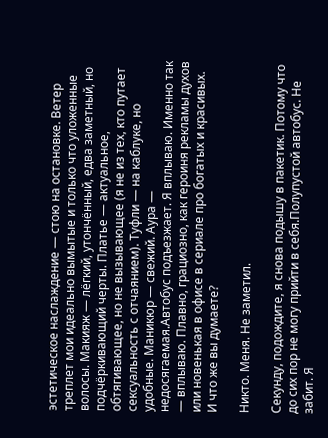эстетическое наслаждение — стою на остановке. Ветер треплет мои идеально вымытые и только что уложенные волосы. Макияж — лёгкий, утончённый, едва заметный, но подчёркивающий черты. Платье — актуальное, обтягивающее, но не вызывающее (я не из тех, кто путает сексуальность с отчаянием). Туфли — на каблуке, но удобные. Маникюр — свежий. Аура — недосягаемая.Автобус подъезжает. Я вплываю. Именно так — вплываю. Плавно, грациозно, как героиня рекламы духов или новенькая в офисе в сериале про богатых и красивых. И что же вы думаете?

Никто. Меня. Не заметил.

Секунду, подождите, я снова подышу в пакетик. Потому что до сих пор не могу прийти в себя.Полупустой автобус. Не забит. Я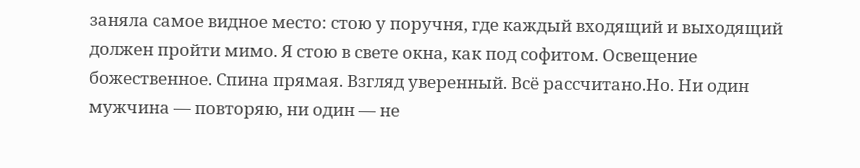заняла самое видное место: стою у поручня, где каждый входящий и выходящий должен пройти мимо. Я стою в свете окна, как под софитом. Освещение божественное. Спина прямая. Взгляд уверенный. Всё рассчитано.Но. Ни один мужчина — повторяю, ни один — не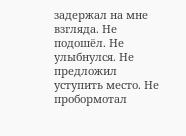задержал на мне взгляда. Не подошёл. Не улыбнулся. Не предложил уступить место. Не пробормотал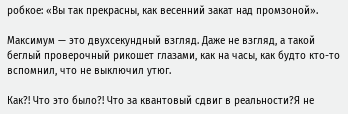робкое: «Вы так прекрасны, как весенний закат над промзоной».

Максимум — это двухсекундный взгляд. Даже не взгляд, а такой беглый проверочный рикошет глазами, как на часы, как будто кто-то вспомнил, что не выключил утюг.

Как?! Что это было?! Что за квантовый сдвиг в реальности?Я не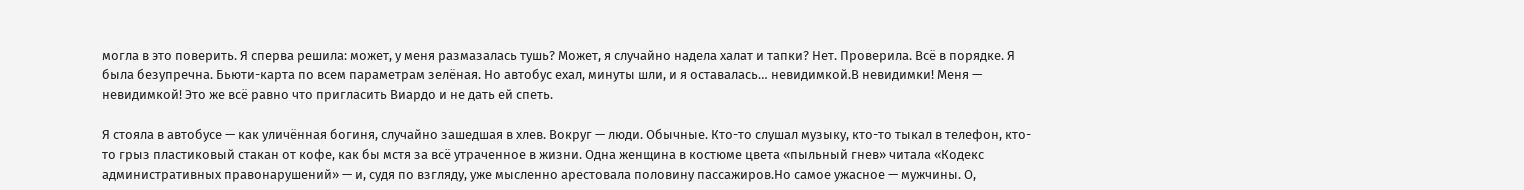могла в это поверить. Я сперва решила: может, у меня размазалась тушь? Может, я случайно надела халат и тапки? Нет. Проверила. Всё в порядке. Я была безупречна. Бьюти-карта по всем параметрам зелёная. Но автобус ехал, минуты шли, и я оставалась… невидимкой.В невидимки! Меня — невидимкой! Это же всё равно что пригласить Виардо и не дать ей спеть.

Я стояла в автобусе — как уличённая богиня, случайно зашедшая в хлев. Вокруг — люди. Обычные. Кто-то слушал музыку, кто-то тыкал в телефон, кто-то грыз пластиковый стакан от кофе, как бы мстя за всё утраченное в жизни. Одна женщина в костюме цвета «пыльный гнев» читала «Кодекс административных правонарушений» — и, судя по взгляду, уже мысленно арестовала половину пассажиров.Но самое ужасное — мужчины. О,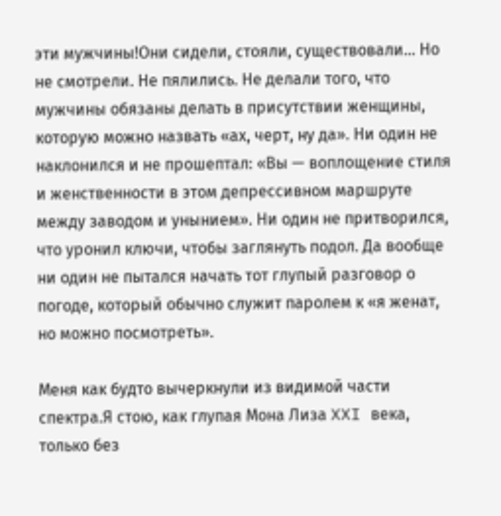эти мужчины!Они сидели, стояли, существовали… Но не смотрели. Не пялились. Не делали того, что мужчины обязаны делать в присутствии женщины, которую можно назвать «ах, черт, ну да». Ни один не наклонился и не прошептал: «Вы — воплощение стиля и женственности в этом депрессивном маршруте между заводом и унынием». Ни один не притворился, что уронил ключи, чтобы заглянуть подол. Да вообще ни один не пытался начать тот глупый разговор о погоде, который обычно служит паролем к «я женат, но можно посмотреть».

Меня как будто вычеркнули из видимой части спектра.Я стою, как глупая Мона Лиза XXI века, только без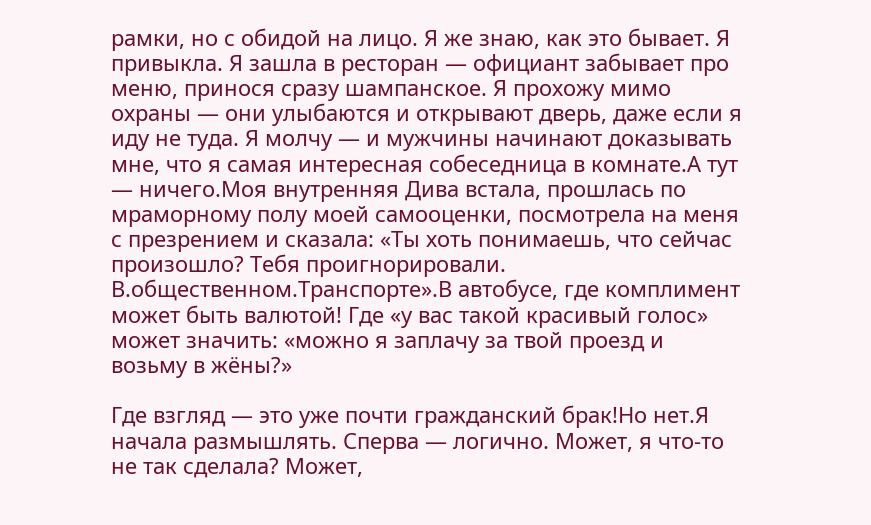рамки, но с обидой на лицо. Я же знаю, как это бывает. Я привыкла. Я зашла в ресторан — официант забывает про меню, принося сразу шампанское. Я прохожу мимо охраны — они улыбаются и открывают дверь, даже если я иду не туда. Я молчу — и мужчины начинают доказывать мне, что я самая интересная собеседница в комнате.А тут — ничего.Моя внутренняя Дива встала, прошлась по мраморному полу моей самооценки, посмотрела на меня с презрением и сказала: «Ты хоть понимаешь, что сейчас произошло? Тебя проигнорировали. В.общественном.Транспорте».В автобусе, где комплимент может быть валютой! Где «у вас такой красивый голос» может значить: «можно я заплачу за твой проезд и возьму в жёны?»

Где взгляд — это уже почти гражданский брак!Но нет.Я начала размышлять. Сперва — логично. Может, я что-то не так сделала? Может,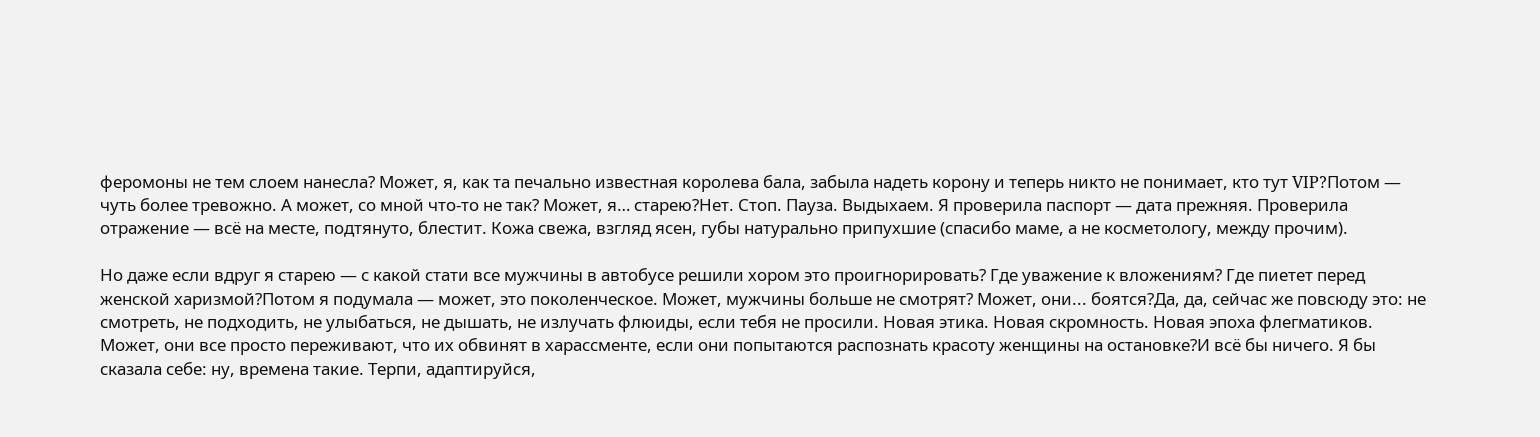феромоны не тем слоем нанесла? Может, я, как та печально известная королева бала, забыла надеть корону и теперь никто не понимает, кто тут VIP?Потом — чуть более тревожно. А может, со мной что-то не так? Может, я… старею?Нет. Стоп. Пауза. Выдыхаем. Я проверила паспорт — дата прежняя. Проверила отражение — всё на месте, подтянуто, блестит. Кожа свежа, взгляд ясен, губы натурально припухшие (спасибо маме, а не косметологу, между прочим).

Но даже если вдруг я старею — с какой стати все мужчины в автобусе решили хором это проигнорировать? Где уважение к вложениям? Где пиетет перед женской харизмой?Потом я подумала — может, это поколенческое. Может, мужчины больше не смотрят? Может, они... боятся?Да, да, сейчас же повсюду это: не смотреть, не подходить, не улыбаться, не дышать, не излучать флюиды, если тебя не просили. Новая этика. Новая скромность. Новая эпоха флегматиков. Может, они все просто переживают, что их обвинят в харассменте, если они попытаются распознать красоту женщины на остановке?И всё бы ничего. Я бы сказала себе: ну, времена такие. Терпи, адаптируйся,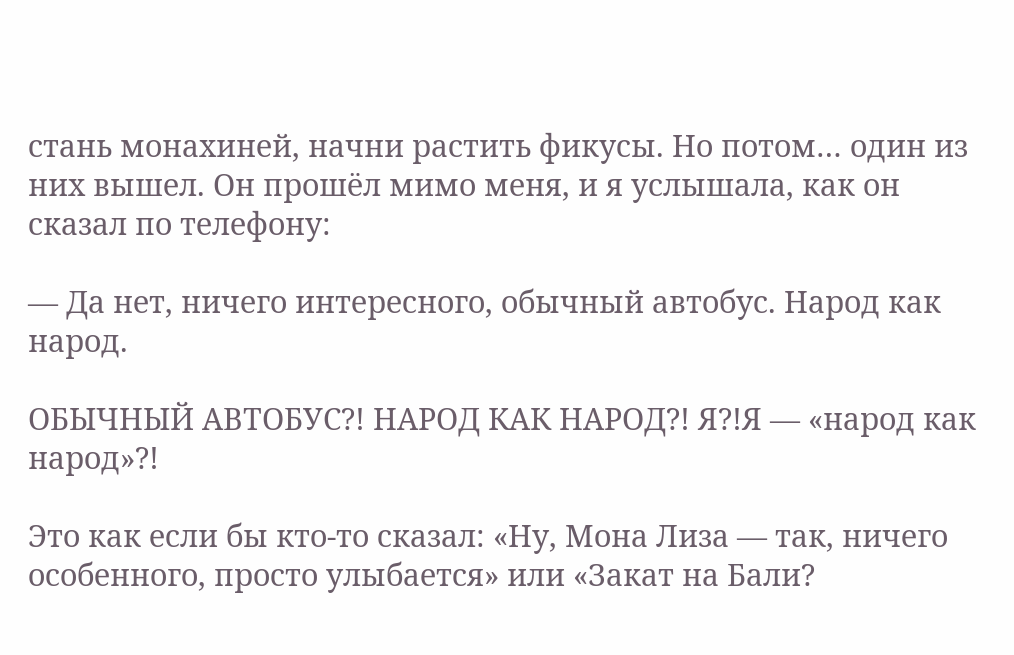стань монахиней, начни растить фикусы. Но потом… один из них вышел. Он прошёл мимо меня, и я услышала, как он сказал по телефону:

— Да нет, ничего интересного, обычный автобус. Народ как народ.

ОБЫЧНЫЙ АВТОБУС?! НАРОД КАК НАРОД?! Я?!Я — «народ как народ»?!

Это как если бы кто-то сказал: «Ну, Мона Лиза — так, ничего особенного, просто улыбается» или «Закат на Бали?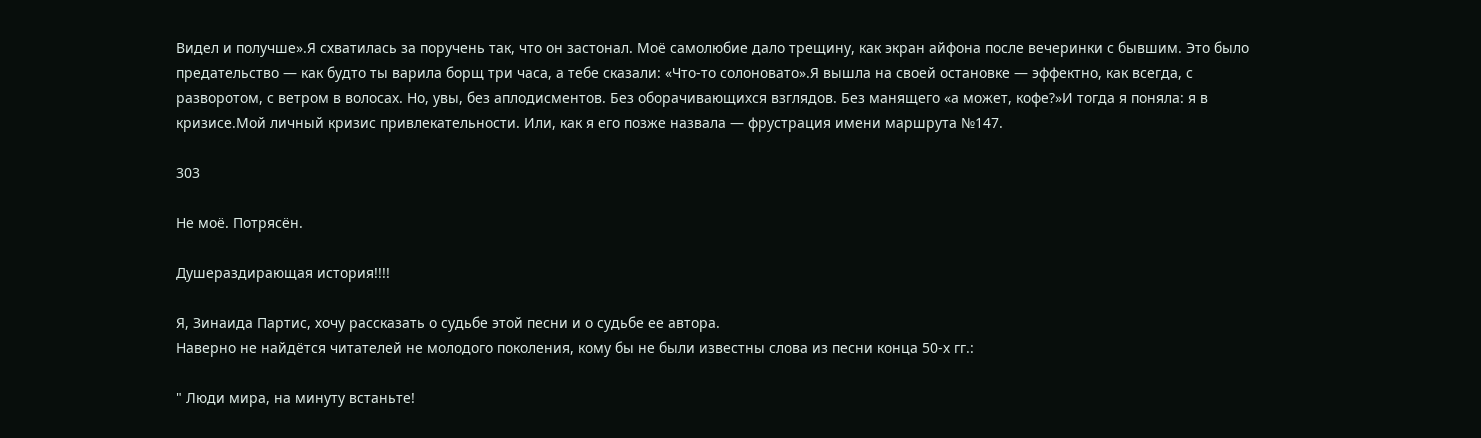Видел и получше».Я схватилась за поручень так, что он застонал. Моё самолюбие дало трещину, как экран айфона после вечеринки с бывшим. Это было предательство — как будто ты варила борщ три часа, а тебе сказали: «Что-то солоновато».Я вышла на своей остановке — эффектно, как всегда, с разворотом, с ветром в волосах. Но, увы, без аплодисментов. Без оборачивающихся взглядов. Без манящего «а может, кофе?»И тогда я поняла: я в кризисе.Мой личный кризис привлекательности. Или, как я его позже назвала — фрустрация имени маршрута №147.

303

Не моё. Потрясён.

Душераздирающая история!!!!

Я, Зинаида Партис, хочу рассказать о судьбе этой песни и о судьбе ее автора.
Наверно не найдётся читателей не молодого поколения, кому бы не были известны слова из песни конца 50-х гг.:

" Люди мира, на минуту встаньте!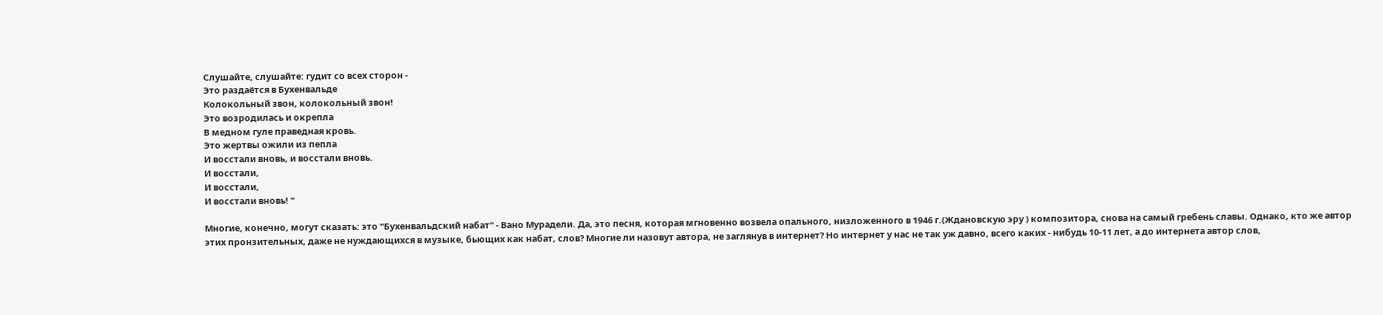Слушайте, слушайте: гудит со всех сторон -
Это раздаётся в Бухенвальде
Колокольный звон, колокольный звон!
Это возродилась и окрепла
В медном гуле праведная кровь.
Это жертвы ожили из пепла
И восстали вновь, и восстали вновь.
И восстали,
И восстали,
И восстали вновь! "

Многие, конечно, могут сказать: это "Бухенвальдский набат" - Вано Мурадели. Да, это песня, которая мгновенно возвела опального, низложенного в 1946 г.(Ждановскую эру ) композитора, снова на самый гребень славы. Однако, кто же автор этих пронзительных, даже не нуждающихся в музыке, бьющих как набат, слов? Многие ли назовут автора, не заглянув в интернет? Но интернет у нас не так уж давно, всего каких - нибудь 10-11 лет, а до интернета автор слов,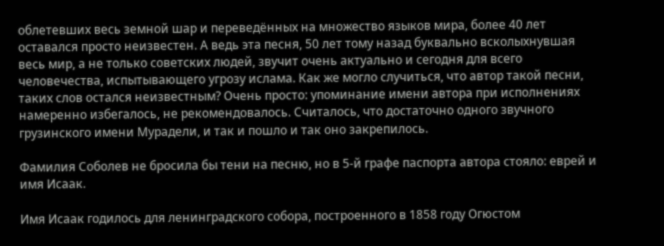облетевших весь земной шар и переведённых на множество языков мира, более 40 лет оставался просто неизвестен. А ведь эта песня, 50 лет тому назад буквально всколыхнувшая весь мир, а не только советских людей, звучит очень актуально и сегодня для всего человечества, испытывающего угрозу ислама. Как же могло случиться, что автор такой песни, таких слов остался неизвестным? Очень просто: упоминание имени автора при исполнениях намеренно избегалось, не рекомендовалось. Считалось, что достаточно одного звучного грузинского имени Мурадели, и так и пошло и так оно закрепилось.

Фамилия Соболев не бросила бы тени на песню, но в 5-й графе паспорта автора стояло: еврей и имя Исаак.

Имя Исаак годилось для ленинградского собора, построенного в 1858 году Огюстом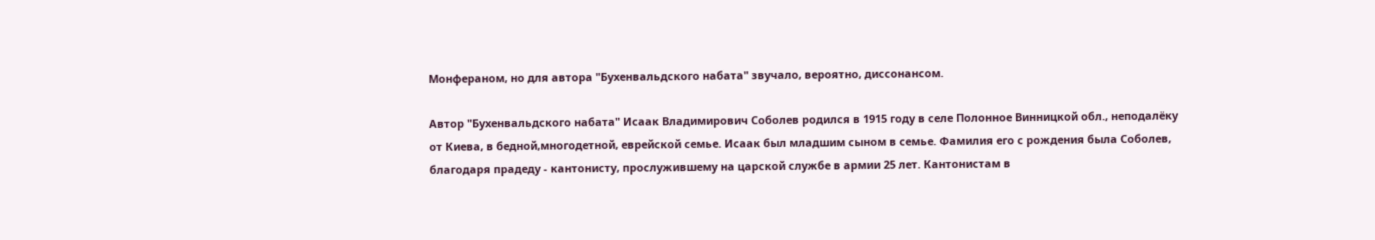Монфераном, но для автора "Бухенвальдского набата" звучало, вероятно, диссонансом.

Автор "Бухенвальдского набата" Исаак Владимирович Соболев родился в 1915 году в селе Полонное Винницкой обл., неподалёку от Киева, в бедной,многодетной, еврейской семье. Исаак был младшим сыном в семье. Фамилия его с рождения была Соболев, благодаря прадеду - кантонисту, прослужившему на царской службе в армии 25 лет. Кантонистам в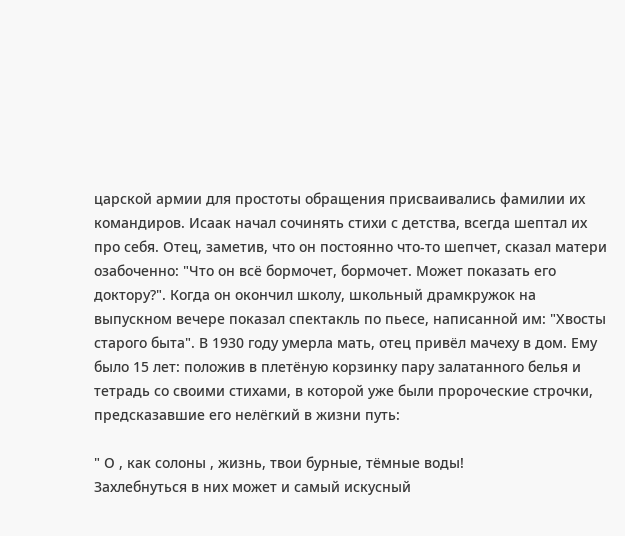царской армии для простоты обращения присваивались фамилии их командиров. Исаак начал сочинять стихи с детства, всегда шептал их про себя. Отец, заметив, что он постоянно что-то шепчет, сказал матери озабоченно: "Что он всё бормочет, бормочет. Может показать его доктору?". Когда он окончил школу, школьный драмкружок на выпускном вечере показал спектакль по пьесе, написанной им: "Хвосты старого быта". В 1930 году умерла мать, отец привёл мачеху в дом. Ему было 15 лет: положив в плетёную корзинку пару залатанного белья и тетрадь со своими стихами, в которой уже были пророческие строчки, предсказавшие его нелёгкий в жизни путь:

" О , как солоны , жизнь, твои бурные, тёмные воды!
Захлебнуться в них может и самый искусный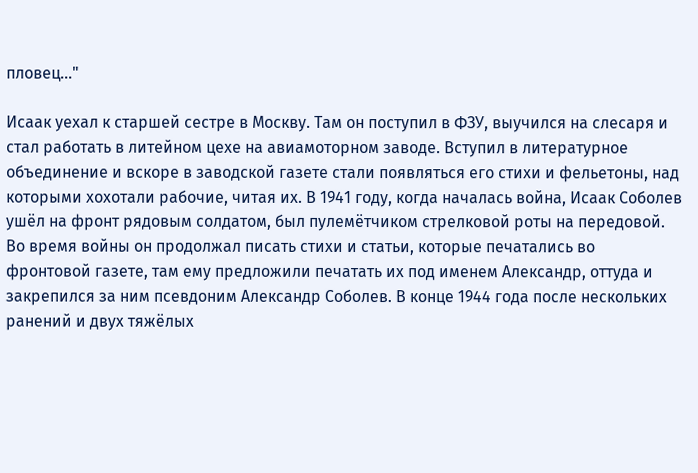пловец..."

Исаак уехал к старшей сестре в Москву. Там он поступил в ФЗУ, выучился на слесаря и стал работать в литейном цехе на авиамоторном заводе. Вступил в литературное объединение и вскоре в заводской газете стали появляться его стихи и фельетоны, над которыми хохотали рабочие, читая их. В 1941 году, когда началась война, Исаак Соболев ушёл на фронт рядовым солдатом, был пулемётчиком стрелковой роты на передовой. Во время войны он продолжал писать стихи и статьи, которые печатались во фронтовой газете, там ему предложили печатать их под именем Александр, оттуда и закрепился за ним псевдоним Александр Соболев. В конце 1944 года после нескольких ранений и двух тяжёлых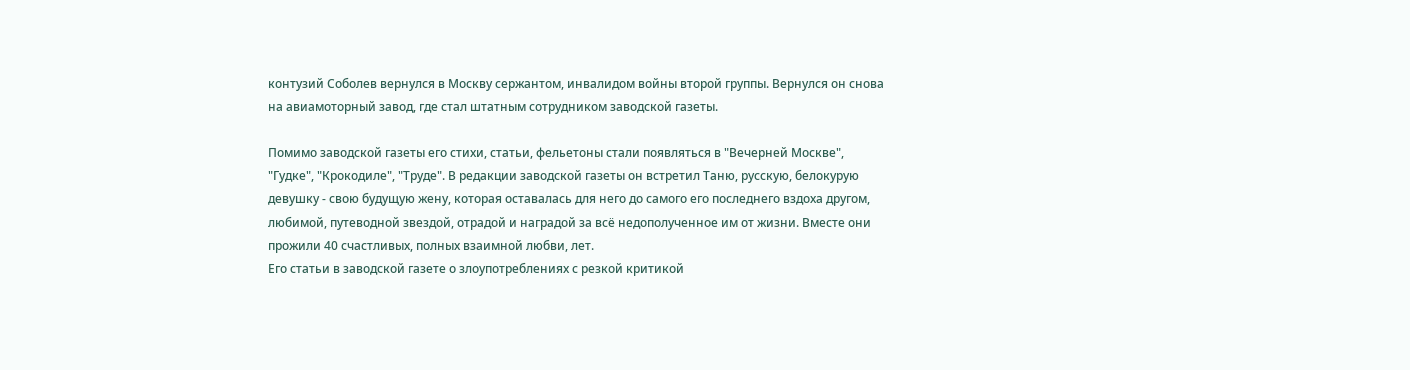контузий Соболев вернулся в Москву сержантом, инвалидом войны второй группы. Вернулся он снова на авиамоторный завод, где стал штатным сотрудником заводской газеты.

Помимо заводской газеты его стихи, статьи, фельетоны стали появляться в "Вечерней Москве", "Гудке", "Крокодиле", "Труде". В редакции заводской газеты он встретил Таню, русскую, белокурую девушку - свою будущую жену, которая оставалась для него до самого его последнего вздоха другом, любимой, путеводной звездой, отрадой и наградой за всё недополученное им от жизни. Вместе они прожили 40 счастливых, полных взаимной любви, лет.
Его статьи в заводской газете о злоупотреблениях с резкой критикой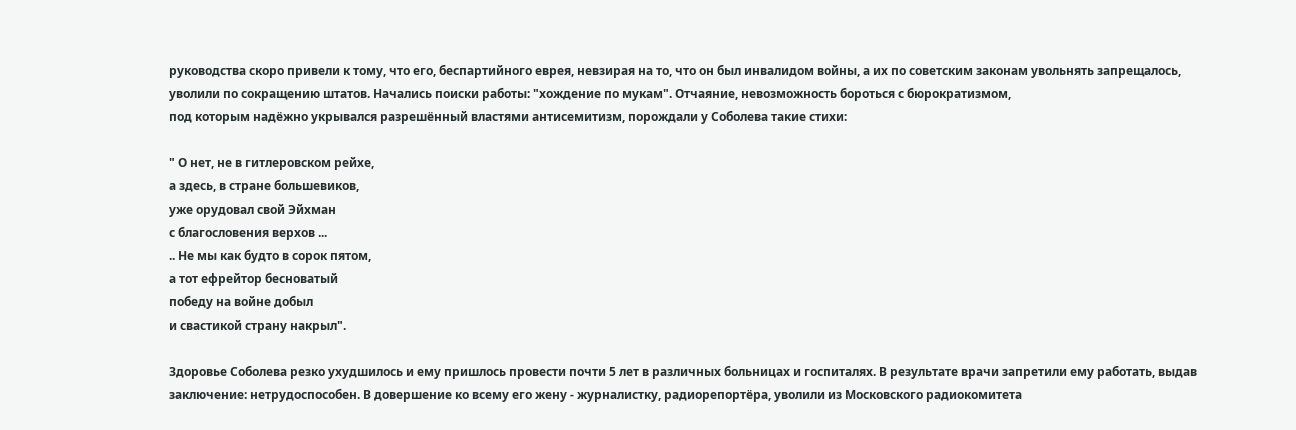руководства скоро привели к тому, что его, беспартийного еврея, невзирая на то, что он был инвалидом войны, а их по советским законам увольнять запрещалось, уволили по сокращению штатов. Начались поиски работы: "хождение по мукам". Отчаяние, невозможность бороться с бюрократизмом,
под которым надёжно укрывался разрешённый властями aнтисемитизм, порождали у Соболева такие стихи:

" О нет, не в гитлеровском рейхе,
а здесь, в стране большевиков,
уже орудовал свой Эйхман
с благословения верхов ...
.. Не мы как будто в сорок пятом,
а тот ефрейтор бесноватый
победу на войне добыл
и свастикой страну накрыл".

Здоровье Соболева резко ухудшилось и ему пришлось провести почти 5 лет в различных больницах и госпиталях. В результате врачи запретили ему работать, выдав заключение: нетрудоспособен. В довершение ко всему его жену - журналистку, радиорепортёра, уволили из Московского радиокомитета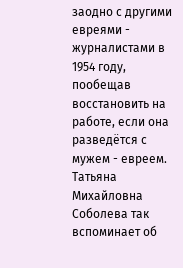заодно с другими евреями - журналистами в 1954 году, пообещав восстановить на работе, если она разведётся с мужем - евреем. Татьяна Михайловна Соболева так вспоминает об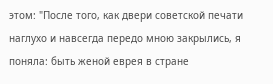этом: "После того, как двери советской печати наглухо и навсегда передо мною закрылись, я поняла: быть женой еврея в стране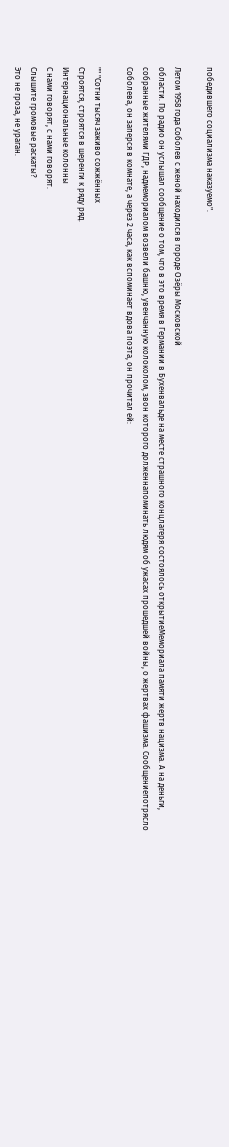победившего социализма наказуемо".

Летом 1958 года Соболев с женой находился в городе Озёры Московской
области. По радио он услышал сообщение о том, что в это время в Германии в Бухенвальде на месте страшного концлагеря состоялось открытиеМемориала памяти жертв нацизма. А на деньги, собранные жителями ГДР, надмемориалом возвели башню, увенчанную колоколом, звон которого долженнапоминать людям об ужасах прошедшей войны, о жертвах фашизма. Сообщениепотрясло Соболева, он заперся в комнате, а через 2 часа, как вспоминает вдова поэта, он прочитал ей:

"" "Сотни тысяч заживо сожжённых
Строятся, строятся в шеренги к ряду ряд.
Интернациональные колонны
С нами говорят, с нами говорят.
Слышите громовые раскаты?
Это не гроза, не ураган.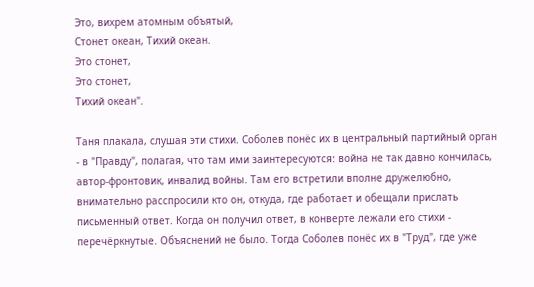Это, вихрем атомным объятый,
Стонет океан, Тихий океан.
Это стонет,
Это стонет,
Тихий океан".

Таня плакала, слушая эти стихи. Соболев понёс их в центральный партийный орган - в "Правду", полагая, что там ими заинтересуются: война не так давно кончилась, автор-фронтовик, инвалид войны. Там его встретили вполне дружелюбно, внимательно расспросили кто он, откуда, где работает и обещали прислать письменный ответ. Когда он получил ответ, в конверте лежали его стихи - перечёркнутые. Объяснений не было. Тогда Соболев понёс их в "Труд", где уже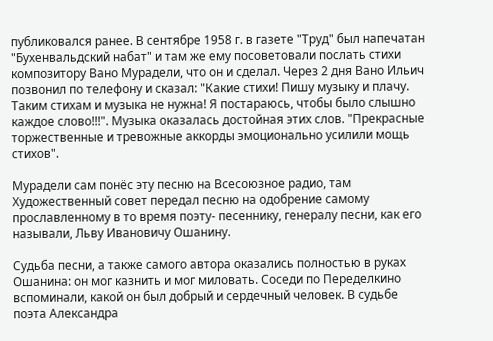публиковался ранее. В сентябре 1958 г. в газете "Труд" был напечатан "Бухенвальдский набат" и там же ему посоветовали послать стихи композитору Вано Мурадели, что он и сделал. Через 2 дня Вано Ильич позвонил по телефону и сказал: "Какие стихи! Пишу музыку и плачу. Таким стихам и музыка не нужна! Я постараюсь, чтобы было слышно каждое слово!!!". Музыка оказалась достойная этих слов. "Прекрасные торжественные и тревожные аккорды эмоционально усилили мощь стихов".

Мурадели сам понёс эту песню на Всесоюзное радио, там Художественный совет передал песню на одобрение самому прославленному в то время поэту- песеннику, генералу песни, как его называли, Льву Ивановичу Ошанину.

Судьба песни, а также самого автора оказались полностью в руках Ошанина: он мог казнить и мог миловать. Соседи по Переделкино вспоминали, какой он был добрый и сердечный человек. В судьбе поэта Александра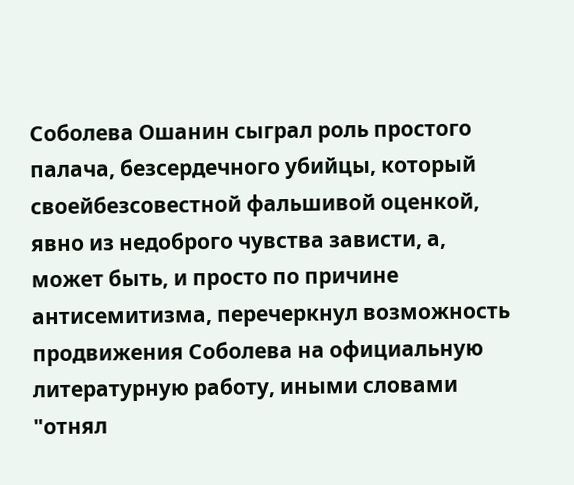Соболева Ошанин сыграл роль простого палача, безсердечного убийцы, который своейбезсовестной фальшивой оценкой, явно из недоброго чувства зависти, а, может быть, и просто по причине антисемитизма, перечеркнул возможность продвижения Соболева на официальную литературную работу, иными словами "отнял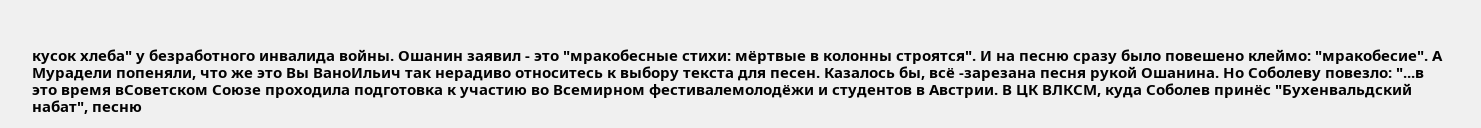кусок хлеба" у безработного инвалида войны. Ошанин заявил - это "мракобесные стихи: мёртвые в колонны строятся". И на песню сразу было повешено клеймо: "мракобесие". А Мурадели попеняли, что же это Вы ВаноИльич так нерадиво относитесь к выбору текста для песен. Казалось бы, всё -зарезана песня рукой Ошанина. Но Соболеву повезло: "...в это время вСоветском Союзе проходила подготовка к участию во Всемирном фестивалемолодёжи и студентов в Австрии. В ЦК ВЛКСМ, куда Соболев принёс "Бухенвальдский набат", песню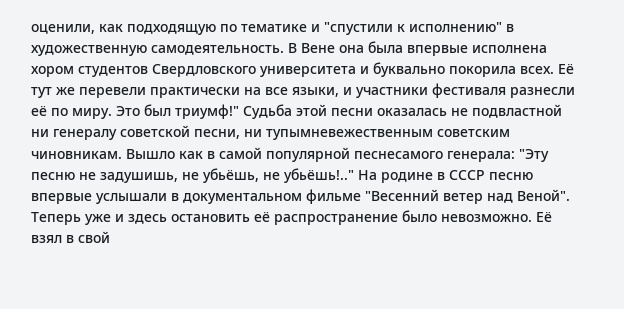оценили, как подходящую по тематике и "спустили к исполнению" в художественную самодеятельность. В Вене она была впервые исполнена хором студентов Свердловского университета и буквально покорила всех. Её тут же перевели практически на все языки, и участники фестиваля разнесли её по миру. Это был триумф!" Судьба этой песни оказалась не подвластной ни генералу советской песни, ни тупымневежественным советским чиновникам. Вышло как в самой популярной песнесамого генерала: "Эту песню не задушишь, не убьёшь, не убьёшь!.." На родине в СССР песню впервые услышали в документальном фильме "Весенний ветер над Веной". Теперь уже и здесь остановить её распространение было невозможно. Её взял в свой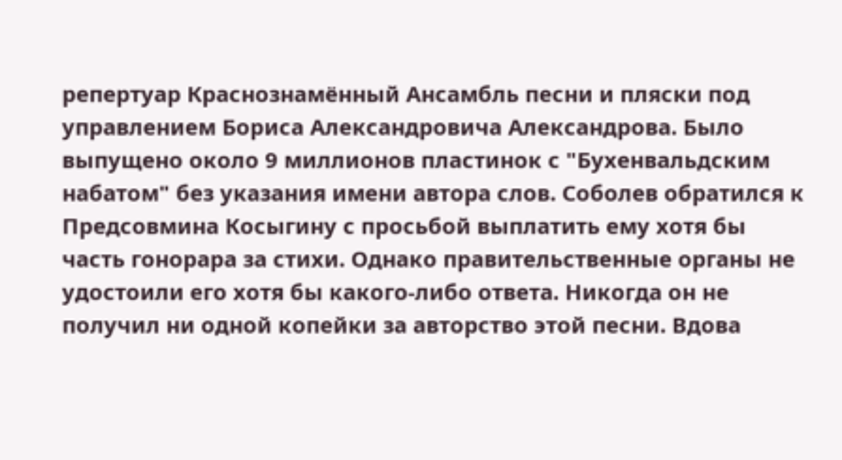репертуар Краснознамённый Ансамбль песни и пляски под управлением Бориса Александровича Александрова. Было выпущено около 9 миллионов пластинок с "Бухенвальдским набатом" без указания имени автора слов. Соболев обратился к Предсовмина Косыгину с просьбой выплатить ему хотя бы часть гонорара за стихи. Однако правительственные органы не удостоили его хотя бы какого-либо ответа. Никогда он не получил ни одной копейки за авторство этой песни. Вдова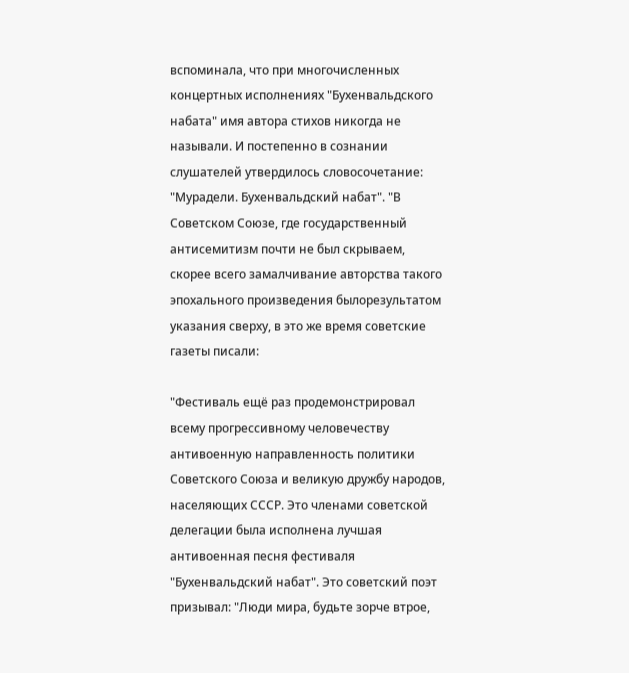вспоминала, что при многочисленных концертных исполнениях "Бухенвальдского набата" имя автора стихов никогда не называли. И постепенно в сознании слушателей утвердилось словосочетание: "Мурадели. Бухенвальдский набат". "В Советском Союзе, где государственный антисемитизм почти не был скрываем, скорее всего замалчивание авторства такого эпохального произведения былорезультатом указания сверху, в это же время советские газеты писали:

"Фестиваль ещё раз продемонстрировал всему прогрессивному человечеству антивоенную направленность политики Советского Союза и великую дружбу народов, населяющих СССР. Это членами советской делегации была исполнена лучшая антивоенная песня фестиваля "Бухенвальдский набат". Это советский поэт призывал: "Люди мира, будьте зорче втрое,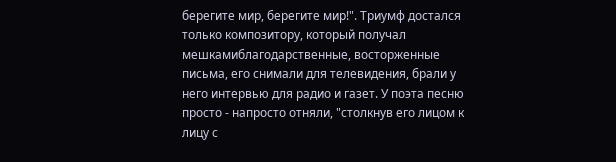берегите мир, берегите мир!". Триумф достался только композитору, который получал мешкамиблагодарственные, восторженные письма, его снимали для телевидения, брали у него интервью для радио и газет. У поэта песню просто - напросто отняли, "столкнув его лицом к лицу с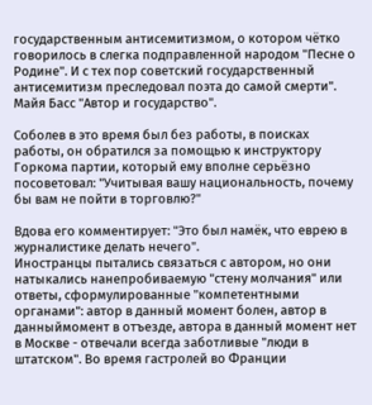государственным антисемитизмом, о котором чётко говорилось в слегка подправленной народом "Песне о Родине". И с тех пор советский государственный антисемитизм преследовал поэта до самой смерти". Майя Басс "Автор и государство".

Соболев в это время был без работы, в поисках работы, он обратился за помощью к инструктору Горкома партии, который ему вполне серьёзно посоветовал: "Учитывая вашу национальность, почему бы вам не пойти в торговлю?"

Вдова его комментирует: "Это был намёк, что еврею в журналистике делать нечего".
Иностранцы пытались связаться с автором, но они натыкались нанепробиваемую "стену молчания" или ответы, сформулированные "компетентными органами": автор в данный момент болен, автор в данныймомент в отъезде, автора в данный момент нет в Москве - отвечали всегда заботливые "люди в штатском". Во время гастролей во Франции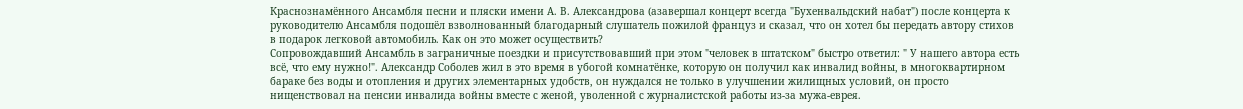Краснознамённого Ансамбля песни и пляски имени А. В. Александрова (азавершал концерт всегда "Бухенвальдский набат") после концерта к руководителю Ансамбля подошёл взволнованный благодарный слушатель пожилой француз и сказал, что он хотел бы передать автору стихов в подарок легковой автомобиль. Как он это может осуществить?
Сопровождавший Ансамбль в заграничные поездки и присутствовавший при этом "человек в штатском" быстро ответил: " У нашего автора есть всё, что ему нужно!". Александр Соболев жил в это время в убогой комнатёнке, которую он получил как инвалид войны, в многоквартирном бараке без воды и отопления и других элементарных удобств, он нуждался не только в улучшении жилищных условий, он просто нищенствовал на пенсии инвалида войны вместе с женой, уволенной с журналистской работы из-за мужа-еврея.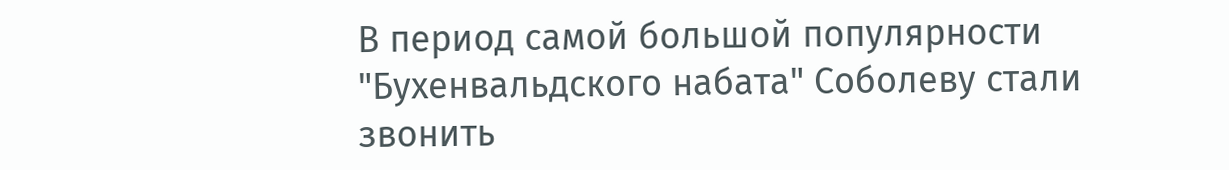В период самой большой популярности "Бухенвальдского набата" Соболеву стали звонить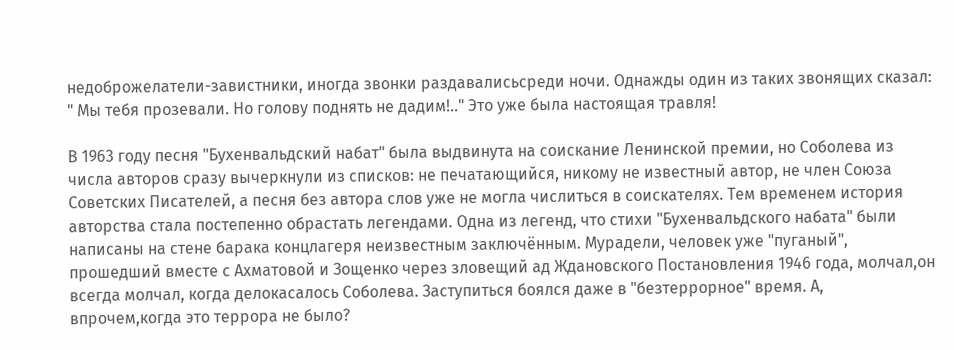недоброжелатели-завистники, иногда звонки раздавалисьсреди ночи. Однажды один из таких звонящих сказал: " Мы тебя прозевали. Но голову поднять не дадим!.." Это уже была настоящая травля!

В 1963 году песня "Бухенвальдский набат" была выдвинута на соискание Ленинской премии, но Соболева из числа авторов сразу вычеркнули из списков: не печатающийся, никому не известный автор, не член Союза
Советских Писателей, а песня без автора слов уже не могла числиться в соискателях. Тем временем история авторства стала постепенно обрастать легендами. Одна из легенд, что стихи "Бухенвальдского набата" были написаны на стене барака концлагеря неизвестным заключённым. Мурадели, человек уже "пуганый", прошедший вместе с Ахматовой и Зощенко через зловещий ад Ждановского Постановления 1946 года, молчал,он всегда молчал, когда делокасалось Соболева. Заступиться боялся даже в "безтеррорное" время. А, впрочем,когда это террора не было?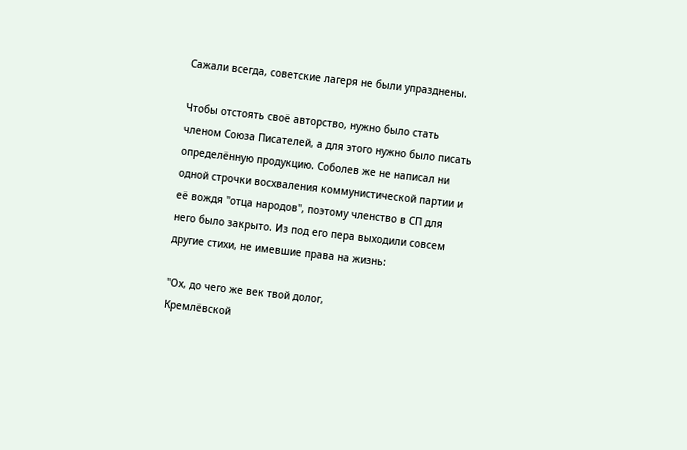Сажали всегда, советские лагеря не были упразднены.

Чтобы отстоять своё авторство, нужно было стать членом Союза Писателей, а для этого нужно было писать определённую продукцию. Соболев же не написал ни одной строчки восхваления коммунистической партии и её вождя "отца народов", поэтому членство в СП для него было закрыто. Из под его пера выходили совсем другие стихи, не имевшие права на жизнь:

"Ох, до чего же век твой долог,
Кремлёвской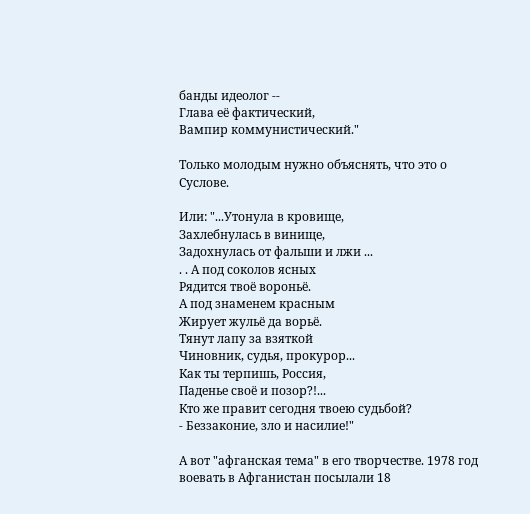банды идеолог --
Глава её фактический,
Вампир коммунистический."

Только молодым нужно объяснять, что это о Суслове.

Или: "...Утонула в кровище,
Захлебнулась в винище,
Задохнулась от фальши и лжи ...
. . А под соколов ясных
Рядится твоё вороньё.
А под знаменем красным
Жирует жульё да ворьё.
Тянут лапу за взяткой
Чиновник, судья, прокурор...
Как ты терпишь, Россия,
Паденье своё и позор?!...
Кто же правит сегодня твоею судьбой?
- Беззаконие, зло и насилие!"

А вот "афганская тема" в его творчестве. 1978 год воевать в Афганистан посылали 18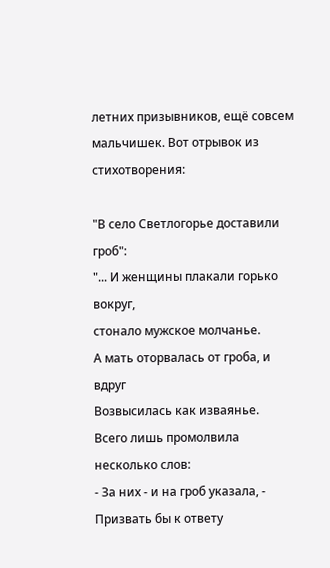летних призывников, ещё совсем мальчишек. Вот отрывок из стихотворения:

"В село Светлогорье доставили гроб":
"... И женщины плакали горько вокруг,
стонало мужское молчанье.
А мать оторвалась от гроба, и вдруг
Возвысилась как изваянье.
Всего лишь промолвила несколько слов:
- За них - и на гроб указала, -
Призвать бы к ответу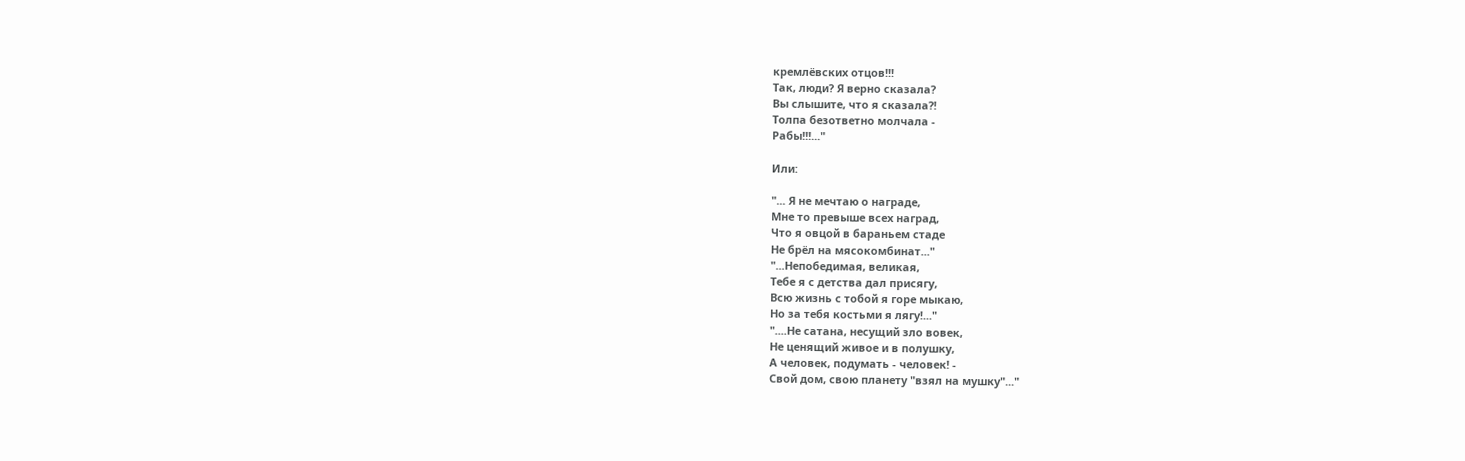кремлёвских отцов!!!
Так, люди? Я верно сказала?
Вы слышите, что я сказала?!
Толпа безответно молчала -
Рабы!!!..."

Или:

"... Я не мечтаю о награде,
Мне то превыше всех наград,
Что я овцой в бараньем стаде
Не брёл на мясокомбинат..."
"...Непобедимая, великая,
Тебе я с детства дал присягу,
Всю жизнь с тобой я горе мыкаю,
Но за тебя костьми я лягу!..."
"....Не сатана, несущий зло вовек,
Не ценящий живое и в полушку,
А человек, подумать - человек! -
Свой дом, свою планету "взял на мушку"..."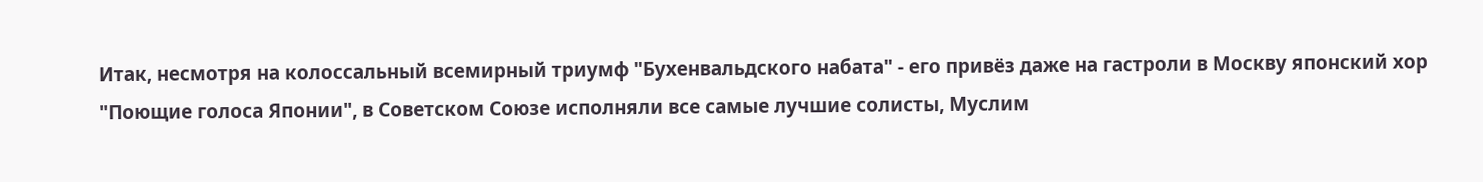Итак, несмотря на колоссальный всемирный триумф "Бухенвальдского набата" - его привёз даже на гастроли в Москву японский хор "Поющие голоса Японии", в Советском Союзе исполняли все самые лучшие солисты, Муслим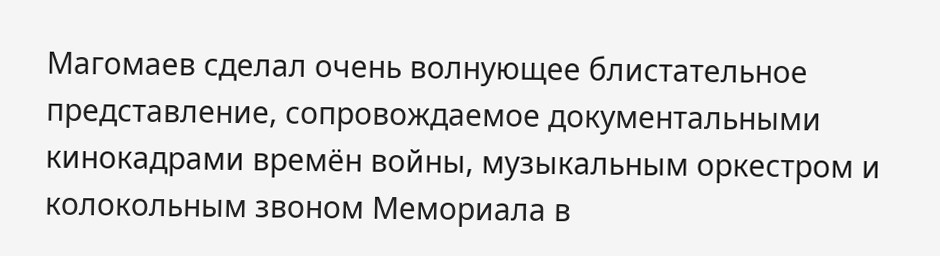Магомаев сделал очень волнующее блистательное представление, сопровождаемое документальными кинокадрами времён войны, музыкальным оркестром и колокольным звоном Мемориала в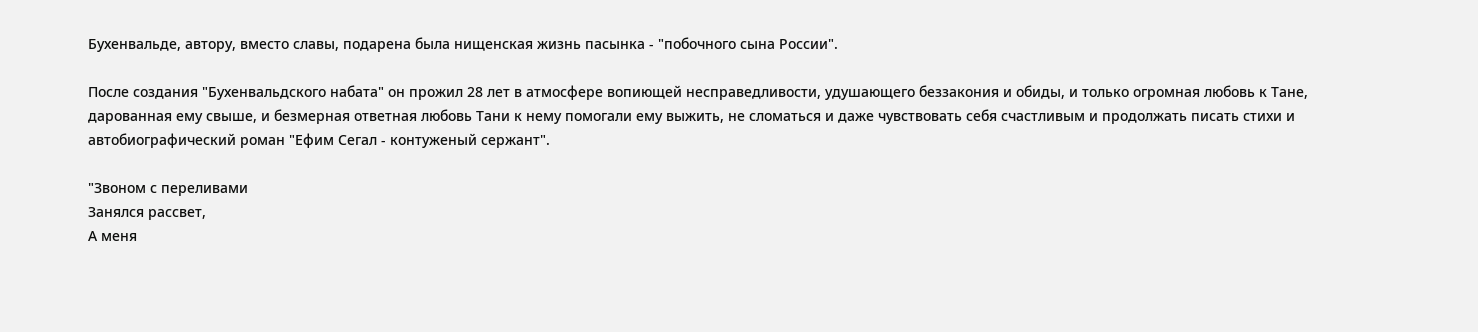Бухенвальде, автору, вместо славы, подарена была нищенская жизнь пасынка - "побочного сына России".

После создания "Бухенвальдского набата" он прожил 28 лет в атмосфере вопиющей несправедливости, удушающего беззакония и обиды, и только огромная любовь к Тане, дарованная ему свыше, и безмерная ответная любовь Тани к нему помогали ему выжить, не сломаться и даже чувствовать себя счастливым и продолжать писать стихи и автобиографический роман "Ефим Сегал - контуженый сержант".

"Звоном с переливами
Занялся рассвет,
А меня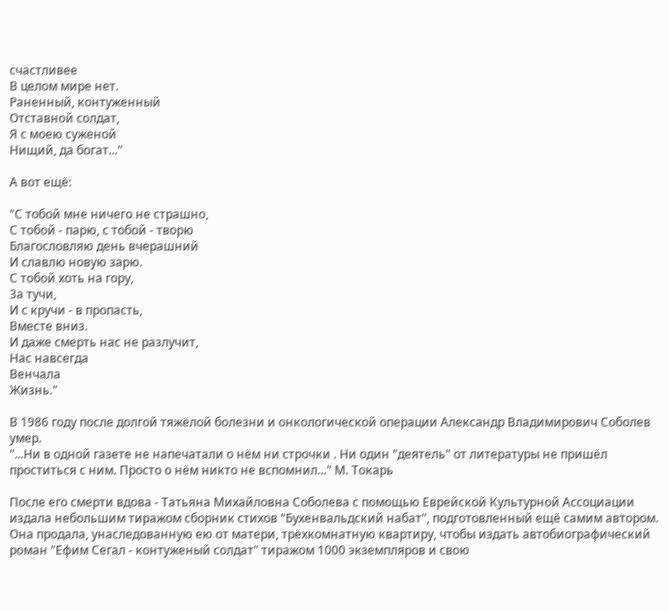счастливее
В целом мире нет.
Раненный, контуженный
Отставной солдат,
Я с моею суженой
Нищий, да богат..."

А вот ещё:

"С тобой мне ничего не страшно,
С тобой - парю, с тобой - творю
Благословляю день вчерашний
И славлю новую зарю.
С тобой хоть на гору,
За тучи,
И с кручи - в пропасть,
Вместе вниз.
И даже смерть нас не разлучит,
Нас навсегда
Венчала
Жизнь."

В 1986 году после долгой тяжёлой болезни и онкологической операции Александр Владимирович Соболев умер.
"...Ни в одной газете не напечатали о нём ни строчки . Ни один "деятель" от литературы не пришёл проститься с ним. Просто о нём никто не вспомнил..." М. Токарь

После его смерти вдова - Татьяна Михайловна Соболева с помощью Еврейской Культурной Ассоциации издала небольшим тиражом сборник стихов "Бухенвальдский набат", подготовленный ещё самим автором. Она продала, унаследованную ею от матери, трёхкомнатную квартиру, чтобы издать автобиографический роман "Ефим Сегал - контуженый солдат" тиражом 1000 экземпляров и свою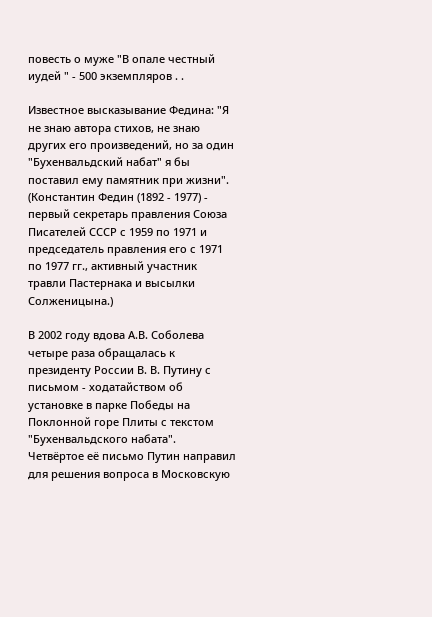повесть о муже "В опале честный иудей " - 500 экземпляров . .

Известное высказывание Федина: "Я не знаю автора стихов, не знаю других его произведений, но за один "Бухенвальдский набат" я бы поставил ему памятник при жизни". (Константин Федин (1892 - 1977) - первый секретарь правления Союза Писателей СССР с 1959 по 1971 и председатель правления его с 1971 по 1977 гг., активный участник травли Пастернака и высылки Солженицына.)

В 2002 году вдова А.В. Соболева четыре раза обращалась к президенту России В. В. Путину с письмом - ходатайством об установке в парке Победы на Поклонной горе Плиты с текстом "Бухенвальдского набата".
Четвёртое её письмо Путин направил для решения вопроса в Московскую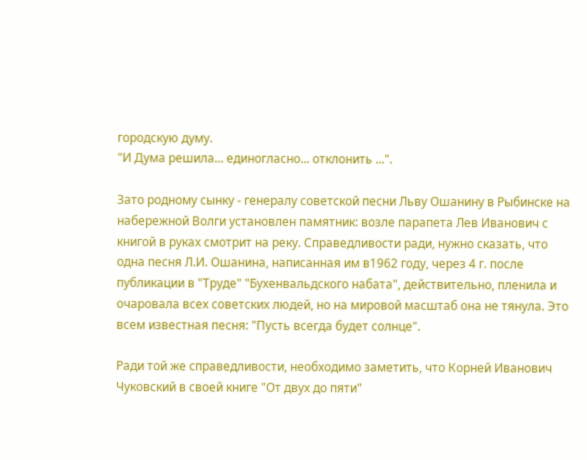городскую думу.
"И Дума решила... единогласно... отклонить ...".

Зато родному сынку - генералу советской песни Льву Ошанину в Рыбинске на набережной Волги установлен памятник: возле парапета Лев Иванович с книгой в руках смотрит на реку. Справедливости ради, нужно сказать, что одна песня Л.И. Ошанина, написанная им в1962 году, через 4 г. после публикации в "Труде" "Бухенвальдского набата", действительно, пленила и очаровала всех советских людей, но на мировой масштаб она не тянула. Это всем известная песня: "Пусть всегда будет солнце".

Ради той же справедливости, необходимо заметить, что Корней Иванович Чуковский в своей книге "От двух до пяти"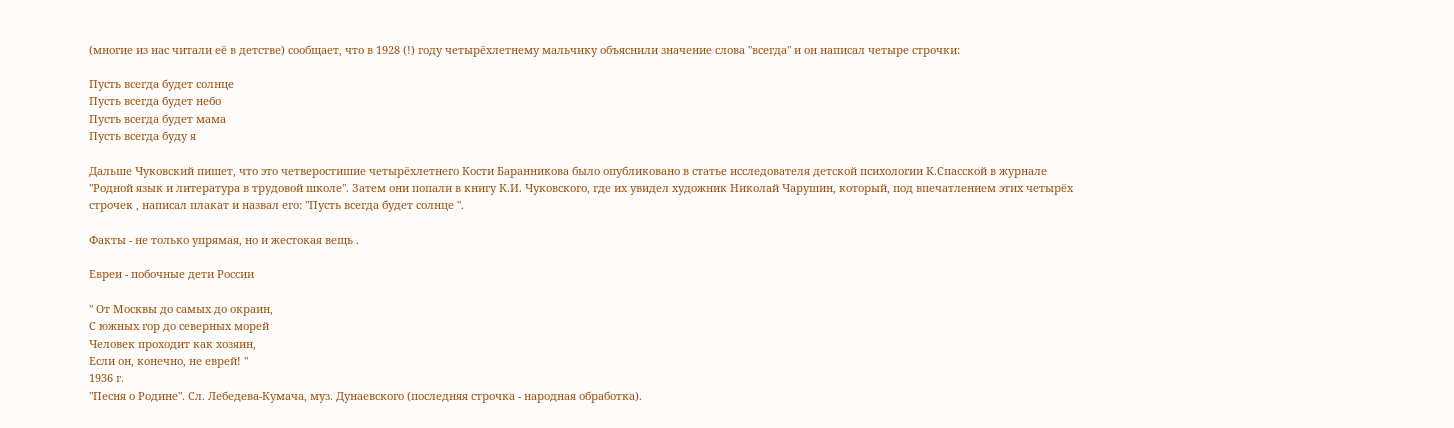(многие из нас читали её в детстве) сообщает, что в 1928 (!) году четырёхлетнему мальчику объяснили значение слова "всегда" и он написал четыре строчки:

Пусть всегда будет солнце
Пусть всегда будет небо
Пусть всегда будет мама
Пусть всегда буду я

Дальше Чуковский пишет, что это четверостишие четырёхлетнего Кости Баранникова было опубликовано в статье исследователя детской психологии К.Спасской в журнале "Родной язык и литература в трудовой школе". Затем они попали в книгу К.И. Чуковского, где их увидел художник Николай Чарушин, который, под впечатлением этих четырёх строчек , написал плакат и назвал его: "Пусть всегда будет солнце ".

Факты - не только упрямая, но и жестокая вещь .

Евреи - побочные дети России

" От Москвы до самых до окраин,
С южных гор до северных морей
Человек проходит как хозяин,
Если он, конечно, не еврей! "
1936 г.
"Песня о Родине". Сл. Лебедева-Кумача, муз. Дунаевского (последняя строчка - народная обработка).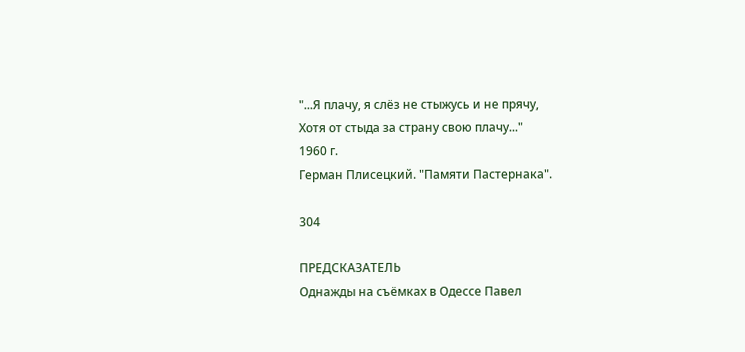"...Я плачу, я слёз не стыжусь и не прячу,
Хотя от стыда за страну свою плачу..."
1960 г.
Герман Плисецкий. "Памяти Пастернака".

304

ПРЕДСКАЗАТЕЛЬ
Однажды на съёмках в Одессе Павел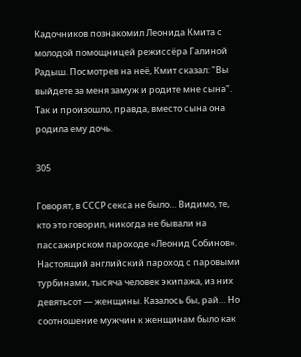Кадочников познакомил Леонида Кмита с молодой помощницей режиссёра Галиной Радыш. Посмотрев на неё, Кмит сказал: "Вы выйдете за меня замуж и родите мне сына". Так и произошло, правда, вместо сына она родила ему дочь.

305

Говорят, в СССР секса не было… Видимо, те, кто это говорил, никогда не бывали на пассажирском пароходе «Леонид Собинов». Настоящий английский пароход с паровыми турбинами, тысяча человек экипажа, из них девятьсот — женщины. Казалось бы, рай… Но соотношение мужчин к женщинам было как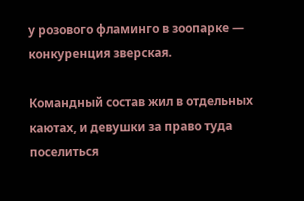у розового фламинго в зоопарке — конкуренция зверская.

Командный состав жил в отдельных каютах, и девушки за право туда поселиться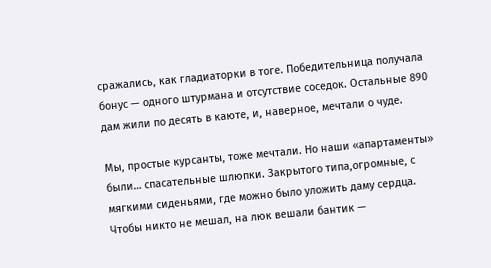сражались, как гладиаторки в тоге. Победительница получала бонус — одного штурмана и отсутствие соседок. Остальные 890 дам жили по десять в каюте, и, наверное, мечтали о чуде.

Мы, простые курсанты, тоже мечтали. Но наши «апартаменты» были… спасательные шлюпки. Закрытого типа,oгромные, с мягкими сиденьями, где можно было уложить даму сердца. Чтобы никто не мешал, на люк вешали бантик —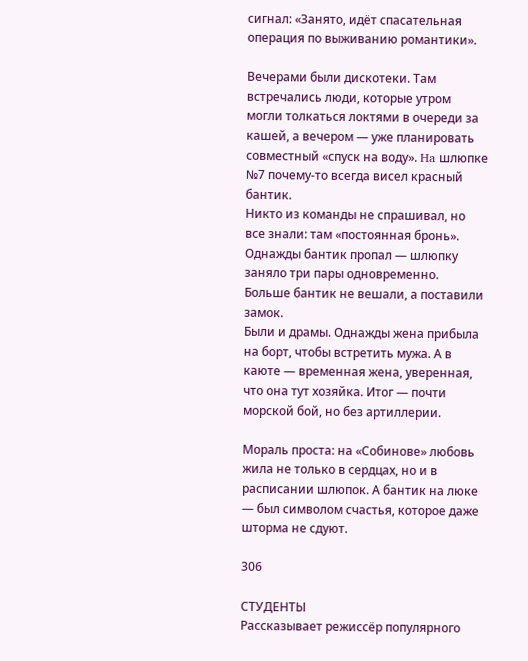сигнал: «Занято, идёт спасательная операция по выживанию романтики».

Вечерами были дискотеки. Там встречались люди, которые утром могли толкаться локтями в очереди за кашей, а вечером — уже планировать совместный «спуск на воду». Ha шлюпке №7 почему-то всегда висел красный бантик.
Никто из команды не спрашивал, но все знали: там «постоянная бронь».
Однажды бантик пропал — шлюпку заняло три пары одновременно. Больше бантик не вешали, а поставили замок.
Были и драмы. Однажды жена прибыла на борт, чтобы встретить мужа. А в каюте — временная жена, уверенная, что она тут хозяйка. Итог — почти морской бой, но без артиллерии.

Мораль проста: на «Собинове» любовь жила не только в сердцах, но и в расписании шлюпок. А бантик на люке — был символом счастья, которое даже шторма не сдуют.

306

СТУДЕНТЫ
Рассказывает режиссёр популярного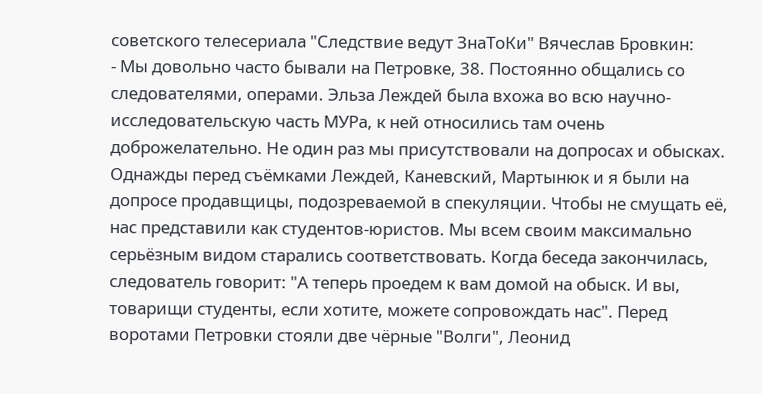советского телесериала "Следствие ведут ЗнаТоКи" Вячеслав Бровкин:
- Мы довольно часто бывали на Петровке, 38. Постоянно общались со следователями, операми. Эльза Леждей была вхожа во всю научно-исследовательскую часть МУРа, к ней относились там очень доброжелательно. Не один раз мы присутствовали на допросах и обысках. Однажды перед съёмками Леждей, Каневский, Мартынюк и я были на допросе продавщицы, подозреваемой в спекуляции. Чтобы не смущать её, нас представили как студентов-юристов. Мы всем своим максимально серьёзным видом старались соответствовать. Когда беседа закончилась, следователь говорит: "А теперь проедем к вам домой на обыск. И вы, товарищи студенты, если хотите, можете сопровождать нас". Перед воротами Петровки стояли две чёрные "Волги", Леонид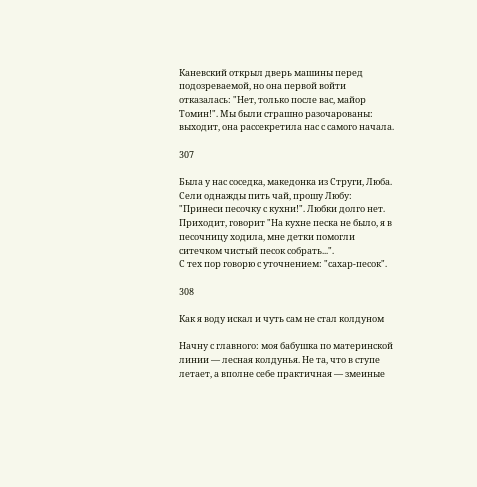Каневский открыл дверь машины перед подозреваемой, но она первой войти отказалась: "Нет, только после вас, майор Томин!". Мы были страшно разочарованы: выходит, она рассекретила нас с самого начала.

307

Была у нас соседка, македонка из Струги, Люба. Сели однажды пить чай, прошу Любу: "Принеси песочку с кухни!". Любки долго нет. Приходит, говорит "На кухне песка не было, я в песочницу ходила, мне детки помогли ситечком чистый песок собрать...".
С тех пор говорю с уточнением: "сахар-песок".

308

Как я воду искал и чуть сам не стал колдуном

Начну с главного: моя бабушка по материнской линии — лесная колдунья. Не та, что в ступе летает, а вполне себе практичная — змеиные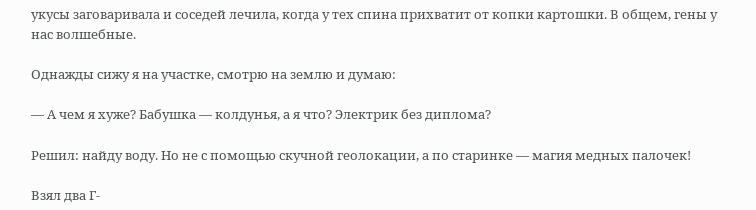укусы заговаривала и соседей лечила, когда у тех спина прихватит от копки картошки. В общем, гены у нас волшебные.

Однажды сижу я на участке, смотрю на землю и думаю:

— А чем я хуже? Бабушка — колдунья, а я что? Электрик без диплома?

Решил: найду воду. Но не с помощью скучной геолокации, а по старинке — магия медных палочек!

Взял два Г-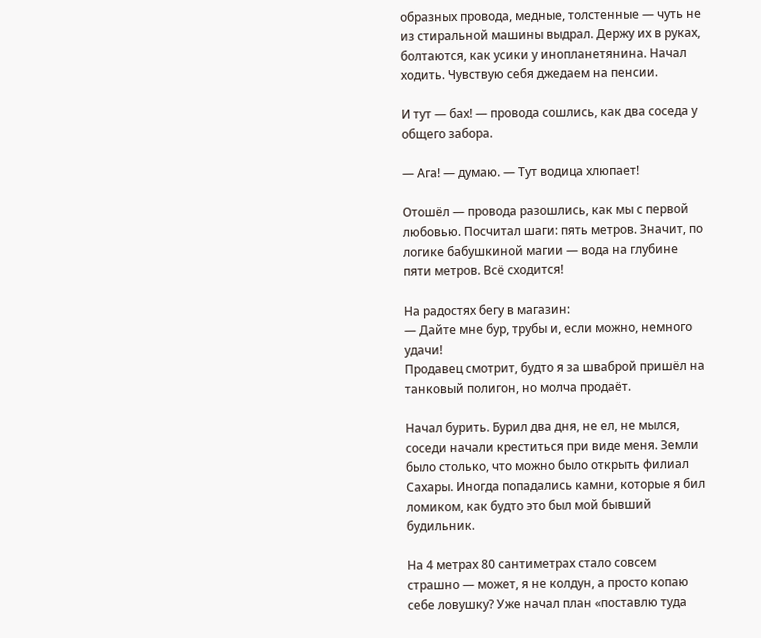образных провода, медные, толстенные — чуть не из стиральной машины выдрал. Держу их в руках, болтаются, как усики у инопланетянина. Начал ходить. Чувствую себя джедаем на пенсии.

И тут — бах! — провода сошлись, как два соседа у общего забора.

— Ага! — думаю. — Тут водица хлюпает!

Отошёл — провода разошлись, как мы с первой любовью. Посчитал шаги: пять метров. Значит, по логике бабушкиной магии — вода на глубине пяти метров. Всё сходится!

На радостях бегу в магазин:
— Дайте мне бур, трубы и, если можно, немного удачи!
Продавец смотрит, будто я за шваброй пришёл на танковый полигон, но молча продаёт.

Начал бурить. Бурил два дня, не ел, не мылся, соседи начали креститься при виде меня. Земли было столько, что можно было открыть филиал Сахары. Иногда попадались камни, которые я бил ломиком, как будто это был мой бывший будильник.

На 4 метрах 80 сантиметрах стало совсем страшно — может, я не колдун, а просто копаю себе ловушку? Уже начал план «поставлю туда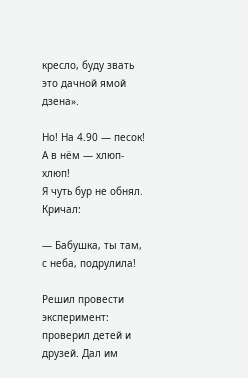кресло, буду звать это дачной ямой дзена».

Но! На 4.90 — песок! А в нём — хлюп-хлюп!
Я чуть бур не обнял. Кричал:

— Бабушка, ты там, с неба, подрулила!

Решил провести эксперимент: проверил детей и друзей. Дал им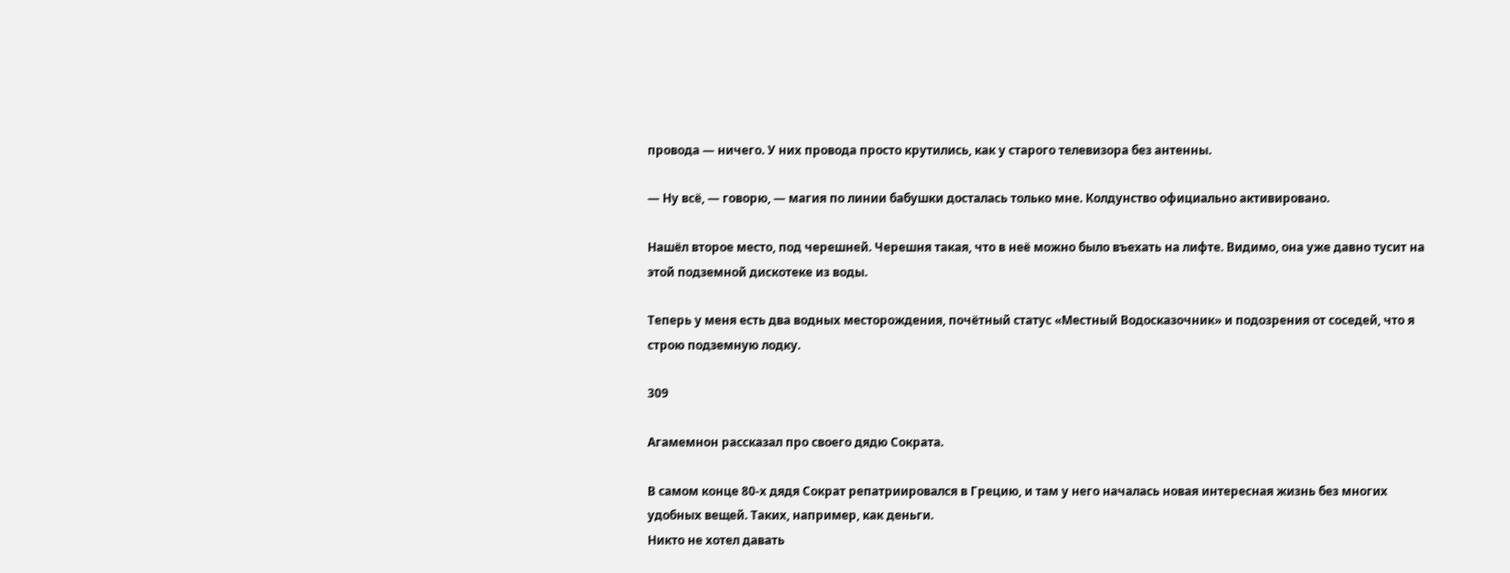провода — ничего. У них провода просто крутились, как у старого телевизора без антенны.

— Ну всё, — говорю, — магия по линии бабушки досталась только мне. Колдунство официально активировано.

Нашёл второе место, под черешней. Черешня такая, что в неё можно было въехать на лифте. Видимо, она уже давно тусит на этой подземной дискотеке из воды.

Теперь у меня есть два водных месторождения, почётный статус «Местный Водосказочник» и подозрения от соседей, что я строю подземную лодку.

309

Агамемнон рассказал про своего дядю Сократа.

В самом конце 80-х дядя Сократ репатриировался в Грецию, и там у него началась новая интересная жизнь без многих удобных вещей. Таких, например, как деньги.
Никто не хотел давать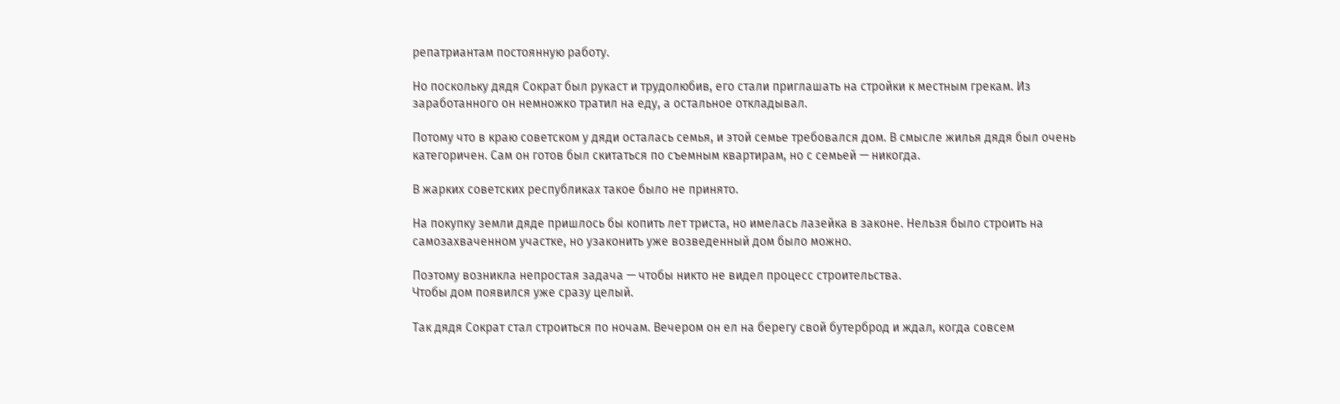репатриантам постоянную работу.

Но поскольку дядя Сократ был рукаст и трудолюбив, его стали приглашать на стройки к местным грекам. Из заработанного он немножко тратил на еду, а остальное откладывал.

Потому что в краю советском у дяди осталась семья, и этой семье требовался дом. В смысле жилья дядя был очень категоричен. Сам он готов был скитаться по съемным квартирам, но с семьей — никогда.

В жарких советских республиках такое было не принято.

На покупку земли дяде пришлось бы копить лет триста, но имелась лазейка в законе. Нельзя было строить на самозахваченном участке, но узаконить уже возведенный дом было можно.

Поэтому возникла непростая задача — чтобы никто не видел процесс строительства.
Чтобы дом появился уже сразу целый.

Так дядя Сократ стал строиться по ночам. Вечером он ел на берегу свой бутерброд и ждал, когда совсем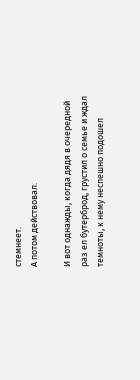стемнеет.
А потом действовал.

И вот однажды, когда дядя в очередной раз ел бутерброд, грустил о семье и ждал темноты, к нему неспешно подошел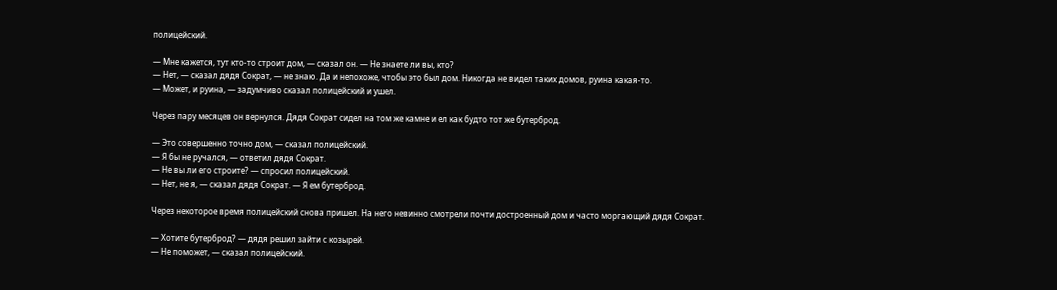полицейский.

— Мне кажется, тут кто-то строит дом, — сказал он. — Не знаете ли вы, кто?
— Нет, — сказал дядя Сократ, — не знаю. Да и непохоже, чтобы это был дом. Никогда не видел таких домов, руина какая-то.
— Может, и руина, — задумчиво сказал полицейский и ушел.

Через пару месяцев он вернулся. Дядя Сократ сидел на том же камне и ел как будто тот же бутерброд.

— Это совершенно точно дом, — сказал полицейский.
— Я бы не ручался, — ответил дядя Сократ.
— Не вы ли его строите? — спросил полицейский.
— Нет, не я, — сказал дядя Сократ. — Я ем бутерброд.

Через некоторое время полицейский снова пришел. На него невинно смотрели почти достроенный дом и часто моргающий дядя Сократ.

— Хотите бутерброд? — дядя решил зайти с козырей.
— Не поможет, — сказал полицейский.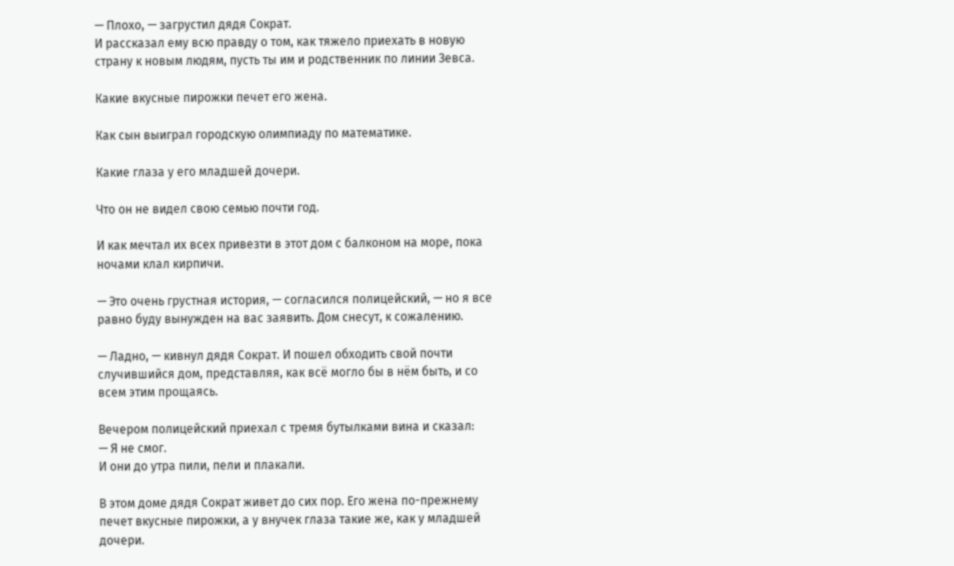— Плохо, — загрустил дядя Сократ.
И рассказал ему всю правду о том, как тяжело приехать в новую страну к новым людям, пусть ты им и родственник по линии Зевса.

Какие вкусные пирожки печет его жена.

Как сын выиграл городскую олимпиаду по математике.

Какие глаза у его младшей дочери.

Что он не видел свою семью почти год.

И как мечтал их всех привезти в этот дом с балконом на море, пока ночами клал кирпичи.

— Это очень грустная история, — согласился полицейский, — но я все равно буду вынужден на вас заявить. Дом снесут, к сожалению.

— Ладно, — кивнул дядя Сократ. И пошел обходить свой почти случившийся дом, представляя, как всё могло бы в нём быть, и со всем этим прощаясь.

Вечером полицейский приехал с тремя бутылками вина и сказал:
— Я не смог.
И они до утра пили, пели и плакали.

В этом доме дядя Сократ живет до сих пор. Его жена по-прежнему печет вкусные пирожки, а у внучек глаза такие же, как у младшей дочери.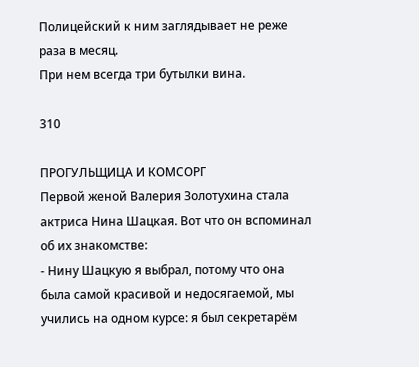Полицейский к ним заглядывает не реже раза в месяц.
При нем всегда три бутылки вина.

310

ПРОГУЛЬЩИЦА И КОМСОРГ
Первой женой Валерия Золотухина стала актриса Нина Шацкая. Вот что он вспоминал об их знакомстве:
- Нину Шацкую я выбрал, потому что она была самой красивой и недосягаемой, мы учились на одном курсе: я был секретарём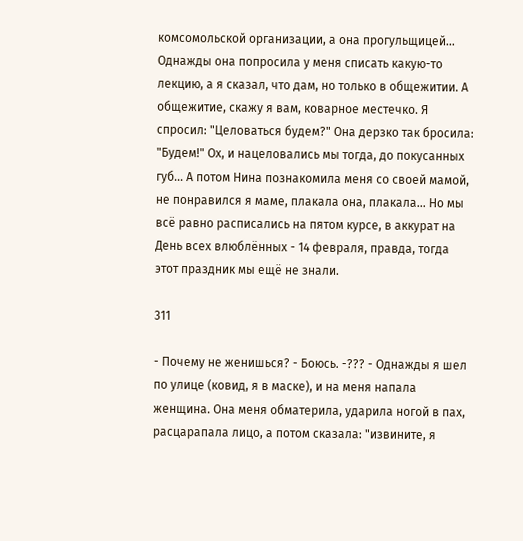комсомольской организации, а она прогульщицей... Однажды она попросила у меня списать какую-то лекцию, а я сказал, что дам, но только в общежитии. А общежитие, скажу я вам, коварное местечко. Я спросил: "Целоваться будем?" Она дерзко так бросила: "Будем!" Ох, и нацеловались мы тогда, до покусанных губ... А потом Нина познакомила меня со своей мамой, не понравился я маме, плакала она, плакала... Но мы всё равно расписались на пятом курсе, в аккурат на День всех влюблённых - 14 февраля, правда, тогда этот праздник мы ещё не знали.

311

- Почему не женишься? - Боюсь. -??? - Однажды я шел по улице (ковид, я в маске), и на меня напала женщина. Она меня обматерила, ударила ногой в пах, расцарапала лицо, а потом сказала: "извините, я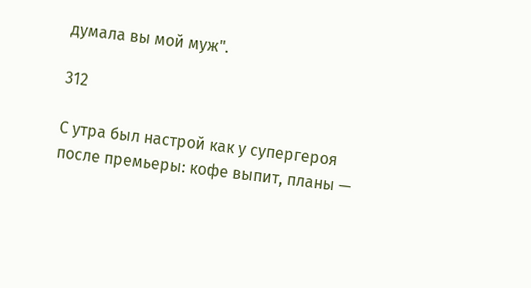думала вы мой муж".

312

С утра был настрой как у супергероя после премьеры: кофе выпит, планы —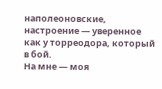наполеоновские, настроение — уверенное как у торреодора, который в бой.
На мне — моя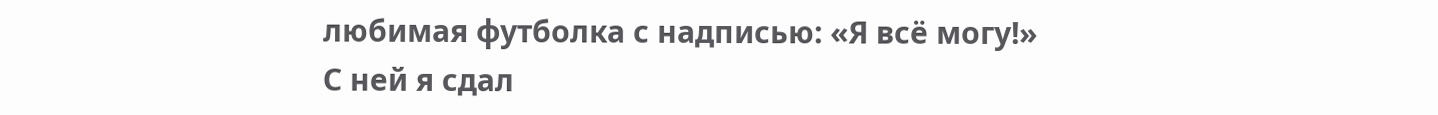любимая футболка с надписью: «Я всё могу!»
С ней я сдал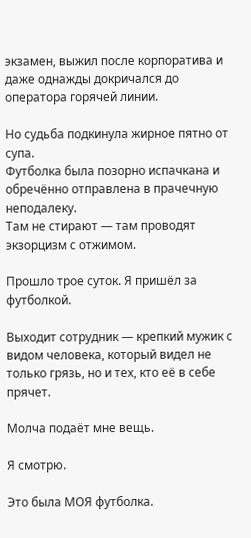экзамен, выжил после корпоратива и даже однажды докричался до оператора горячей линии.

Но судьба подкинула жирное пятно от супа.
Футболка была позорно испачкана и обречённо отправлена в прачечную неподалеку.
Там не стирают — там проводят экзорцизм с отжимом.

Прошло трое суток. Я пришёл за футболкой.

Выходит сотрудник — крепкий мужик с видом человека, который видел не только грязь, но и тех, кто её в себе прячет.

Молча подаёт мне вещь.

Я смотрю.

Это была МОЯ футболка.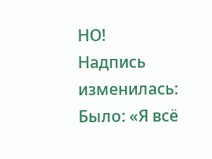НО!
Надпись изменилась:
Было: «Я всё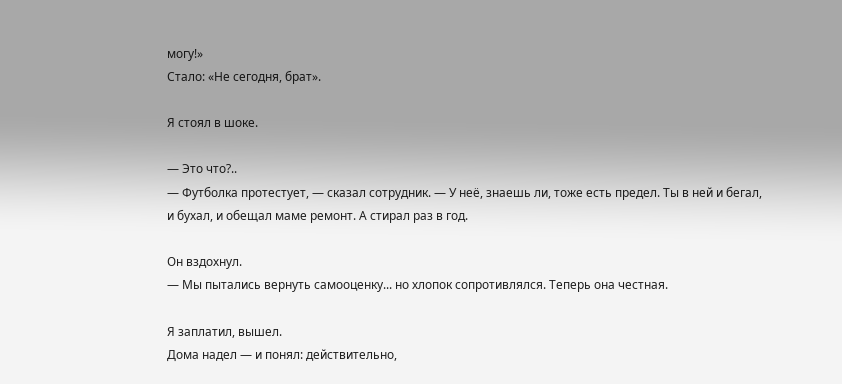могу!»
Стало: «Не сегодня, брат».

Я стоял в шоке.

— Это что?..
— Футболка протестует, — сказал сотрудник. — У неё, знаешь ли, тоже есть предел. Ты в ней и бегал, и бухал, и обещал маме ремонт. А стирал раз в год.

Он вздохнул.
— Мы пытались вернуть самооценку... но хлопок сопротивлялся. Теперь она честная.

Я заплатил, вышел.
Дома надел — и понял: действительно,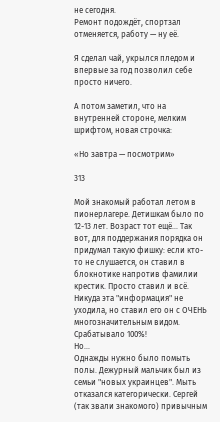не сегодня.
Ремонт подождёт, спортзал отменяется, работу — ну её.

Я сделал чай, укрылся пледом и впервые за год позволил себе просто ничего.

А потом заметил, что на внутренней стороне, мелким шрифтом, новая строчка:

«Но завтра — посмотрим»

313

Мой знакомый работал летом в пионерлагере. Детишкам было по 12-13 лет. Возраст тот ещё... Так вот, для поддержания порядка он придумал такую фишку: если кто-то не слушается, он ставил в блокнотике напротив фамилии крестик. Просто ставил и всё. Никуда эта "информация" не уходила, но ставил его он с ОЧЕНЬ многозначительным видом. Срабатывало 100%!
Но...
Однажды нужно было помыть полы. Дежурный мальчик был из семьи "новых украинцев". Мыть отказался категорически. Сергей (так звали знакомого) привычным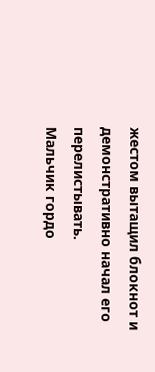жестом вытащил блокнот и демонстративно начал его перелистывать.
Мальчик гордо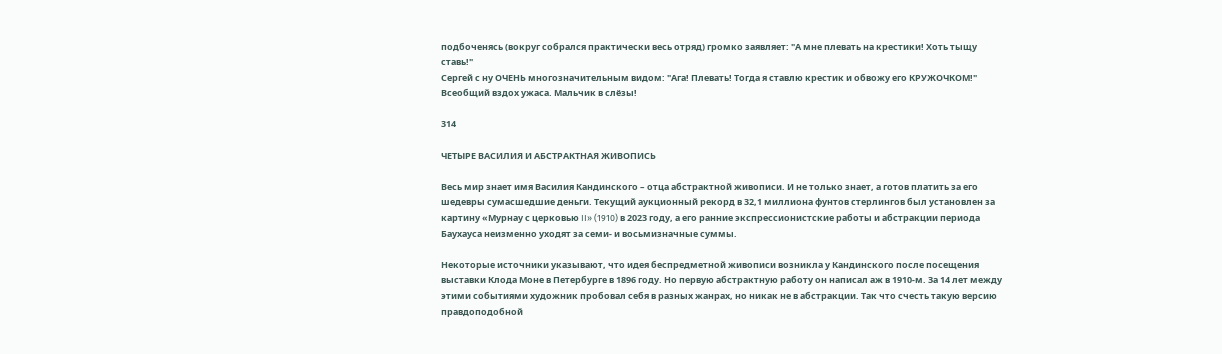подбоченясь (вокруг собрался практически весь отряд) громко заявляет: "А мне плевать на крестики! Хоть тыщу ставь!"
Сергей с ну ОЧЕНЬ многозначительным видом: "Ага! Плевать! Тогда я ставлю крестик и обвожу его КРУЖОЧКОМ!"
Всеобщий вздох ужаса. Мальчик в слёзы!

314

ЧЕТЫРЕ ВАСИЛИЯ И АБСТРАКТНАЯ ЖИВОПИСЬ

Весь мир знает имя Василия Кандинского – отца абстрактной живописи. И не только знает, а готов платить за его шедевры сумасшедшие деньги. Текущий аукционный рекорд в 32,1 миллиона фунтов стерлингов был установлен за картину «Мурнау с церковью II» (1910) в 2023 году, а его ранние экспрессионистские работы и абстракции периода Баухауса неизменно уходят за семи- и восьмизначные суммы.

Некоторые источники указывают, что идея беспредметной живописи возникла у Кандинского после посещения выставки Клода Моне в Петербурге в 1896 году. Но первую абстрактную работу он написал аж в 1910-м. За 14 лет между этими событиями художник пробовал себя в разных жанрах, но никак не в абстракции. Так что счесть такую версию правдоподобной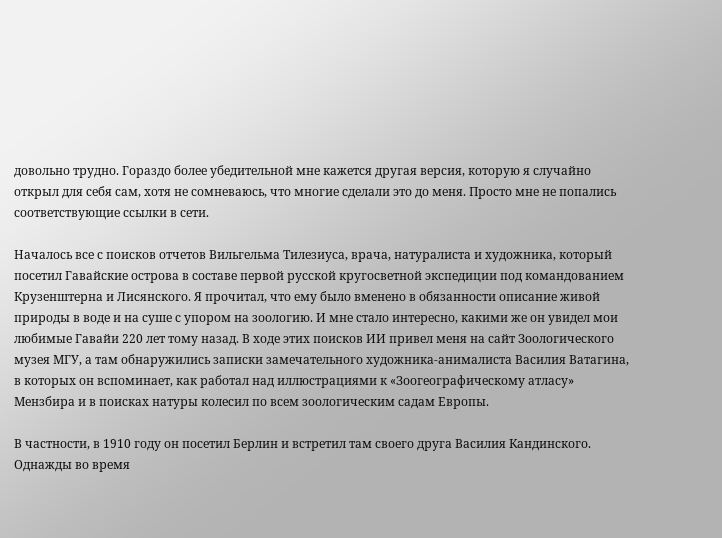довольно трудно. Гораздо более убедительной мне кажется другая версия, которую я случайно открыл для себя сам, хотя не сомневаюсь, что многие сделали это до меня. Просто мне не попались соответствующие ссылки в сети.

Началось все с поисков отчетов Вильгельма Тилезиуса, врача, натуралиста и художника, который посетил Гавайские острова в составе первой русской кругосветной экспедиции под командованием Крузенштерна и Лисянского. Я прочитал, что ему было вменено в обязанности описание живой природы в воде и на суше с упором на зоологию. И мне стало интересно, какими же он увидел мои любимые Гавайи 220 лет тому назад. В ходе этих поисков ИИ привел меня на сайт Зоологического музея МГУ, а там обнаружились записки замечательного художника-анималиста Василия Ватагина, в которых он вспоминает, как работал над иллюстрациями к «Зоогеографическому атласу» Мензбира и в поисках натуры колесил по всем зоологическим садам Европы.

В частности, в 1910 году он посетил Берлин и встретил там своего друга Василия Кандинского. Однажды во время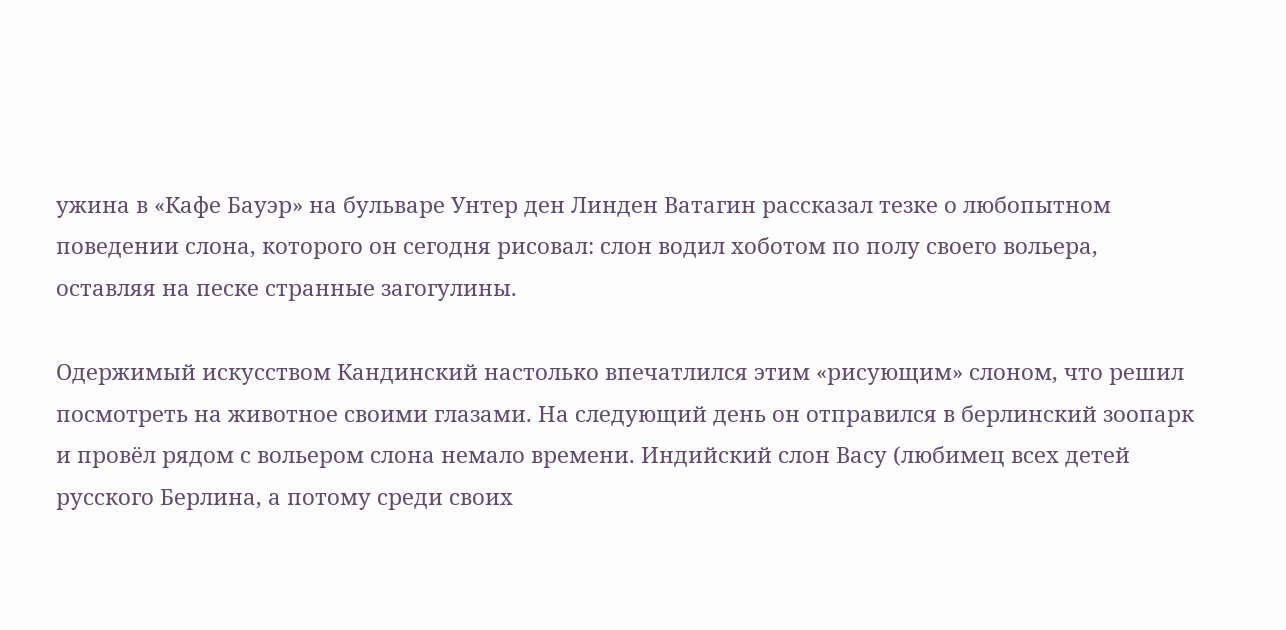ужина в «Кафе Бауэр» на бульваре Унтер ден Линден Ватагин рассказал тезке о любопытном поведении слона, которого он сегодня рисовал: слон водил хоботом по полу своего вольера, оставляя на песке странные загогулины.

Одержимый искусством Кандинский настолько впечатлился этим «рисующим» слоном, что решил посмотреть на животное своими глазами. На следующий день он отправился в берлинский зоопарк и провёл рядом с вольером слона немало времени. Индийский слон Васу (любимец всех детей русского Берлина, а потому среди своих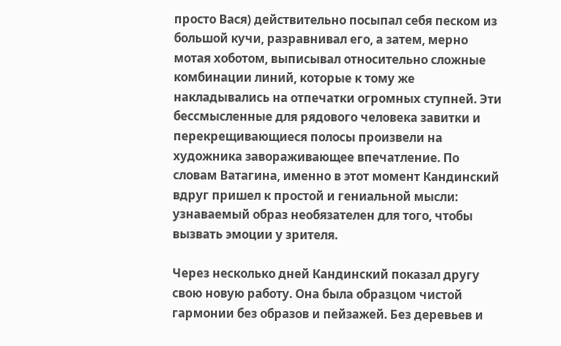просто Вася) действительно посыпал себя песком из большой кучи, разравнивал его, а затем, мерно мотая хоботом, выписывал относительно сложные комбинации линий, которые к тому же накладывались на отпечатки огромных ступней. Эти бессмысленные для рядового человека завитки и перекрещивающиеся полосы произвели на художника завораживающее впечатление. По словам Ватагина, именно в этот момент Кандинский вдруг пришел к простой и гениальной мысли: узнаваемый образ необязателен для того, чтобы вызвать эмоции у зрителя.

Через несколько дней Кандинский показал другу свою новую работу. Она была образцом чистой гармонии без образов и пейзажей. Без деревьев и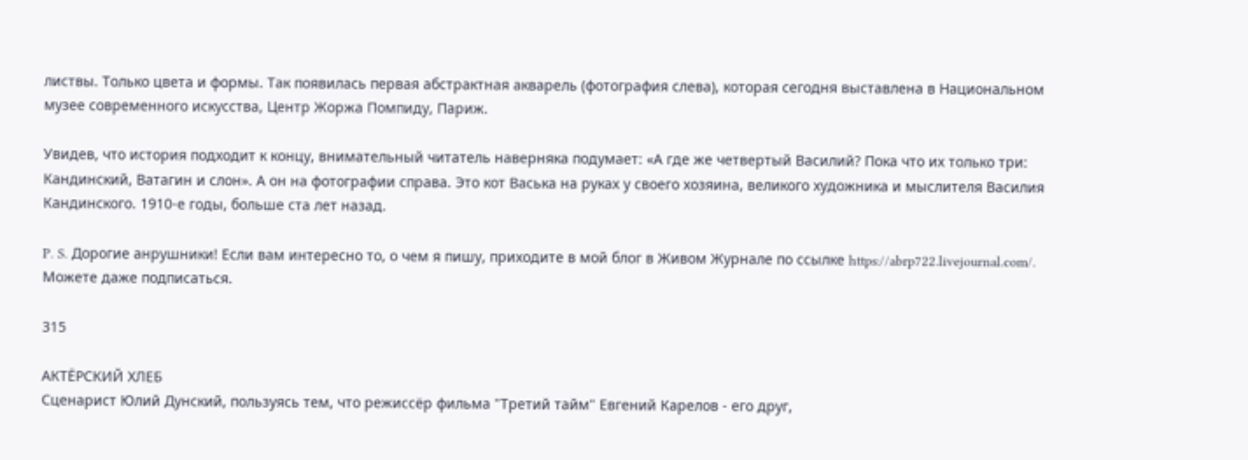листвы. Только цвета и формы. Так появилась первая абстрактная акварель (фотография слева), которая сегодня выставлена в Национальном музее современного искусства, Центр Жоржа Помпиду, Париж.

Увидев, что история подходит к концу, внимательный читатель наверняка подумает: «А где же четвертый Василий? Пока что их только три: Кандинский, Ватагин и слон». А он на фотографии справа. Это кот Васька на руках у своего хозяина, великого художника и мыслителя Василия Кандинского. 1910-е годы, больше ста лет назад.

P. S. Дорогие анрушники! Если вам интересно то, о чем я пишу, приходите в мой блог в Живом Журнале по ссылке https://abrp722.livejournal.com/. Можете даже подписаться.

315

АКТЁРСКИЙ ХЛЕБ
Сценарист Юлий Дунский, пользуясь тем, что режиссёр фильма "Третий тайм" Евгений Карелов - его друг,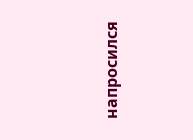напросился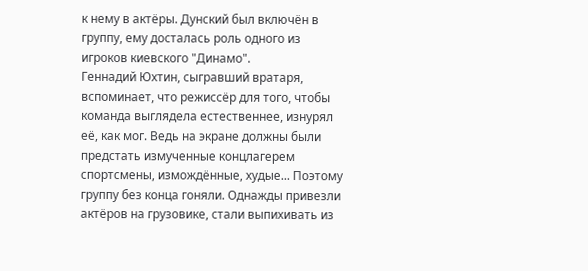к нему в актёры. Дунский был включён в группу, ему досталась роль одного из игроков киевского "Динамо".
Геннадий Юхтин, сыгравший вратаря, вспоминает, что режиссёр для того, чтобы команда выглядела естественнее, изнурял её, как мог. Ведь на экране должны были предстать измученные концлагерем спортсмены, измождённые, худые... Поэтому группу без конца гоняли. Однажды привезли актёров на грузовике, стали выпихивать из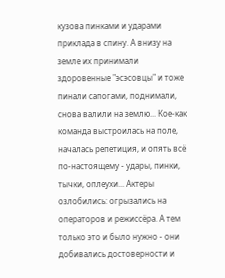кузова пинками и ударами приклада в спину. А внизу на земле их принимали здоровенные "эсэсовцы" и тоже пинали сапогами, поднимали, снова валили на землю... Кое-как команда выстроилась на поле, началась репетиция, и опять всё по-настоящему - удары, пинки, тычки, оплеухи... Актеры озлобились: огрызались на операторов и режиссёра. А тем только это и было нужно - они добивались достоверности и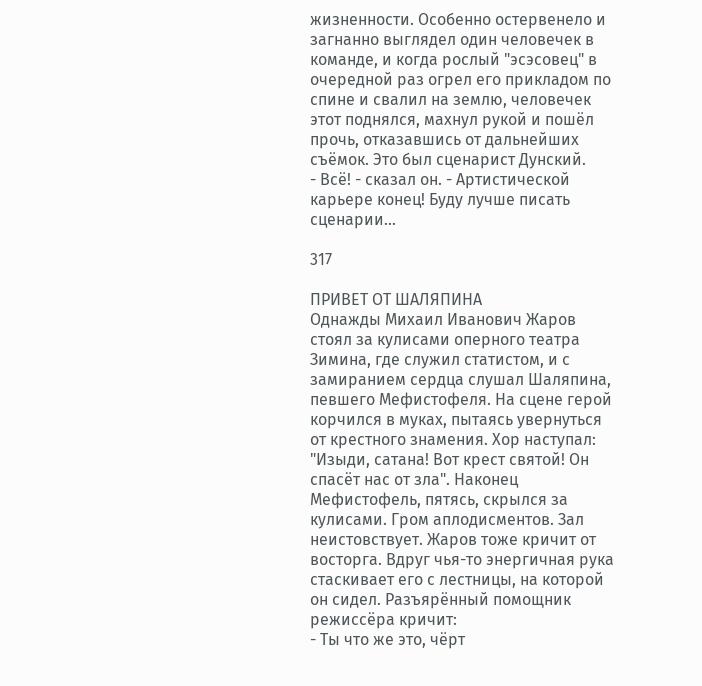жизненности. Особенно остервенело и загнанно выглядел один человечек в команде, и когда рослый "эсэсовец" в очередной раз огрел его прикладом по спине и свалил на землю, человечек этот поднялся, махнул рукой и пошёл прочь, отказавшись от дальнейших съёмок. Это был сценарист Дунский.
- Всё! - сказал он. - Артистической карьере конец! Буду лучше писать сценарии...

317

ПРИВЕТ ОТ ШАЛЯПИНА
Однажды Михаил Иванович Жаров стоял за кулисами оперного театра Зимина, где служил статистом, и с замиранием сердца слушал Шаляпина, певшего Мефистофеля. На сцене герой корчился в муках, пытаясь увернуться от крестного знамения. Хор наступал: "Изыди, сатана! Вот крест святой! Он спасёт нас от зла". Наконец Мефистофель, пятясь, скрылся за кулисами. Гром аплодисментов. Зал неистовствует. Жаров тоже кричит от восторга. Вдруг чья-то энергичная рука стаскивает его с лестницы, на которой он сидел. Разъярённый помощник режиссёра кричит:
- Ты что же это, чёрт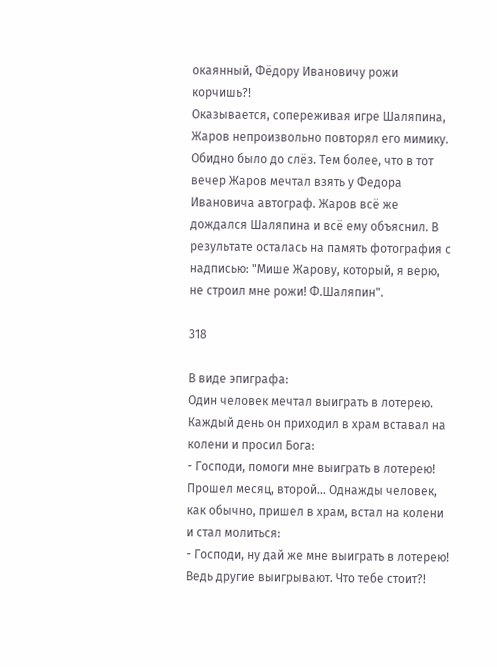окаянный, Фёдору Ивановичу рожи корчишь?!
Оказывается, сопереживая игре Шаляпина, Жаров непроизвольно повторял его мимику. Обидно было до слёз. Тем более, что в тот вечер Жаров мечтал взять у Федора Ивановича автограф. Жаров всё же дождался Шаляпина и всё ему объяснил. В результате осталась на память фотография с надписью: "Мише Жарову, который, я верю, не строил мне рожи! Ф.Шаляпин".

318

В виде эпиграфа:
Один человек мечтал выиграть в лотерею. Каждый день он приходил в храм вставал на колени и просил Бога:
- Господи, помоги мне выиграть в лотерею!
Прошел месяц, второй… Однажды человек, как обычно, пришел в храм, встал на колени и стал молиться:
- Господи, ну дай же мне выиграть в лотерею! Ведь другие выигрывают. Что тебе стоит?!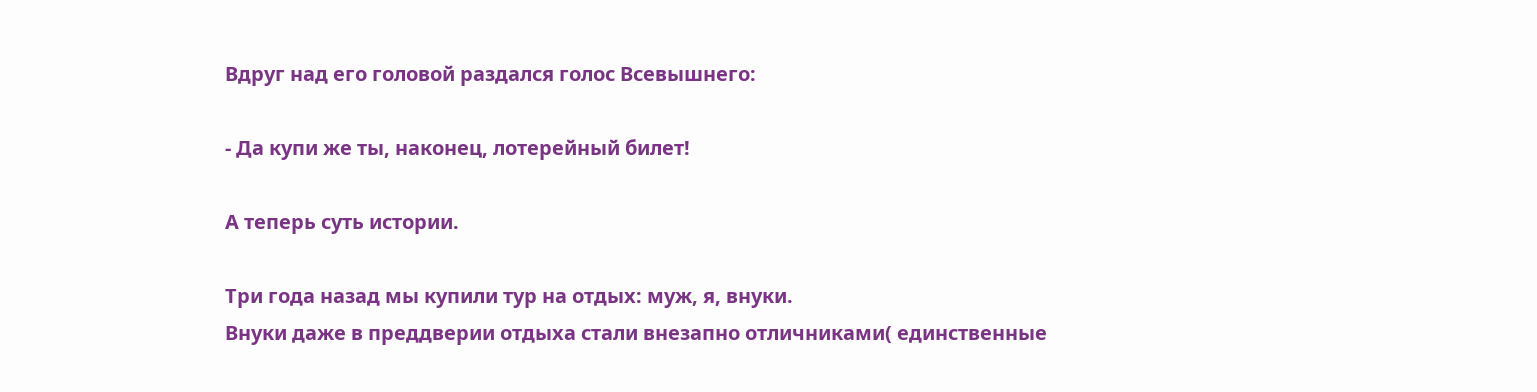Вдруг над его головой раздался голос Всевышнего:

- Да купи же ты, наконец, лотерейный билет!

А теперь суть истории.

Три года назад мы купили тур на отдых: муж, я, внуки.
Внуки даже в преддверии отдыха стали внезапно отличниками( единственные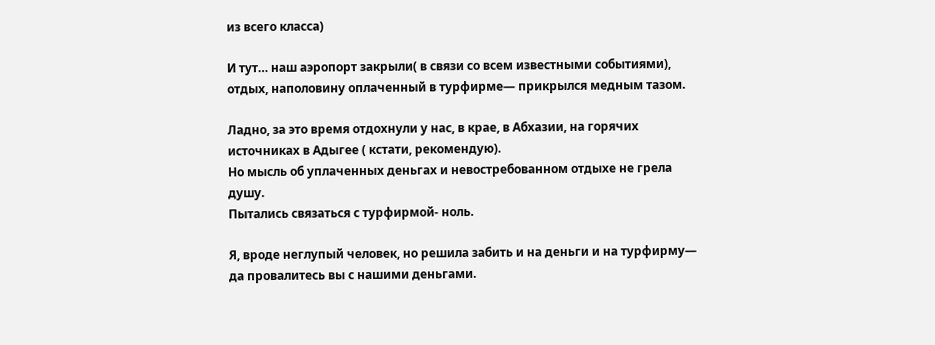из всего класса)

И тут… наш аэропорт закрыли( в связи со всем известными событиями), отдых, наполовину оплаченный в турфирме— прикрылся медным тазом.

Ладно, за это время отдохнули у нас, в крае, в Абхазии, на горячих источниках в Адыгее ( кстати, рекомендую).
Но мысль об уплаченных деньгах и невостребованном отдыхе не грела душу.
Пытались связаться с турфирмой- ноль.

Я, вроде неглупый человек, но решила забить и на деньги и на турфирму— да провалитесь вы с нашими деньгами.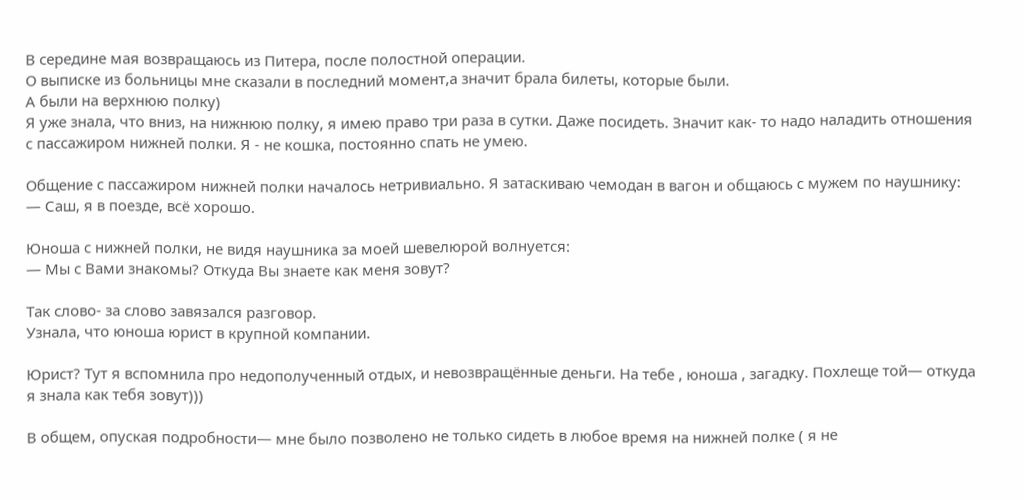В середине мая возвращаюсь из Питера, после полостной операции.
О выписке из больницы мне сказали в последний момент,а значит брала билеты, которые были.
А были на верхнюю полку)
Я уже знала, что вниз, на нижнюю полку, я имею право три раза в сутки. Даже посидеть. Значит как- то надо наладить отношения с пассажиром нижней полки. Я - не кошка, постоянно спать не умею.

Общение с пассажиром нижней полки началось нетривиально. Я затаскиваю чемодан в вагон и общаюсь с мужем по наушнику:
— Саш, я в поезде, всё хорошо.

Юноша с нижней полки, не видя наушника за моей шевелюрой волнуется:
— Мы с Вами знакомы? Откуда Вы знаете как меня зовут?

Так слово- за слово завязался разговор.
Узнала, что юноша юрист в крупной компании.

Юрист? Тут я вспомнила про недополученный отдых, и невозвращённые деньги. На тебе , юноша , загадку. Похлеще той— откуда я знала как тебя зовут)))

В общем, опуская подробности— мне было позволено не только сидеть в любое время на нижней полке ( я не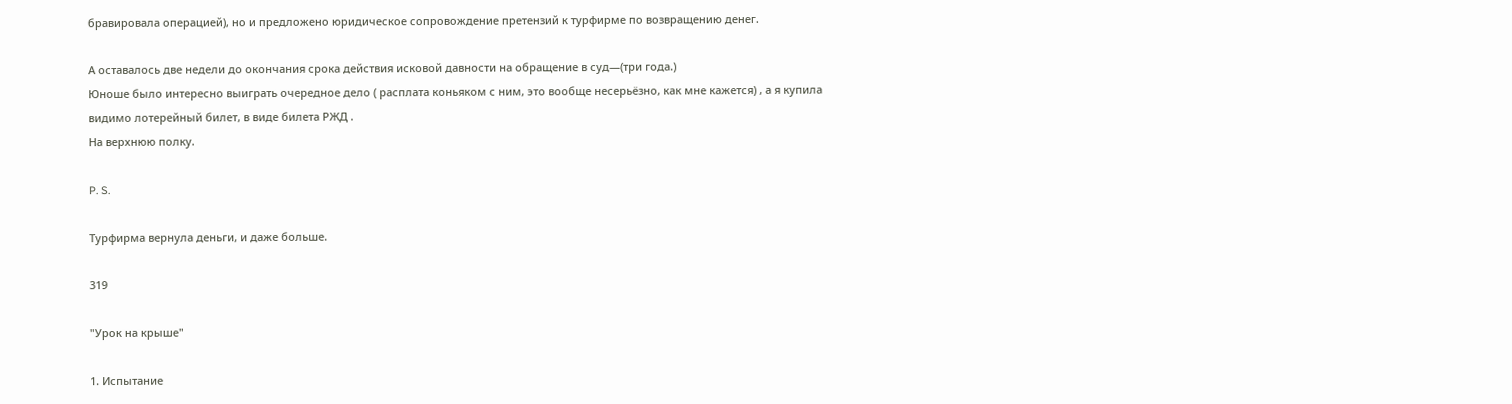бравировала операцией), но и предложено юридическое сопровождение претензий к турфирме по возвращению денег.

А оставалось две недели до окончания срока действия исковой давности на обращение в суд—(три года.)
Юноше было интересно выиграть очередное дело ( расплата коньяком с ним, это вообще несерьёзно, как мне кажется) , а я купила видимо лотерейный билет, в виде билета РЖД .
На верхнюю полку.

P. S.

Турфирма вернула деньги, и даже больше.

319

"Урок на крыше"

1. Испытание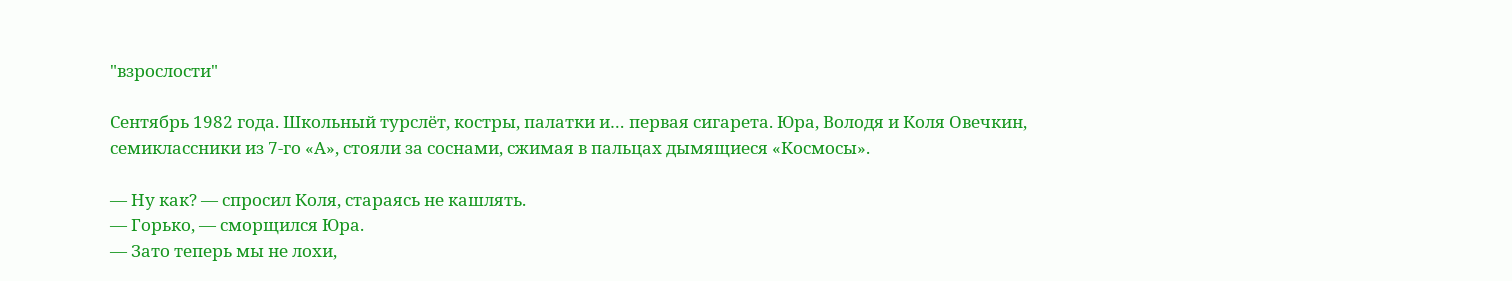"взрослости"

Сентябрь 1982 года. Школьный турслёт, костры, палатки и… первая сигарета. Юра, Володя и Коля Овечкин, семиклассники из 7-го «А», стояли за соснами, сжимая в пальцах дымящиеся «Космосы».

— Ну как? — спросил Коля, стараясь не кашлять.
— Горько, — сморщился Юра.
— Зато теперь мы не лохи,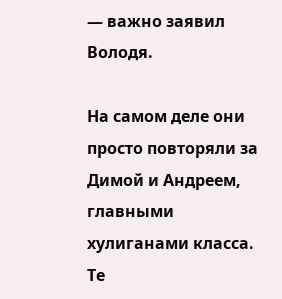— важно заявил Володя.

На самом деле они просто повторяли за Димой и Андреем, главными хулиганами класса. Те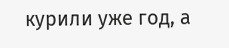курили уже год, а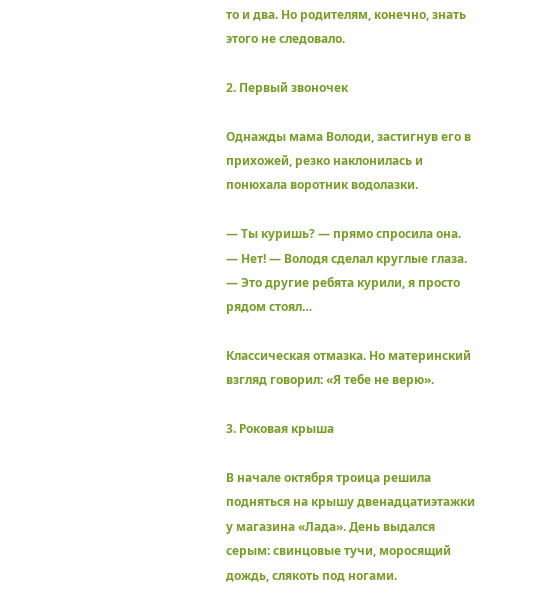то и два. Но родителям, конечно, знать этого не следовало.

2. Первый звоночек

Однажды мама Володи, застигнув его в прихожей, резко наклонилась и понюхала воротник водолазки.

— Ты куришь? — прямо спросила она.
— Нет! — Володя сделал круглые глаза. — Это другие ребята курили, я просто рядом стоял…

Классическая отмазка. Но материнский взгляд говорил: «Я тебе не верю».

3. Роковая крыша

В начале октября троица решила подняться на крышу двенадцатиэтажки у магазина «Лада». День выдался серым: свинцовые тучи, моросящий дождь, слякоть под ногами.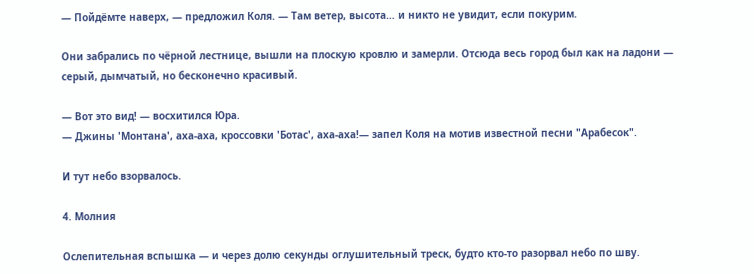— Пойдёмте наверх, — предложил Коля. — Там ветер, высота… и никто не увидит, если покурим.

Они забрались по чёрной лестнице, вышли на плоскую кровлю и замерли. Отсюда весь город был как на ладони — серый, дымчатый, но бесконечно красивый.

— Вот это вид! — восхитился Юра.
— Джины 'Монтана', аха-аха, кроссовки 'Ботас', аха-аха!— запел Коля на мотив известной песни "Арабесок".

И тут небо взорвалось.

4. Молния

Ослепительная вспышка — и через долю секунды оглушительный треск, будто кто-то разорвал небо по шву.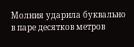Молния ударила буквально в паре десятков метров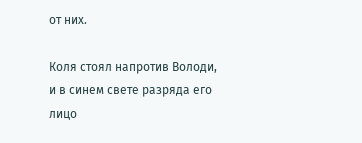от них.

Коля стоял напротив Володи, и в синем свете разряда его лицо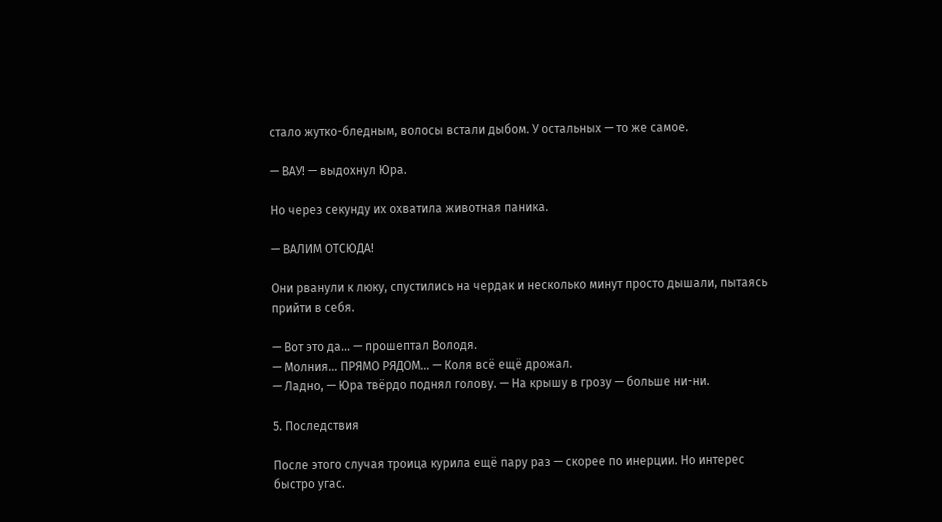стало жутко-бледным, волосы встали дыбом. У остальных — то же самое.

— ВАУ! — выдохнул Юра.

Но через секунду их охватила животная паника.

— ВАЛИМ ОТСЮДА!

Они рванули к люку, спустились на чердак и несколько минут просто дышали, пытаясь прийти в себя.

— Вот это да… — прошептал Володя.
— Молния… ПРЯМО РЯДОМ… — Коля всё ещё дрожал.
— Ладно, — Юра твёрдо поднял голову. — На крышу в грозу — больше ни-ни.

5. Последствия

После этого случая троица курила ещё пару раз — скорее по инерции. Но интерес быстро угас.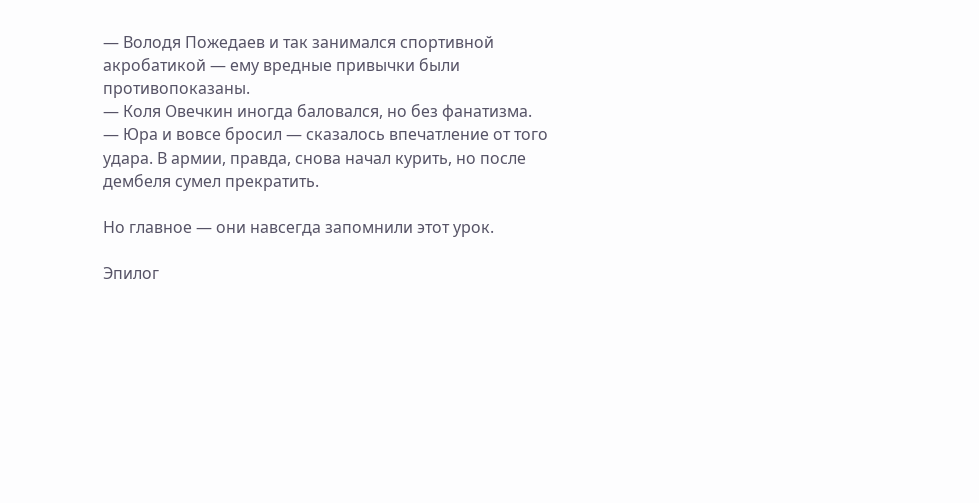— Володя Пожедаев и так занимался спортивной акробатикой — ему вредные привычки были противопоказаны.
— Коля Овечкин иногда баловался, но без фанатизма.
— Юра и вовсе бросил — сказалось впечатление от того удара. В армии, правда, снова начал курить, но после дембеля сумел прекратить.

Но главное — они навсегда запомнили этот урок.

Эпилог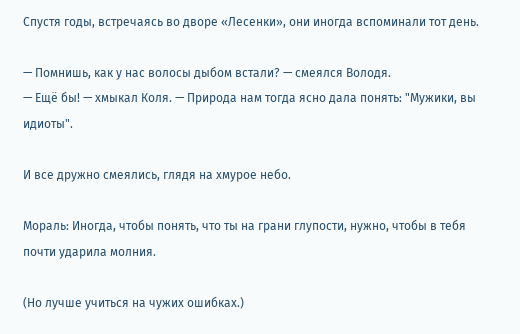Спустя годы, встречаясь во дворе «Лесенки», они иногда вспоминали тот день.

— Помнишь, как у нас волосы дыбом встали? — смеялся Володя.
— Ещё бы! — хмыкал Коля. — Природа нам тогда ясно дала понять: "Мужики, вы идиоты".

И все дружно смеялись, глядя на хмурое небо.

Мораль: Иногда, чтобы понять, что ты на грани глупости, нужно, чтобы в тебя почти ударила молния.

(Но лучше учиться на чужих ошибках.)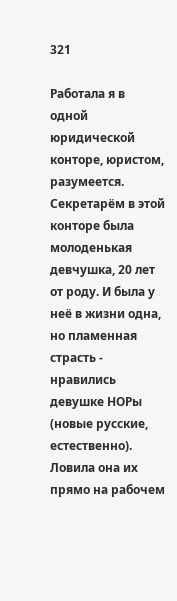321

Работала я в одной юридической конторе, юристом, разумеется. Секретарём в этой конторе была молоденькая девчушка, 20 лет от роду. И была у неё в жизни одна, но пламенная страсть - нравились девушке НОРы (новые русские, естественно). Ловила она их прямо на рабочем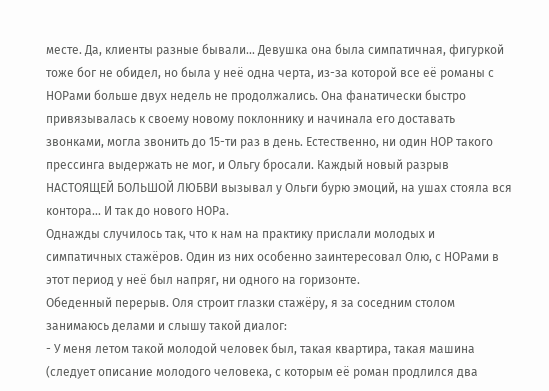месте. Да, клиенты разные бывали... Девушка она была симпатичная, фигуркой
тоже бог не обидел, но была у неё одна черта, из-за которой все её романы с НОРами больше двух недель не продолжались. Она фанатически быстро привязывалась к своему новому поклоннику и начинала его доставать звонками, могла звонить до 15-ти раз в день. Естественно, ни один НОР такого прессинга выдержать не мог, и Ольгу бросали. Каждый новый разрыв НАСТОЯЩЕЙ БОЛЬШОЙ ЛЮБВИ вызывал у Ольги бурю эмоций, на ушах стояла вся контора... И так до нового НОРа.
Однажды случилось так, что к нам на практику прислали молодых и симпатичных стажёров. Один из них особенно заинтересовал Олю, с НОРами в этот период у неё был напряг, ни одного на горизонте.
Обеденный перерыв. Оля строит глазки стажёру, я за соседним столом занимаюсь делами и слышу такой диалог:
- У меня летом такой молодой человек был, такая квартира, такая машина (следует описание молодого человека, с которым её роман продлился два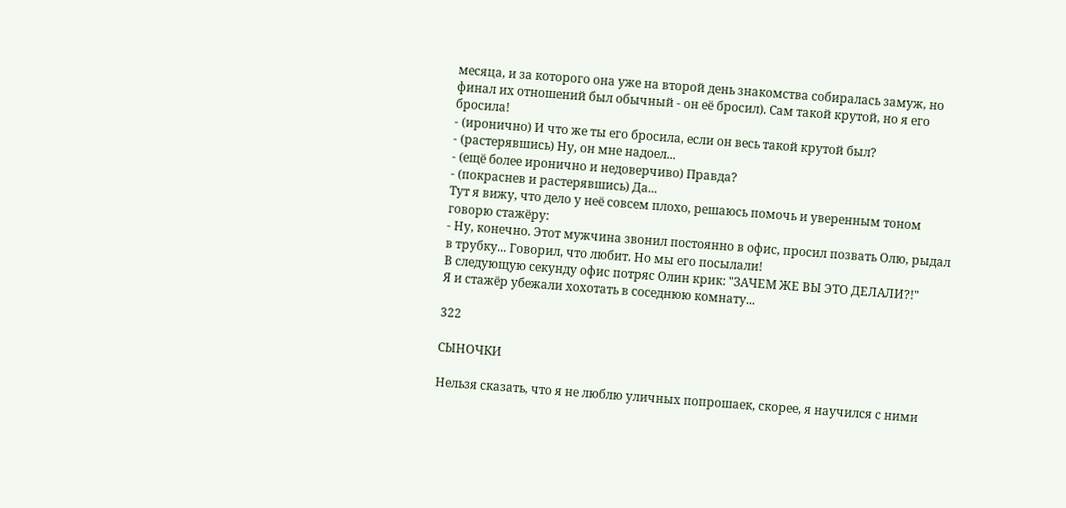месяца, и за которого она уже на второй день знакомства собиралась замуж, но финал их отношений был обычный - он её бросил). Сам такой крутой, но я его бросила!
- (иронично) И что же ты его бросила, если он весь такой крутой был?
- (растерявшись) Ну, он мне надоел...
- (ещё более иронично и недоверчиво) Правда?
- (покраснев и растерявшись) Да...
Тут я вижу, что дело у неё совсем плохо, решаюсь помочь и уверенным тоном говорю стажёру:
- Ну, конечно. Этот мужчина звонил постоянно в офис, просил позвать Олю, рыдал в трубку... Говорил, что любит. Но мы его посылали!
В следующую секунду офис потряс Олин крик: "ЗАЧЕМ ЖЕ ВЫ ЭТО ДЕЛАЛИ?!"
Я и стажёр убежали хохотать в соседнюю комнату...

322

СЫНОЧКИ

Нельзя сказать, что я не люблю уличных попрошаек, скорее, я научился с ними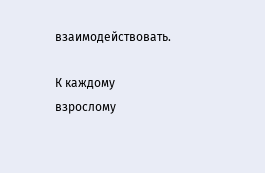взаимодействовать.

К каждому взрослому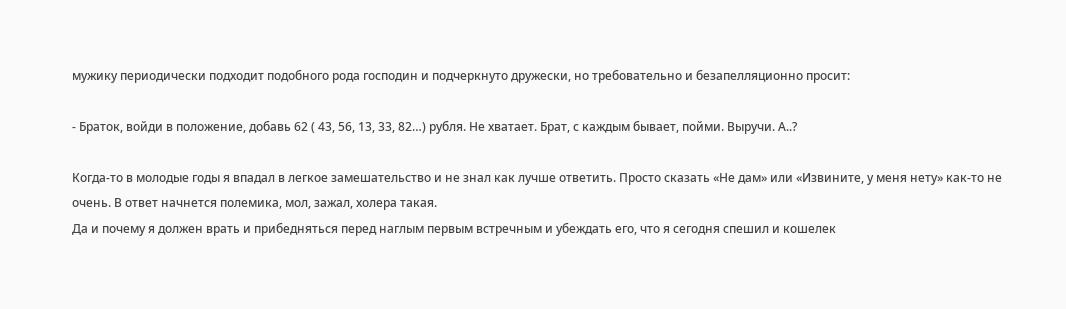мужику периодически подходит подобного рода господин и подчеркнуто дружески, но требовательно и безапелляционно просит:

- Браток, войди в положение, добавь 62 ( 43, 56, 13, 33, 82…) рубля. Не хватает. Брат, с каждым бывает, пойми. Выручи. А..?

Когда-то в молодые годы я впадал в легкое замешательство и не знал как лучше ответить. Просто сказать «Не дам» или «Извините, у меня нету» как-то не очень. В ответ начнется полемика, мол, зажал, холера такая.
Да и почему я должен врать и прибедняться перед наглым первым встречным и убеждать его, что я сегодня спешил и кошелек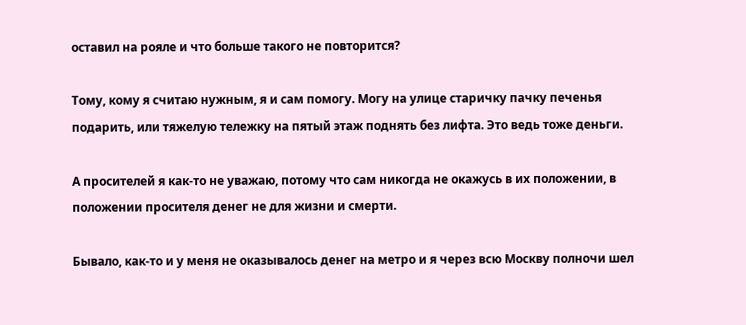оставил на рояле и что больше такого не повторится?

Тому, кому я считаю нужным, я и сам помогу. Могу на улице старичку пачку печенья подарить, или тяжелую тележку на пятый этаж поднять без лифта. Это ведь тоже деньги.

А просителей я как-то не уважаю, потому что сам никогда не окажусь в их положении, в положении просителя денег не для жизни и смерти.

Бывало, как-то и у меня не оказывалось денег на метро и я через всю Москву полночи шел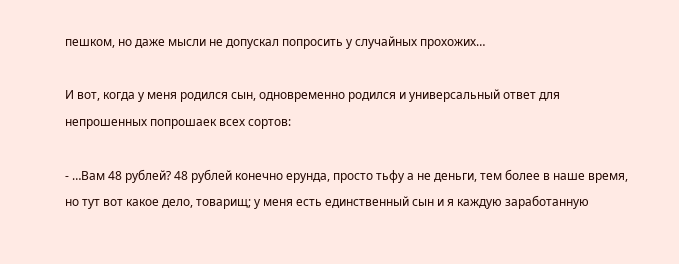пешком, но даже мысли не допускал попросить у случайных прохожих…

И вот, когда у меня родился сын, одновременно родился и универсальный ответ для непрошенных попрошаек всех сортов:

- …Вам 48 рублей? 48 рублей конечно ерунда, просто тьфу а не деньги, тем более в наше время, но тут вот какое дело, товарищ; у меня есть единственный сын и я каждую заработанную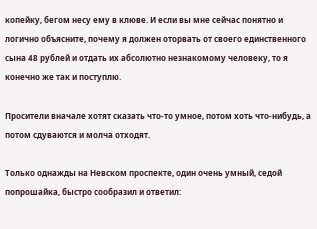копейку, бегом несу ему в клюве. И если вы мне сейчас понятно и логично объясните, почему я должен оторвать от своего единственного сына 48 рублей и отдать их абсолютно незнакомому человеку, то я конечно же так и поступлю.

Просители вначале хотят сказать что-то умное, потом хоть что-нибудь, а потом сдуваются и молча отходят.

Только однажды на Невском проспекте, один очень умный, седой попрошайка, быстро сообразил и ответил: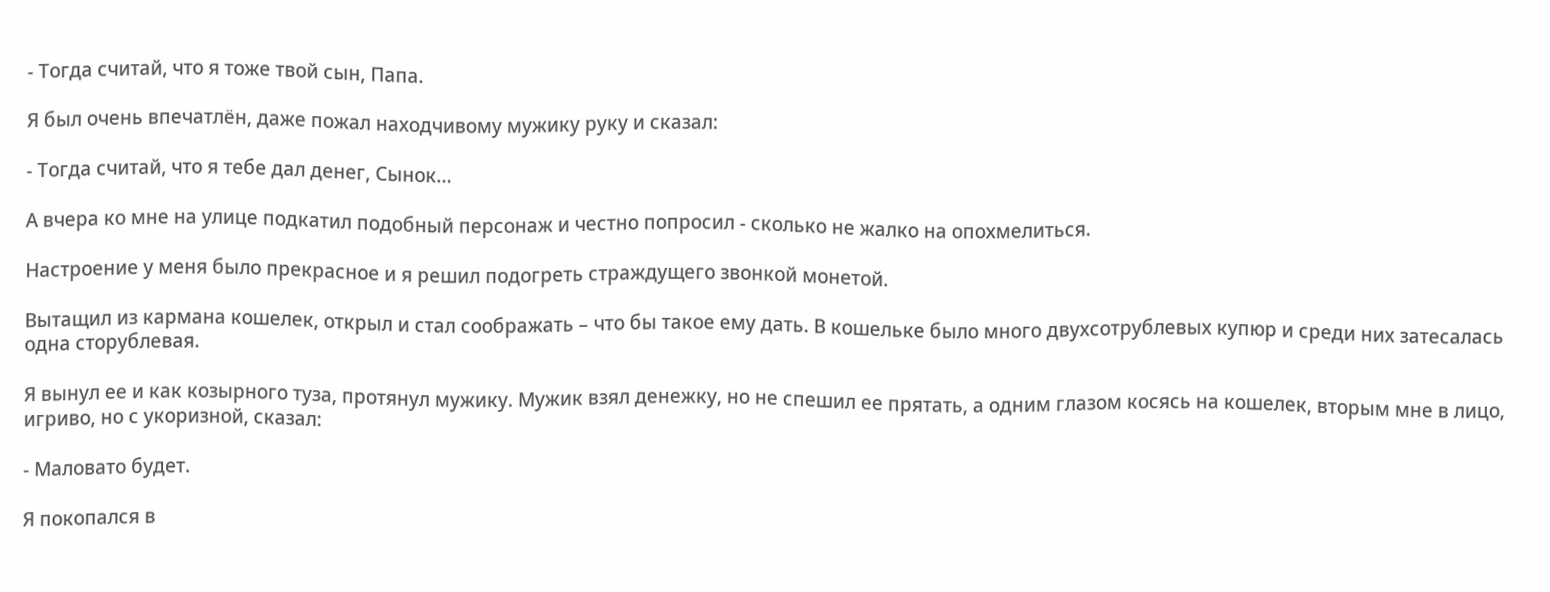- Тогда считай, что я тоже твой сын, Папа.

Я был очень впечатлён, даже пожал находчивому мужику руку и сказал:

- Тогда считай, что я тебе дал денег, Сынок…

А вчера ко мне на улице подкатил подобный персонаж и честно попросил - сколько не жалко на опохмелиться.

Настроение у меня было прекрасное и я решил подогреть страждущего звонкой монетой.

Вытащил из кармана кошелек, открыл и стал соображать – что бы такое ему дать. В кошельке было много двухсотрублевых купюр и среди них затесалась одна сторублевая.

Я вынул ее и как козырного туза, протянул мужику. Мужик взял денежку, но не спешил ее прятать, а одним глазом косясь на кошелек, вторым мне в лицо, игриво, но с укоризной, сказал:

- Маловато будет.

Я покопался в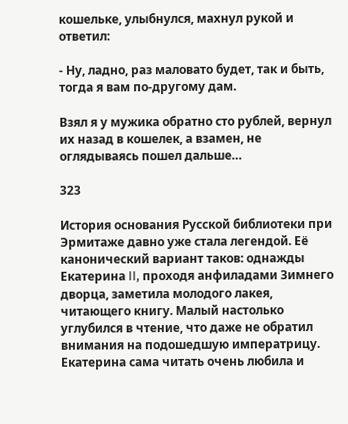кошельке, улыбнулся, махнул рукой и ответил:

- Ну, ладно, раз маловато будет, так и быть, тогда я вам по-другому дам.

Взял я у мужика обратно сто рублей, вернул их назад в кошелек, а взамен, не оглядываясь пошел дальше…

323

История основания Русской библиотеки при Эрмитаже давно уже стала легендой. Её канонический вариант таков: однажды Екатерина II, проходя анфиладами Зимнего дворца, заметила молодого лакея, читающего книгу. Малый настолько углубился в чтение, что даже не обратил внимания на подошедшую императрицу.
Екатерина сама читать очень любила и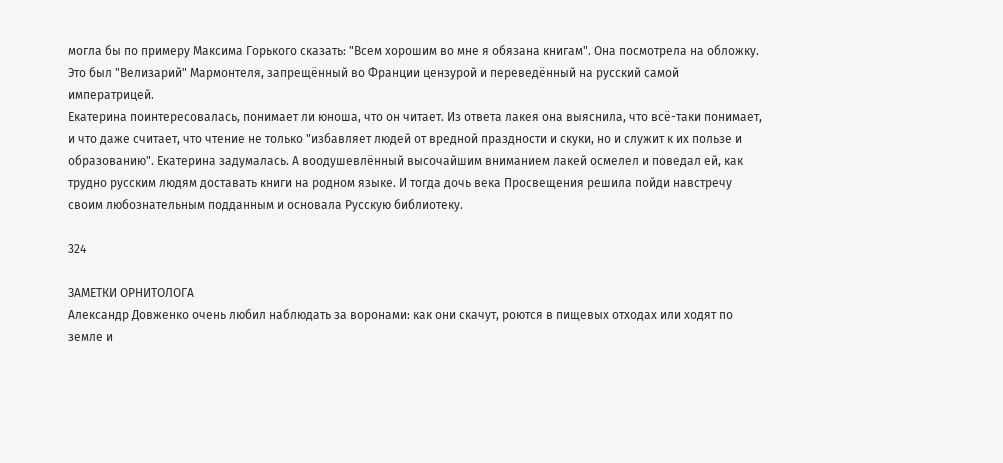могла бы по примеру Максима Горького сказать: "Всем хорошим во мне я обязана книгам". Она посмотрела на обложку. Это был "Велизарий" Мармонтеля, запрещённый во Франции цензурой и переведённый на русский самой императрицей.
Екатерина поинтересовалась, понимает ли юноша, что он читает. Из ответа лакея она выяснила, что всё-таки понимает, и что даже считает, что чтение не только "избавляет людей от вредной праздности и скуки, но и служит к их пользе и образованию". Екатерина задумалась. А воодушевлённый высочайшим вниманием лакей осмелел и поведал ей, как трудно русским людям доставать книги на родном языке. И тогда дочь века Просвещения решила пойди навстречу своим любознательным подданным и основала Русскую библиотеку.

324

ЗАМЕТКИ ОРНИТОЛОГА
Александр Довженко очень любил наблюдать за воронами: как они скачут, роются в пищевых отходах или ходят по земле и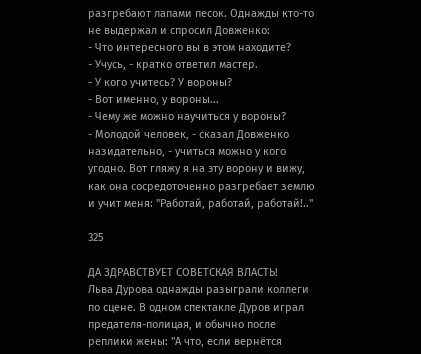разгребают лапами песок. Однажды кто-то не выдержал и спросил Довженко:
- Что интересного вы в этом находите?
- Учусь, - кратко ответил мастер.
- У кого учитесь? У вороны?
- Вот именно, у вороны...
- Чему же можно научиться у вороны?
- Молодой человек, - сказал Довженко назидательно, - учиться можно у кого угодно. Вот гляжу я на эту ворону и вижу, как она сосредоточенно разгребает землю и учит меня: "Работай, работай, работай!.."

325

ДА ЗДРАВСТВУЕТ СОВЕТСКАЯ ВЛАСТЬ!
Льва Дурова однажды разыграли коллеги по сцене. В одном спектакле Дуров играл предателя-полицая, и обычно после реплики жены: "А что, если вернётся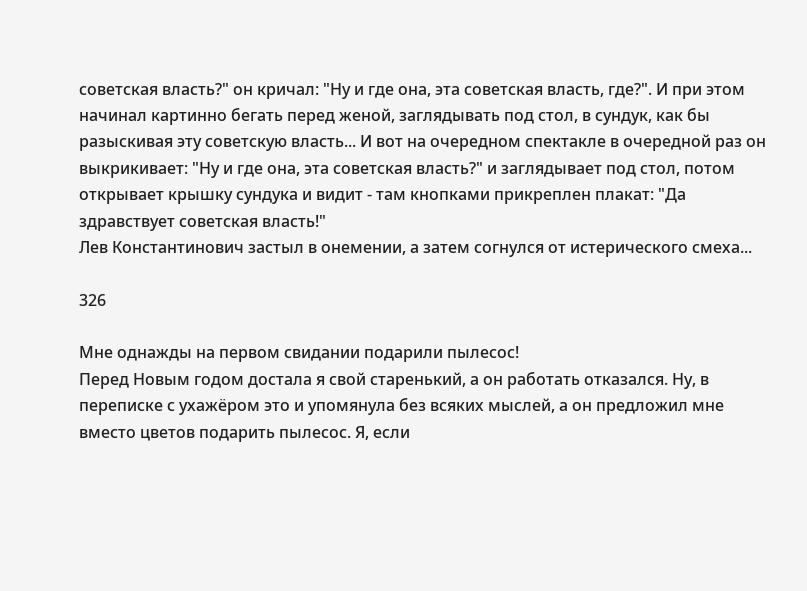советская власть?" он кричал: "Ну и где она, эта советская власть, где?". И при этом начинал картинно бегать перед женой, заглядывать под стол, в сундук, как бы разыскивая эту советскую власть... И вот на очередном спектакле в очередной раз он выкрикивает: "Ну и где она, эта советская власть?" и заглядывает под стол, потом открывает крышку сундука и видит - там кнопками прикреплен плакат: "Да здравствует советская власть!"
Лев Константинович застыл в онемении, а затем согнулся от истерического смеха...

326

Мне однажды на первом свидании подарили пылесос!
Перед Новым годом достала я свой старенький, а он работать отказался. Ну, в переписке с ухажёром это и упомянула без всяких мыслей, а он предложил мне вместо цветов подарить пылесос. Я, если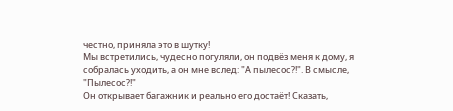честно, приняла это в шутку!
Мы встретились, чудесно погуляли, он подвёз меня к дому, я собралась уходить, а он мне вслед: "А пылесос?!". В смысле, "Пылесос?!"
Он открывает багажник и реально его достаёт! Сказать,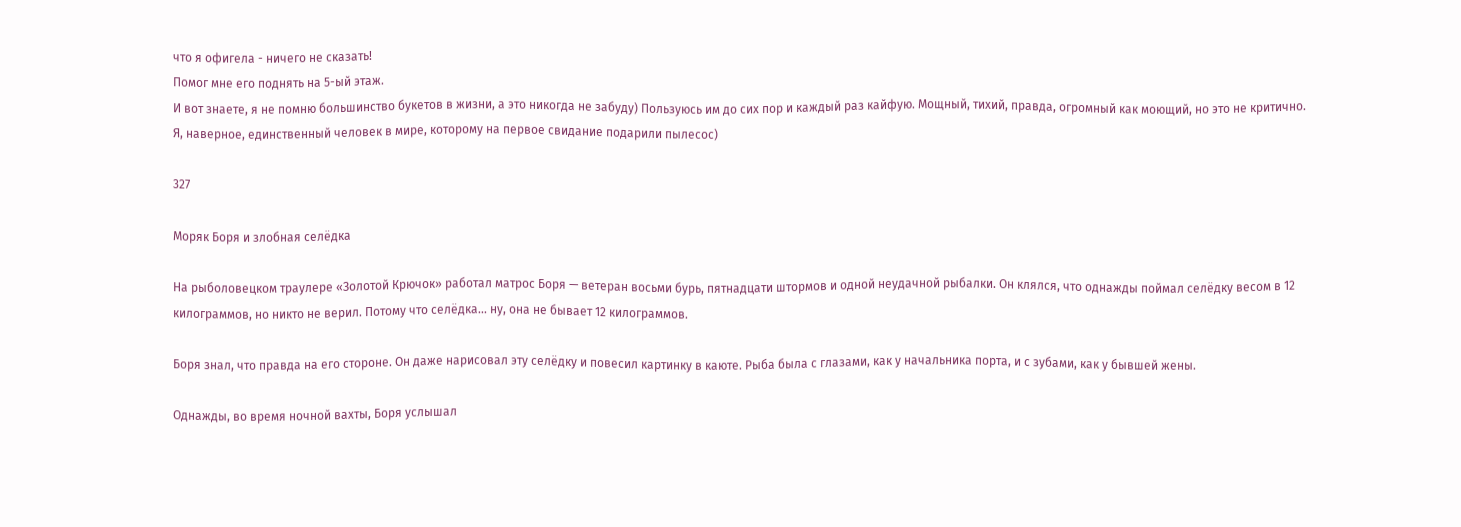что я офигела - ничего не сказать!
Помог мне его поднять на 5-ый этаж.
И вот знаете, я не помню большинство букетов в жизни, а это никогда не забуду) Пользуюсь им до сих пор и каждый раз кайфую. Мощный, тихий, правда, огромный как моющий, но это не критично.
Я, наверное, единственный человек в мире, которому на первое свидание подарили пылесос)

327

Моряк Боря и злобная селёдка

На рыболовецком траулере «Золотой Крючок» работал матрос Боря — ветеран восьми бурь, пятнадцати штормов и одной неудачной рыбалки. Он клялся, что однажды поймал селёдку весом в 12 килограммов, но никто не верил. Потому что селёдка... ну, она не бывает 12 килограммов.

Боря знал, что правда на его стороне. Он даже нарисовал эту селёдку и повесил картинку в каюте. Рыба была с глазами, как у начальника порта, и с зубами, как у бывшей жены.

Однажды, во время ночной вахты, Боря услышал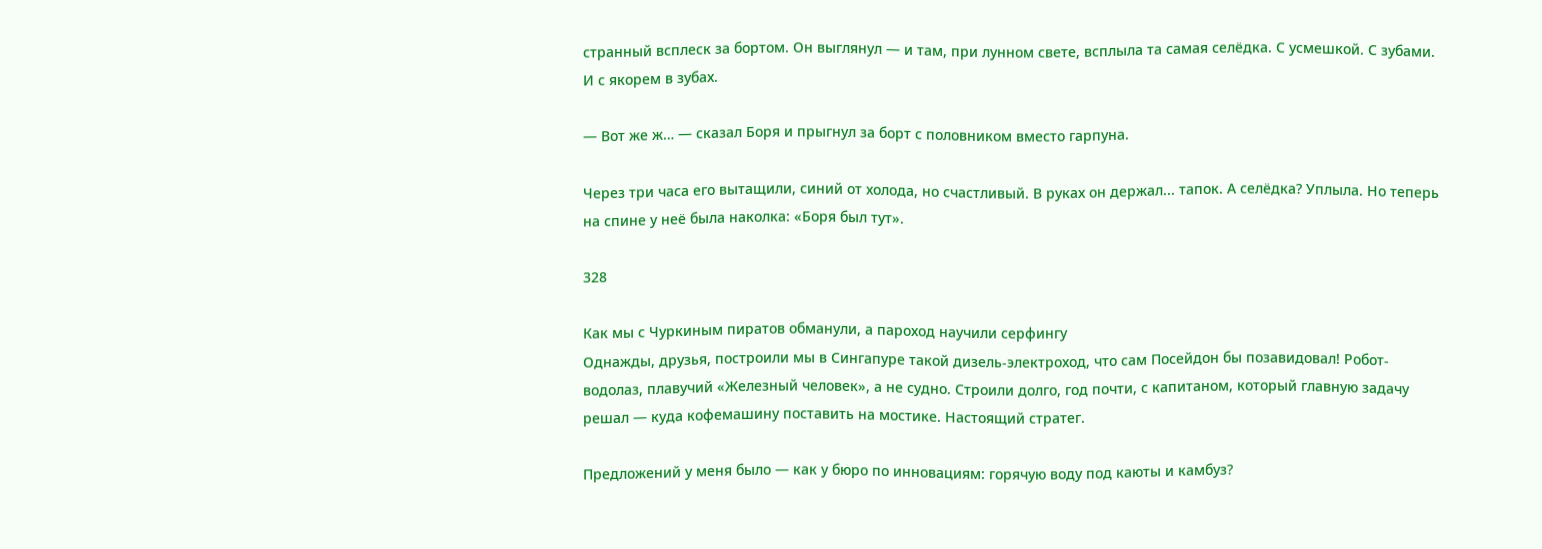странный всплеск за бортом. Он выглянул — и там, при лунном свете, всплыла та самая селёдка. С усмешкой. С зубами. И с якорем в зубах.

— Вот же ж… — сказал Боря и прыгнул за борт с половником вместо гарпуна.

Через три часа его вытащили, синий от холода, но счастливый. В руках он держал... тапок. А селёдка? Уплыла. Но теперь на спине у неё была наколка: «Боря был тут».

328

Как мы с Чуркиным пиратов обманули, а пароход научили серфингу
Однажды, друзья, построили мы в Сингапуре такой дизель-электроход, что сам Посейдон бы позавидовал! Робот-водолаз, плавучий «Железный человек», а не судно. Строили долго, год почти, с капитаном, который главную задачу решал — куда кофемашину поставить на мостике. Настоящий стратег.

Предложений у меня было — как у бюро по инновациям: горячую воду под каюты и камбуз?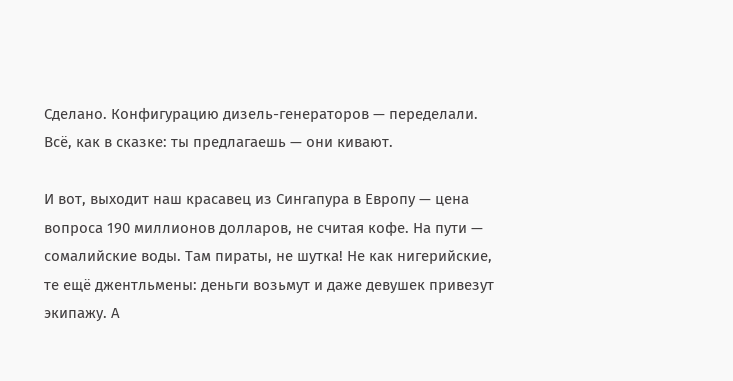Сделано. Конфигурацию дизель-генераторов — переделали. Всё, как в сказке: ты предлагаешь — они кивают.

И вот, выходит наш красавец из Сингапура в Европу — цена вопроса 190 миллионов долларов, не считая кофе. На пути — сомалийские воды. Там пираты, не шутка! Не как нигерийские, те ещё джентльмены: деньги возьмут и даже девушек привезут экипажу. А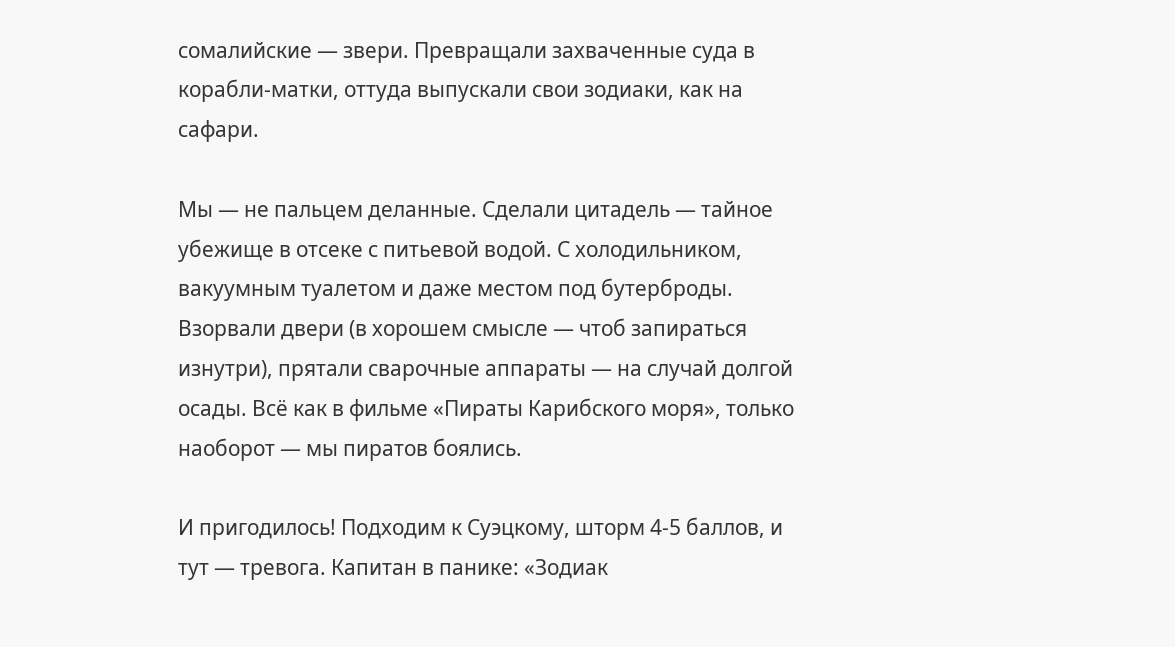сомалийские — звери. Превращали захваченные суда в корабли-матки, оттуда выпускали свои зодиаки, как на сафари.

Мы — не пальцем деланные. Сделали цитадель — тайное убежище в отсеке с питьевой водой. С холодильником, вакуумным туалетом и даже местом под бутерброды. Взорвали двери (в хорошем смысле — чтоб запираться изнутри), прятали сварочные аппараты — на случай долгой осады. Всё как в фильме «Пираты Карибского моря», только наоборот — мы пиратов боялись.

И пригодилось! Подходим к Суэцкому, шторм 4-5 баллов, и тут — тревога. Капитан в панике: «Зодиак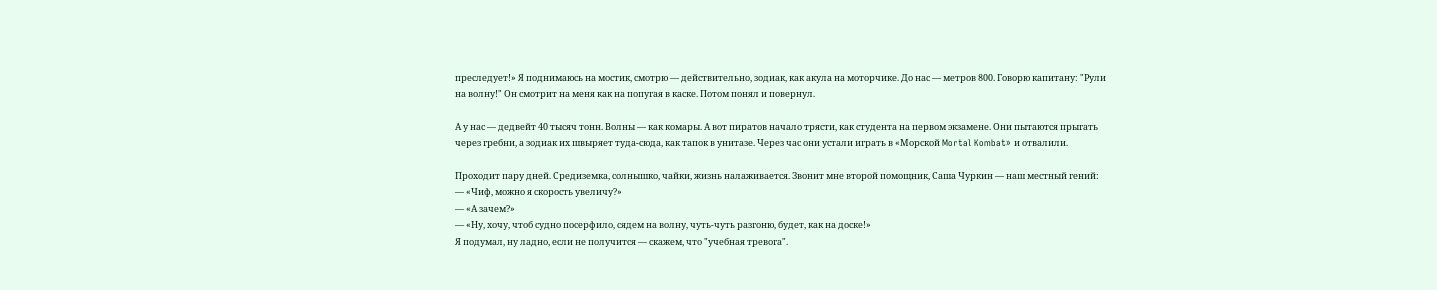преследует!» Я поднимаюсь на мостик, смотрю — действительно, зодиак, как акула на моторчике. До нас — метров 800. Говорю капитану: "Рули на волну!" Он смотрит на меня как на попугая в каске. Потом понял и повернул.

А у нас — дедвейт 40 тысяч тонн. Волны — как комары. А вот пиратов начало трясти, как студента на первом экзамене. Они пытаются прыгать через гребни, а зодиак их швыряет туда-сюда, как тапок в унитазе. Через час они устали играть в «Морской Mortal Kombat» и отвалили.

Проходит пару дней. Средиземка, солнышко, чайки, жизнь налаживается. Звонит мне второй помощник, Саша Чуркин — наш местный гений:
— «Чиф, можно я скорость увеличу?»
— «А зачем?»
— «Ну, хочу, чтоб судно посерфило, сядем на волну, чуть-чуть разгоню, будет, как на доске!»
Я подумал, ну ладно, если не получится — скажем, что "учебная тревога".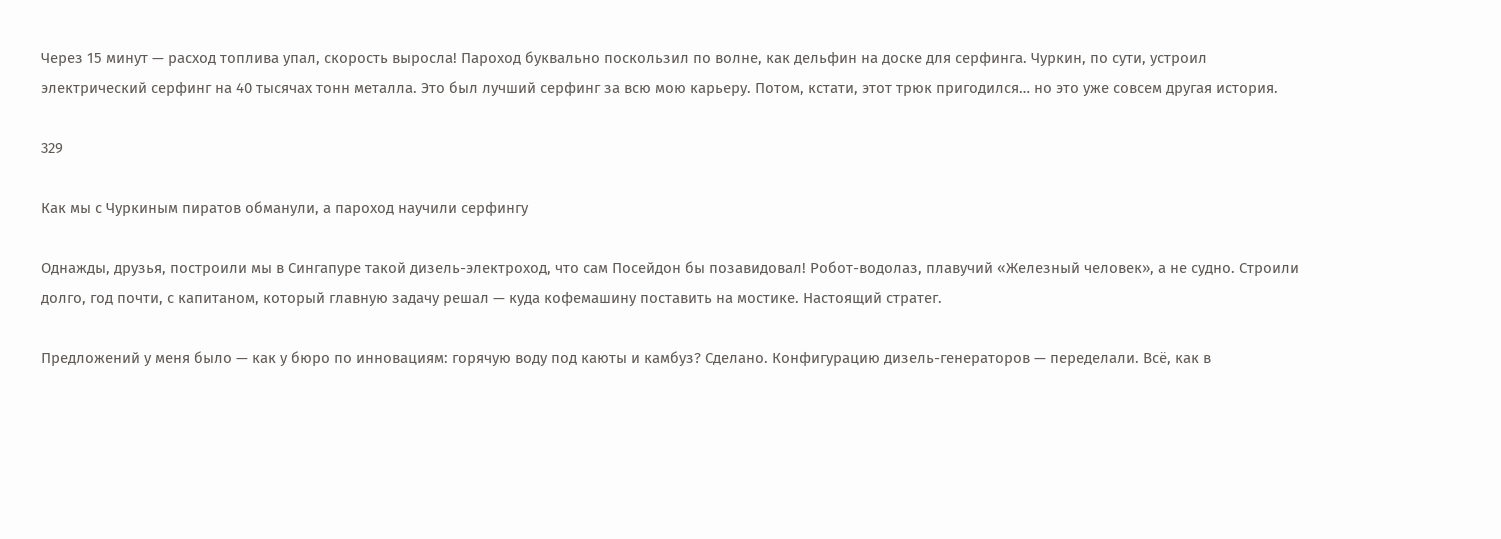Через 15 минут — расход топлива упал, скорость выросла! Пароход буквально поскользил по волне, как дельфин на доске для серфинга. Чуркин, по сути, устроил электрический серфинг на 40 тысячах тонн металла. Это был лучший серфинг за всю мою карьеру. Потом, кстати, этот трюк пригодился… но это уже совсем другая история.

329

Как мы с Чуркиным пиратов обманули, а пароход научили серфингу

Однажды, друзья, построили мы в Сингапуре такой дизель-электроход, что сам Посейдон бы позавидовал! Робот-водолаз, плавучий «Железный человек», а не судно. Строили долго, год почти, с капитаном, который главную задачу решал — куда кофемашину поставить на мостике. Настоящий стратег.

Предложений у меня было — как у бюро по инновациям: горячую воду под каюты и камбуз? Сделано. Конфигурацию дизель-генераторов — переделали. Всё, как в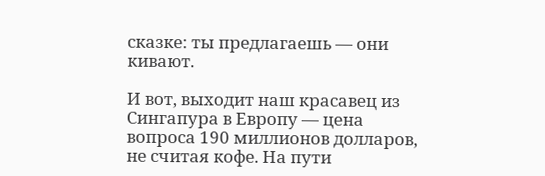сказке: ты предлагаешь — они кивают.

И вот, выходит наш красавец из Сингапура в Европу — цена вопроса 190 миллионов долларов, не считая кофе. На пути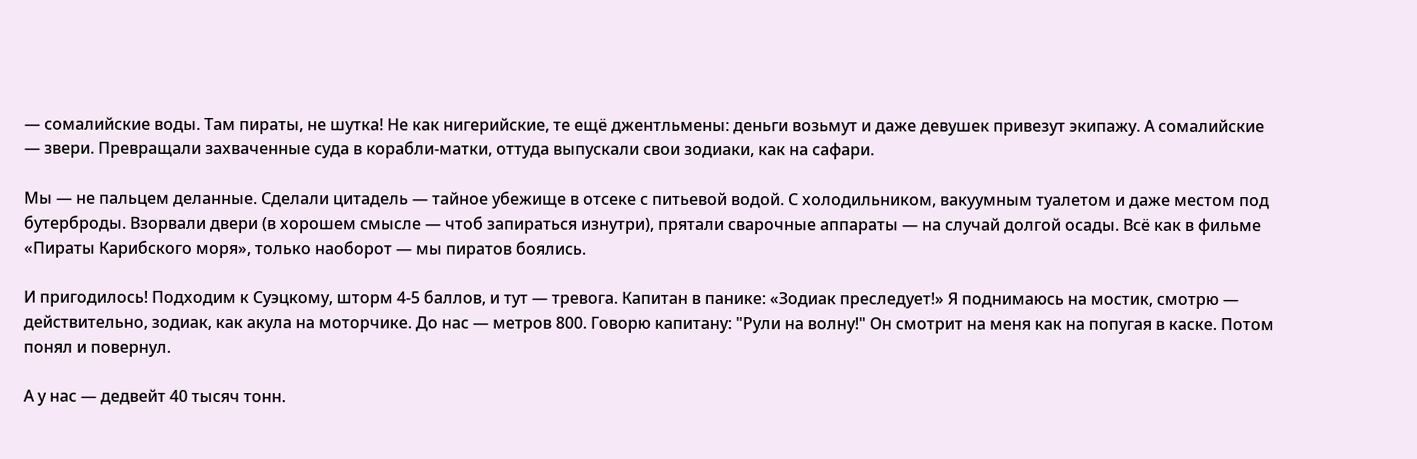— сомалийские воды. Там пираты, не шутка! Не как нигерийские, те ещё джентльмены: деньги возьмут и даже девушек привезут экипажу. А сомалийские — звери. Превращали захваченные суда в корабли-матки, оттуда выпускали свои зодиаки, как на сафари.

Мы — не пальцем деланные. Сделали цитадель — тайное убежище в отсеке с питьевой водой. С холодильником, вакуумным туалетом и даже местом под бутерброды. Взорвали двери (в хорошем смысле — чтоб запираться изнутри), прятали сварочные аппараты — на случай долгой осады. Всё как в фильме «Пираты Карибского моря», только наоборот — мы пиратов боялись.

И пригодилось! Подходим к Суэцкому, шторм 4-5 баллов, и тут — тревога. Капитан в панике: «Зодиак преследует!» Я поднимаюсь на мостик, смотрю — действительно, зодиак, как акула на моторчике. До нас — метров 800. Говорю капитану: "Рули на волну!" Он смотрит на меня как на попугая в каске. Потом понял и повернул.

А у нас — дедвейт 40 тысяч тонн.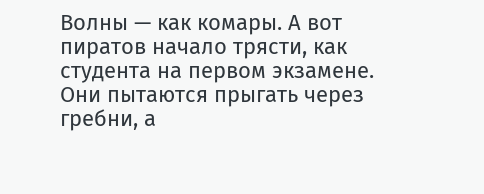Волны — как комары. А вот пиратов начало трясти, как студента на первом экзамене. Они пытаются прыгать через гребни, а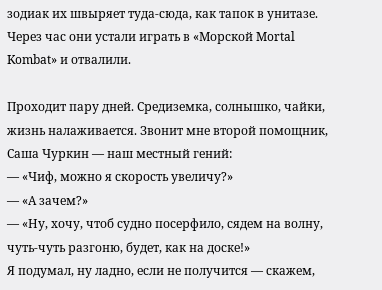зодиак их швыряет туда-сюда, как тапок в унитазе. Через час они устали играть в «Морской Mortal Kombat» и отвалили.

Проходит пару дней. Средиземка, солнышко, чайки, жизнь налаживается. Звонит мне второй помощник, Саша Чуркин — наш местный гений:
— «Чиф, можно я скорость увеличу?»
— «А зачем?»
— «Ну, хочу, чтоб судно посерфило, сядем на волну, чуть-чуть разгоню, будет, как на доске!»
Я подумал, ну ладно, если не получится — скажем,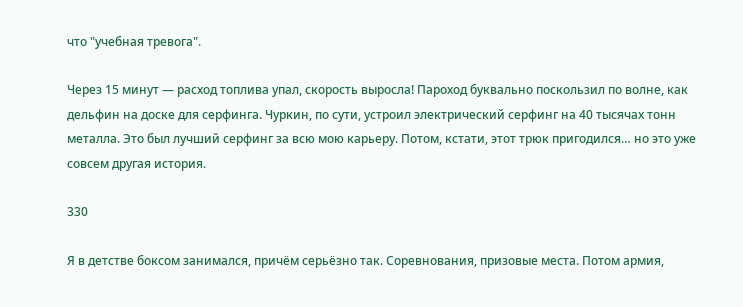что "учебная тревога".

Через 15 минут — расход топлива упал, скорость выросла! Пароход буквально поскользил по волне, как дельфин на доске для серфинга. Чуркин, по сути, устроил электрический серфинг на 40 тысячах тонн металла. Это был лучший серфинг за всю мою карьеру. Потом, кстати, этот трюк пригодился… но это уже совсем другая история.

330

Я в детстве боксом занимался, причём серьёзно так. Соревнования, призовые места. Потом армия,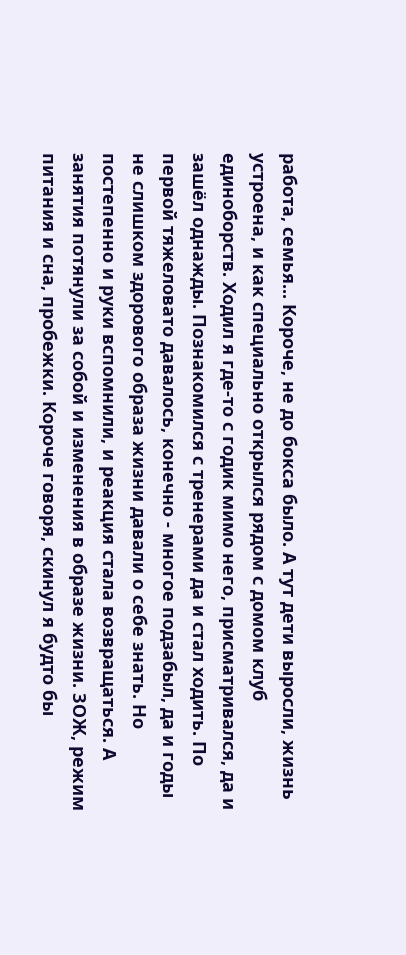работа, семья... Короче, не до бокса было. А тут дети выросли, жизнь устроена, и как специально открылся рядом с домом клуб единоборств. Ходил я где-то с годик мимо него, присматривался, да и зашёл однажды. Познакомился с тренерами да и стал ходить. По первой тяжеловато давалось, конечно - многое подзабыл, да и годы не слишком здорового образа жизни давали о себе знать. Но постепенно и руки вспомнили, и реакция стала возвращаться. А занятия потянули за собой и изменения в образе жизни. ЗОЖ, режим питания и сна, пробежки. Короче говоря, скинул я будто бы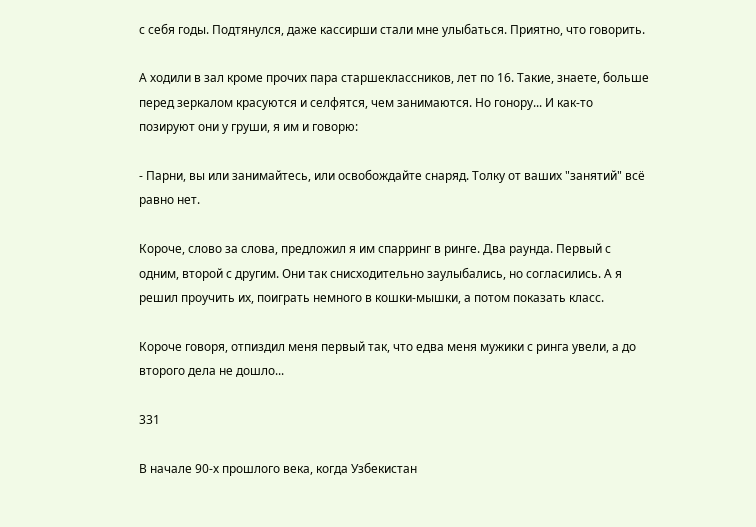с себя годы. Подтянулся, даже кассирши стали мне улыбаться. Приятно, что говорить.

А ходили в зал кроме прочих пара старшеклассников, лет по 16. Такие, знаете, больше перед зеркалом красуются и селфятся, чем занимаются. Но гонору... И как-то позируют они у груши, я им и говорю:

- Парни, вы или занимайтесь, или освобождайте снаряд. Толку от ваших "занятий" всё равно нет.

Короче, слово за слова, предложил я им спарринг в ринге. Два раунда. Первый с одним, второй с другим. Они так снисходительно заулыбались, но согласились. А я решил проучить их, поиграть немного в кошки-мышки, а потом показать класс.

Короче говоря, отпиздил меня первый так, что едва меня мужики с ринга увели, а до второго дела не дошло...

331

В начале 90-х прошлого века, когда Узбекистан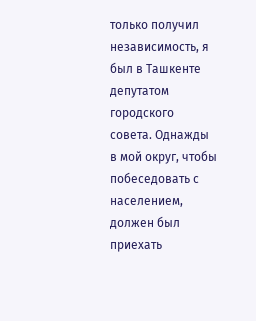только получил независимость, я был в Ташкенте депутатом городского совета. Однажды в мой округ, чтобы побеседовать с населением, должен был приехать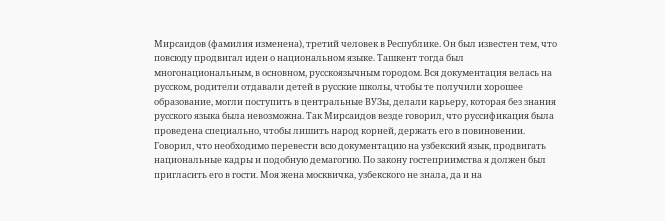Мирсаидов (фамилия изменена), третий человек в Республике. Он был известен тем, что повсюду продвигал идеи о национальном языке. Ташкент тогда был многонациональным, в основном, русскоязычным городом. Вся документация велась на русском, родители отдавали детей в русские школы, чтобы те получили хорошее образование, могли поступить в центральные ВУЗы, делали карьеру, которая без знания русского языка была невозможна. Так Мирсаидов везде говорил, что руссификация была проведена специально, чтобы лишить народ корней, держать его в повиновении. Говорил, что необходимо перевести всю документацию на узбекский язык, продвигать национальные кадры и подобную демагогию. По закону гостеприимства я должен был пригласить его в гости. Моя жена москвичка, узбекского не знала, да и на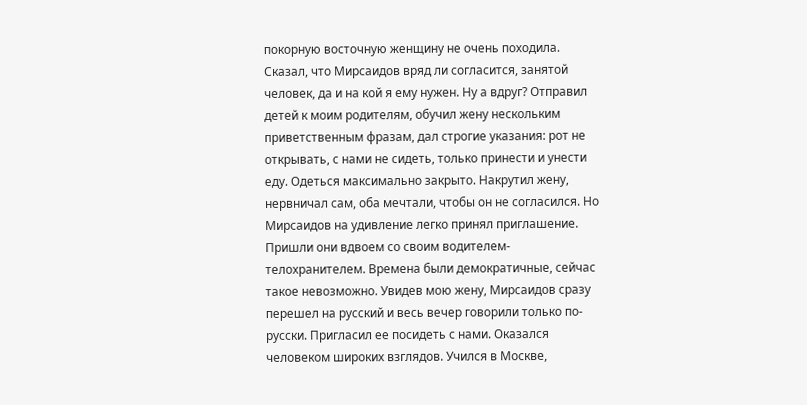покорную восточную женщину не очень походила. Сказал, что Мирсаидов вряд ли согласится, занятой человек, да и на кой я ему нужен. Ну а вдруг? Отправил детей к моим родителям, обучил жену нескольким приветственным фразам, дал строгие указания: рот не открывать, с нами не сидеть, только принести и унести еду. Одеться максимально закрыто. Накрутил жену, нервничал сам, оба мечтали, чтобы он не согласился. Но Мирсаидов на удивление легко принял приглашение. Пришли они вдвоем со своим водителем-телохранителем. Времена были демократичные, сейчас такое невозможно. Увидев мою жену, Мирсаидов сразу перешел на русский и весь вечер говорили только по-русски. Пригласил ее посидеть с нами. Оказался человеком широких взглядов. Учился в Москве,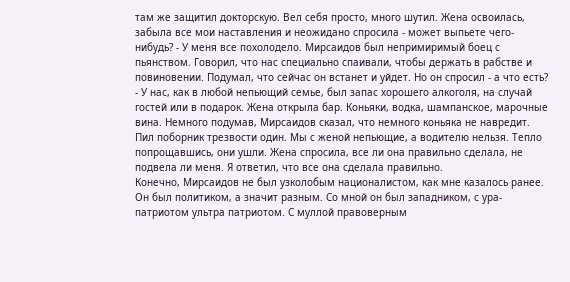там же защитил докторскую. Вел себя просто, много шутил. Жена освоилась, забыла все мои наставления и неожидано спросила - может выпьете чего-нибудь? - У меня все похолодело. Мирсаидов был непримиримый боец с пьянством. Говорил, что нас специально спаивали, чтобы держать в рабстве и повиновении. Подумал, что сейчас он встанет и уйдет. Но он спросил - а что есть? - У нас, как в любой непьющий семье, был запас хорошего алкоголя, на случай гостей или в подарок. Жена открыла бар. Коньяки, водка, шампанское, марочные вина. Немного подумав, Мирсаидов сказал, что немного коньяка не навредит. Пил поборник трезвости один. Мы с женой непьющие, а водителю нельзя. Тепло попрощавшись, они ушли. Жена спросила, все ли она правильно сделала, не подвела ли меня. Я ответил, что все она сделала правильно.
Конечно, Мирсаидов не был узколобым националистом, как мне казалось ранее. Он был политиком, а значит разным. Со мной он был западником, с ура-патриотом ультра патриотом. С муллой правоверным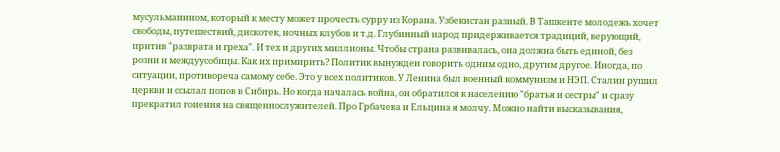мусульманином, который к месту может прочесть сурру из Корана. Узбекистан разный. В Ташкенте молодежь хочет свободы, путешествий, дискотек, ночных клубов и т.д. Глубинный народ придерживается традиций, верующий, притив "разврата и греха". И тех и других миллионы. Чтобы страна развивалась, она должна быть единой, без розни и междуусобицы. Как их примирить? Политик вынужден говорить одним одно, другим другое. Иногда, по ситуации, противореча самому себе. Это у всех политиков. У Ленина был военный коммунизм и НЭП. Сталин рушил церкви и ссылал попов в Сибирь. Но когда началась война, он обратился к населению "братья и сестры" и сразу прекратил гонения на священнослужителей. Про Грбачева и Ельцина я молчу. Можно найти высказывания,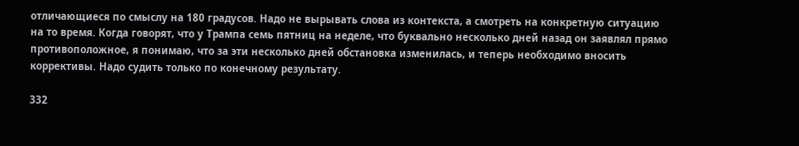отличающиеся по смыслу на 180 градусов. Надо не вырывать слова из контекста, а смотреть на конкретную ситуацию на то время. Когда говорят, что у Трампа семь пятниц на неделе, что буквально несколько дней назад он заявлял прямо противоположное, я понимаю, что за эти несколько дней обстановка изменилась, и теперь необходимо вносить коррективы. Надо судить только по конечному результату.

332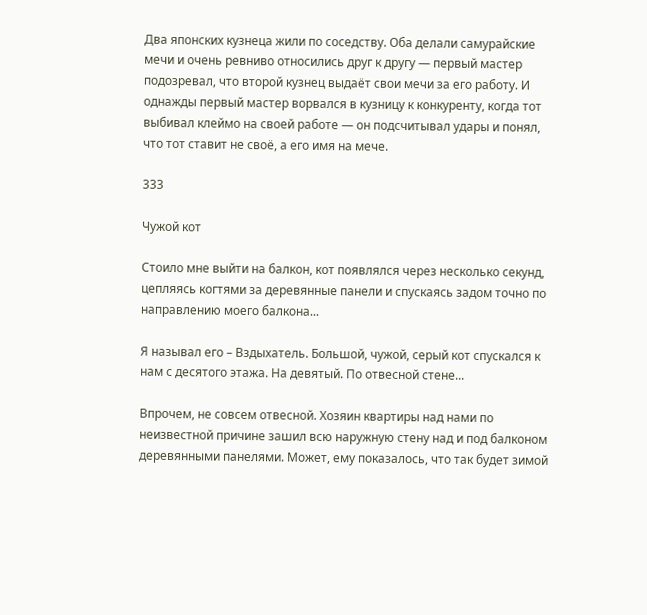Два японских кузнеца жили по соседству. Оба делали самурайские мечи и очень ревниво относились друг к другу — первый мастер подозревал, что второй кузнец выдаёт свои мечи за его работу. И однажды первый мастер ворвался в кузницу к конкуренту, когда тот выбивал клеймо на своей работе — он подсчитывал удары и понял, что тот ставит не своё, а его имя на мече.

333

Чужой кот

Стоило мне выйти на балкон, кот появлялся через несколько секунд, цепляясь когтями за деревянные панели и спускаясь задом точно по направлению моего балкона...

Я называл его – Вздыхатель. Большой, чужой, серый кот спускался к нам с десятого этажа. На девятый. По отвесной стене...

Впрочем, не совсем отвесной. Хозяин квартиры над нами по неизвестной причине зашил всю наружную стену над и под балконом деревянными панелями. Может, ему показалось, что так будет зимой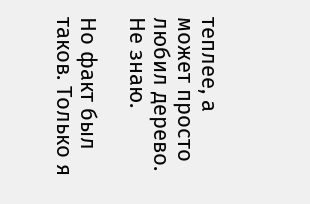теплее, а может просто любил дерево. Не знаю.

Но факт был таков. Только я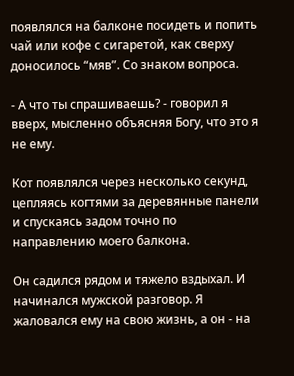появлялся на балконе посидеть и попить чай или кофе с сигаретой, как сверху доносилось “мяв”. Со знаком вопроса.

- А что ты спрашиваешь? - говорил я вверх, мысленно объясняя Богу, что это я не ему.

Кот появлялся через несколько секунд, цепляясь когтями за деревянные панели и спускаясь задом точно по направлению моего балкона.

Он садился рядом и тяжело вздыхал. И начинался мужской разговор. Я жаловался ему на свою жизнь, а он - на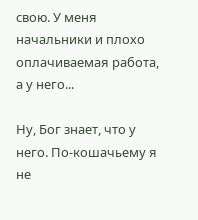свою. У меня начальники и плохо оплачиваемая работа, а у него...

Ну, Бог знает, что у него. По-кошачьему я не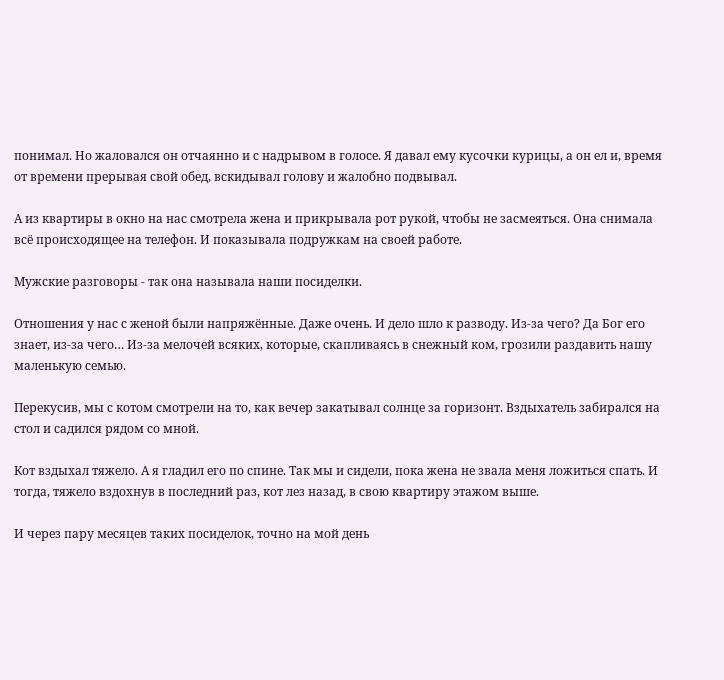понимал. Но жаловался он отчаянно и с надрывом в голосе. Я давал ему кусочки курицы, а он ел и, время от времени прерывая свой обед, вскидывал голову и жалобно подвывал.

А из квартиры в окно на нас смотрела жена и прикрывала рот рукой, чтобы не засмеяться. Она снимала всё происходящее на телефон. И показывала подружкам на своей работе.

Мужские разговоры - так она называла наши посиделки.

Отношения у нас с женой были напряжённые. Даже очень. И дело шло к разводу. Из-за чего? Да Бог его знает, из-за чего… Из-за мелочей всяких, которые, скапливаясь в снежный ком, грозили раздавить нашу маленькую семью.

Перекусив, мы с котом смотрели на то, как вечер закатывал солнце за горизонт. Вздыхатель забирался на стол и садился рядом со мной.

Кот вздыхал тяжело. А я гладил его по спине. Так мы и сидели, пока жена не звала меня ложиться спать. И тогда, тяжело вздохнув в последний раз, кот лез назад, в свою квартиру этажом выше.

И через пару месяцев таких посиделок, точно на мой день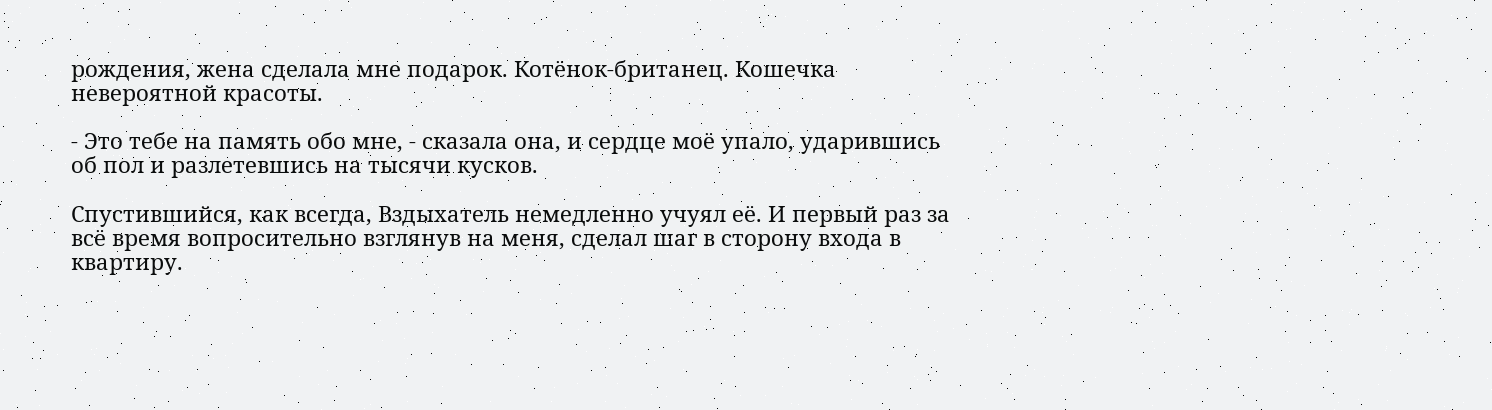рождения, жена сделала мне подарок. Котёнок-британец. Кошечка невероятной красоты.

- Это тебе на память обо мне, - сказала она, и сердце моё упало, ударившись об пол и разлетевшись на тысячи кусков.

Спустившийся, как всегда, Вздыхатель немедленно учуял её. И первый раз за всё время вопросительно взглянув на меня, сделал шаг в сторону входа в квартиру.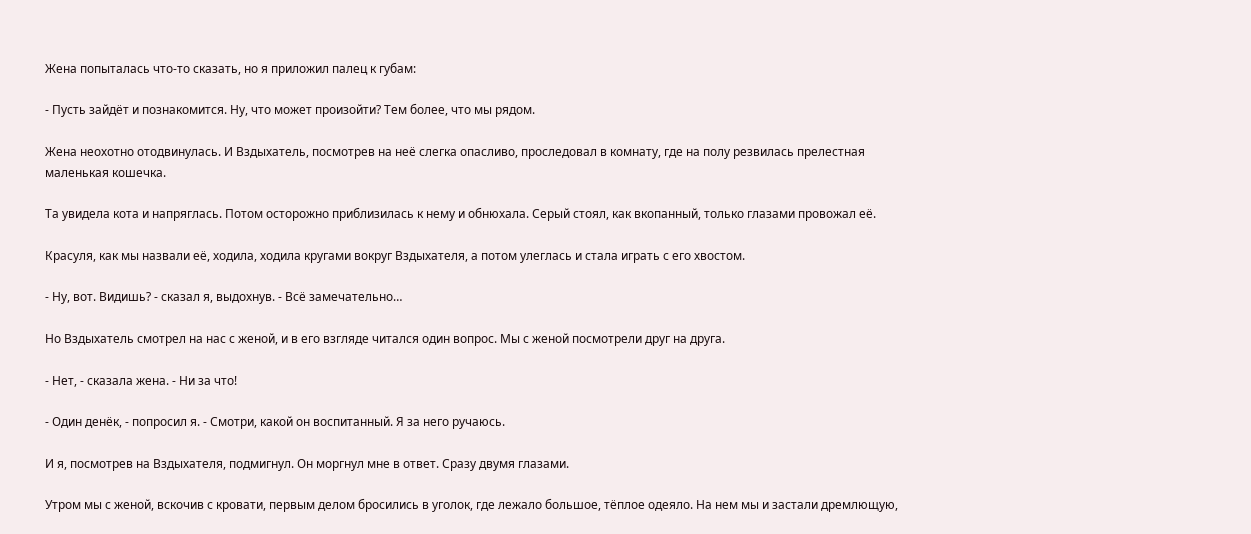Жена попыталась что-то сказать, но я приложил палец к губам:

- Пусть зайдёт и познакомится. Ну, что может произойти? Тем более, что мы рядом.

Жена неохотно отодвинулась. И Вздыхатель, посмотрев на неё слегка опасливо, проследовал в комнату, где на полу резвилась прелестная маленькая кошечка.

Та увидела кота и напряглась. Потом осторожно приблизилась к нему и обнюхала. Серый стоял, как вкопанный, только глазами провожал её.

Красуля, как мы назвали её, ходила, ходила кругами вокруг Вздыхателя, а потом улеглась и стала играть с его хвостом.

- Ну, вот. Видишь? - сказал я, выдохнув. - Всё замечательно…

Но Вздыхатель смотрел на нас с женой, и в его взгляде читался один вопрос. Мы с женой посмотрели друг на друга.

- Нет, - сказала жена. - Ни за что!

- Один денёк, - попросил я. - Смотри, какой он воспитанный. Я за него ручаюсь.

И я, посмотрев на Вздыхателя, подмигнул. Он моргнул мне в ответ. Сразу двумя глазами.

Утром мы с женой, вскочив с кровати, первым делом бросились в уголок, где лежало большое, тёплое одеяло. На нем мы и застали дремлющую,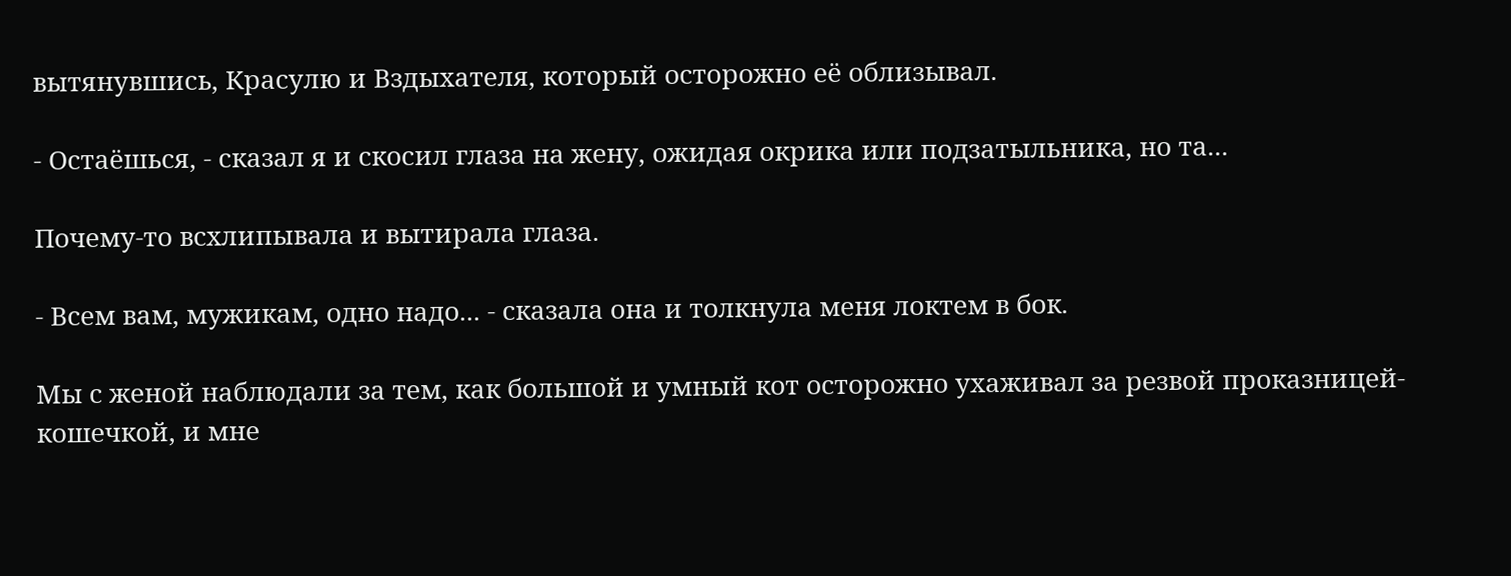вытянувшись, Красулю и Вздыхателя, который осторожно её облизывал.

- Остаёшься, - сказал я и скосил глаза на жену, ожидая окрика или подзатыльника, но та...

Почему-то всхлипывала и вытирала глаза.

- Всем вам, мужикам, одно надо... - сказала она и толкнула меня локтем в бок.

Мы с женой наблюдали за тем, как большой и умный кот осторожно ухаживал за резвой проказницей-кошечкой, и мне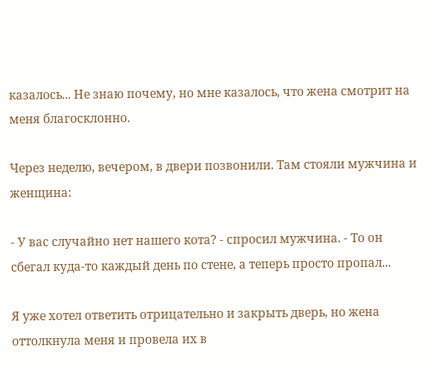казалось... Не знаю почему, но мне казалось, что жена смотрит на меня благосклонно.

Через неделю, вечером, в двери позвонили. Там стояли мужчина и женщина:

- У вас случайно нет нашего кота? - спросил мужчина. - То он сбегал куда-то каждый день по стене, а теперь просто пропал...

Я уже хотел ответить отрицательно и закрыть дверь, но жена оттолкнула меня и провела их в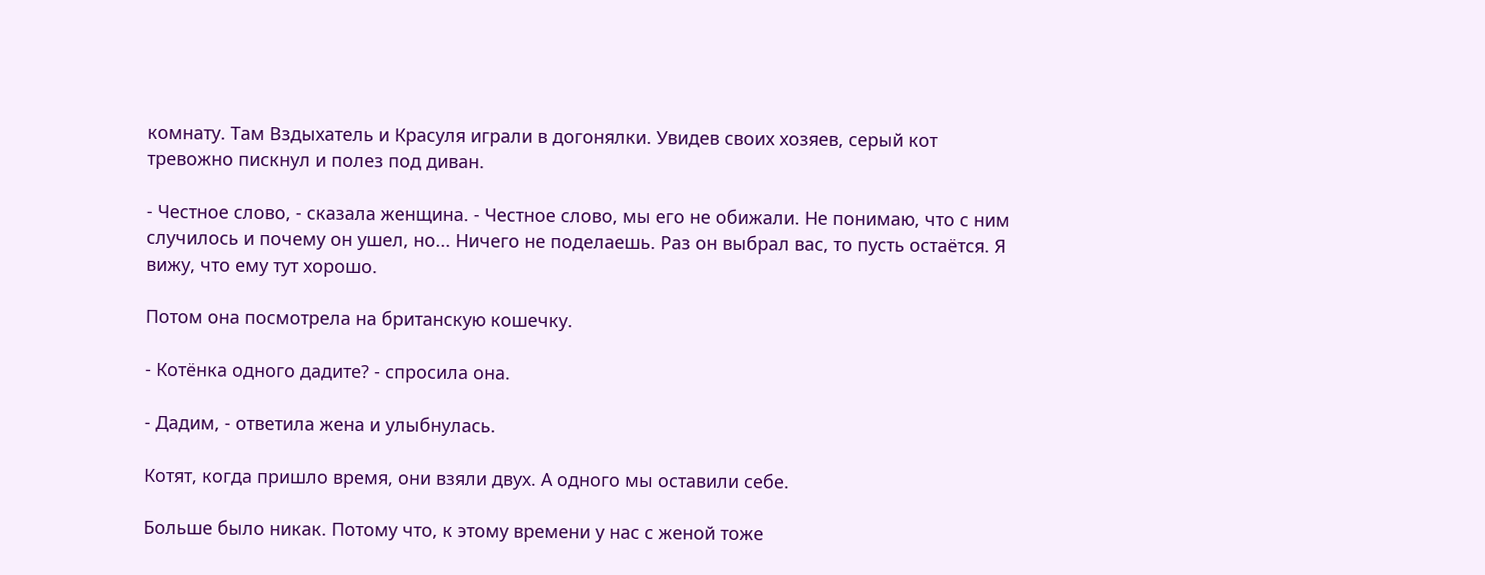комнату. Там Вздыхатель и Красуля играли в догонялки. Увидев своих хозяев, серый кот тревожно пискнул и полез под диван.

- Честное слово, - сказала женщина. - Честное слово, мы его не обижали. Не понимаю, что с ним случилось и почему он ушел, но... Ничего не поделаешь. Раз он выбрал вас, то пусть остаётся. Я вижу, что ему тут хорошо.

Потом она посмотрела на британскую кошечку.

- Котёнка одного дадите? - спросила она.

- Дадим, - ответила жена и улыбнулась.

Котят, когда пришло время, они взяли двух. А одного мы оставили себе.

Больше было никак. Потому что, к этому времени у нас с женой тоже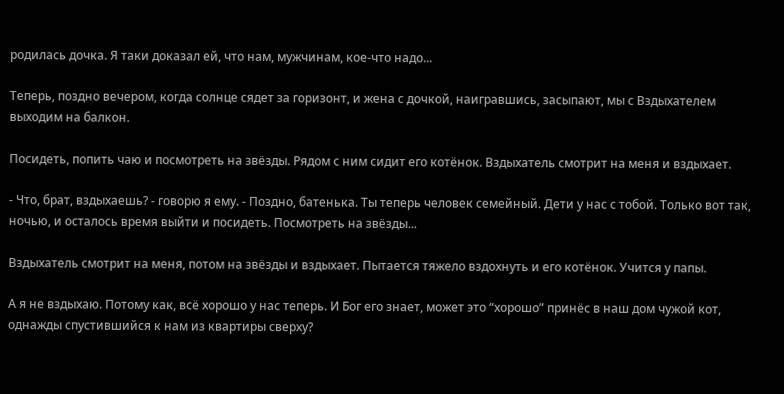родилась дочка. Я таки доказал ей, что нам, мужчинам, кое-что надо...

Теперь, поздно вечером, когда солнце сядет за горизонт, и жена с дочкой, наигравшись, засыпают, мы с Вздыхателем выходим на балкон.

Посидеть, попить чаю и посмотреть на звёзды. Рядом с ним сидит его котёнок. Вздыхатель смотрит на меня и вздыхает.

- Что, брат, вздыхаешь? - говорю я ему. - Поздно, батенька. Ты теперь человек семейный. Дети у нас с тобой. Только вот так, ночью, и осталось время выйти и посидеть. Посмотреть на звёзды...

Вздыхатель смотрит на меня, потом на звёзды и вздыхает. Пытается тяжело вздохнуть и его котёнок. Учится у папы.

А я не вздыхаю. Потому как, всё хорошо у нас теперь. И Бог его знает, может это “хорошо” принёс в наш дом чужой кот, однажды спустившийся к нам из квартиры сверху?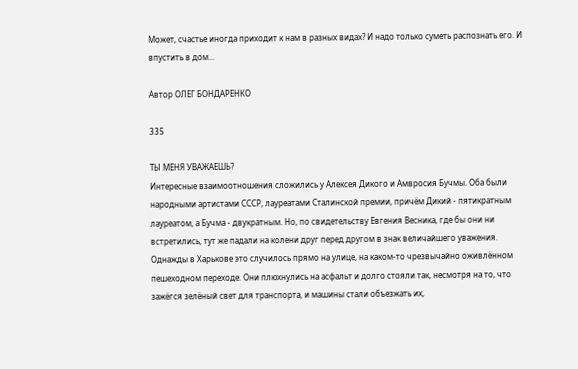Может, счастье иногда приходит к нам в разных видах? И надо только суметь распознать его. И впустить в дом...

Автор ОЛЕГ БОНДАРЕНКО

335

ТЫ МЕНЯ УВАЖАЕШЬ?
Интересные взаимоотношения сложились у Алексея Дикого и Амвросия Бучмы. Оба были народными артистами СССР, лауреатами Сталинской премии, причём Дикий - пятикратным лауреатом, а Бучма - двукратным. Но, по свидетельству Евгения Весника, где бы они ни встретились, тут же падали на колени друг перед другом в знак величайшего уважения. Однажды в Харькове это случилось прямо на улице, на каком-то чрезвычайно оживлённом пешеходном переходе. Они плюхнулись на асфальт и долго стояли так, несмотря на то, что зажёгся зелёный свет для транспорта, и машины стали объезжать их,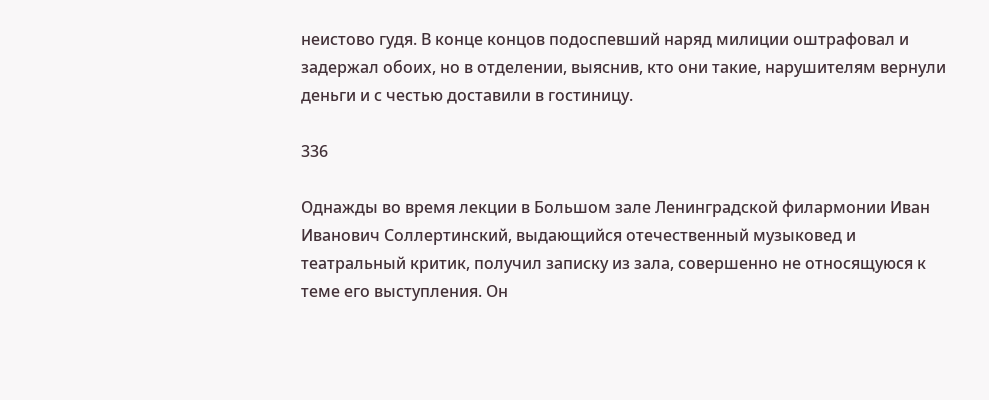неистово гудя. В конце концов подоспевший наряд милиции оштрафовал и задержал обоих, но в отделении, выяснив, кто они такие, нарушителям вернули деньги и с честью доставили в гостиницу.

336

Однажды во время лекции в Большом зале Ленинградской филармонии Иван Иванович Соллертинский, выдающийся отечественный музыковед и театральный критик, получил записку из зала, совершенно не относящуюся к теме его выступления. Он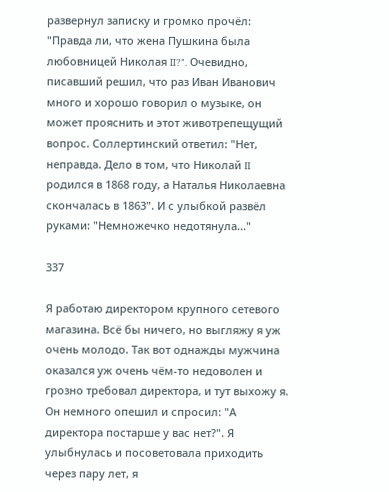развернул записку и громко прочёл: "Правда ли, что жена Пушкина была любовницей Николая II?". Очевидно, писавший решил, что раз Иван Иванович много и хорошо говорил о музыке, он может прояснить и этот животрепещущий вопрос. Соллертинский ответил: "Нет, неправда. Дело в том, что Николай II родился в 1868 году, а Наталья Николаевна скончалась в 1863". И с улыбкой развёл руками: "Немножечко недотянула..."

337

Я работаю директором крупного сетевого магазина. Всё бы ничего, но выгляжу я уж очень молодо. Так вот однажды мужчина оказался уж очень чём-то недоволен и грозно требовал директора, и тут выхожу я. Он немного опешил и спросил: "А директора постарше у вас нет?". Я улыбнулась и посоветовала приходить через пару лет, я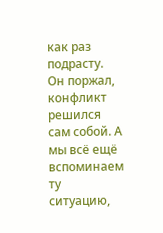как раз подрасту. Он поржал, конфликт решился сам собой. А мы всё ещё вспоминаем ту ситуацию,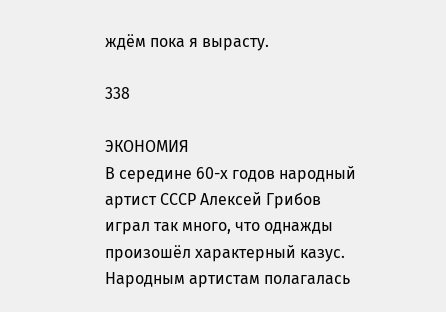ждём пока я вырасту.

338

ЭКОНОМИЯ
В середине 60-х годов народный артист СССР Алексей Грибов играл так много, что однажды произошёл характерный казус. Народным артистам полагалась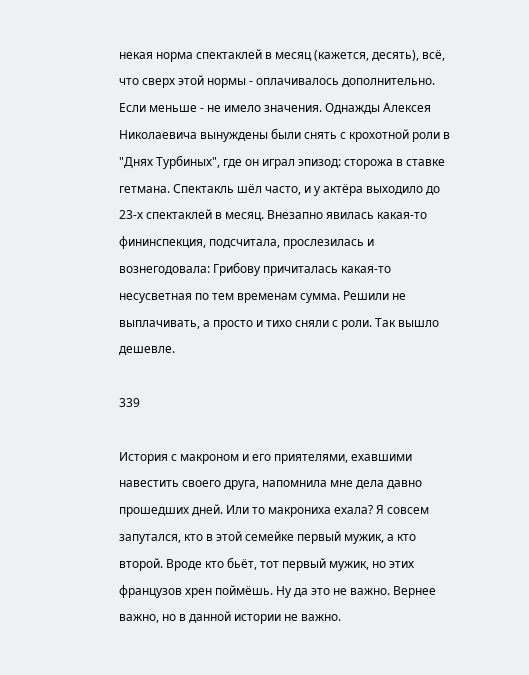некая норма спектаклей в месяц (кажется, десять), всё, что сверх этой нормы - оплачивалось дополнительно. Если меньше - не имело значения. Однажды Алексея Николаевича вынуждены были снять с крохотной роли в "Днях Турбиных", где он играл эпизод: сторожа в ставке гетмана. Спектакль шёл часто, и у актёра выходило до 23-х спектаклей в месяц. Внезапно явилась какая-то фининспекция, подсчитала, прослезилась и вознегодовала: Грибову причиталась какая-то несусветная по тем временам сумма. Решили не выплачивать, а просто и тихо сняли с роли. Так вышло дешевле.

339

История с макроном и его приятелями, ехавшими навестить своего друга, напомнила мне дела давно прошедших дней. Или то макрониха ехала? Я совсем запутался, кто в этой семейке первый мужик, а кто второй. Вроде кто бьёт, тот первый мужик, но этих французов хрен поймёшь. Ну да это не важно. Вернее важно, но в данной истории не важно.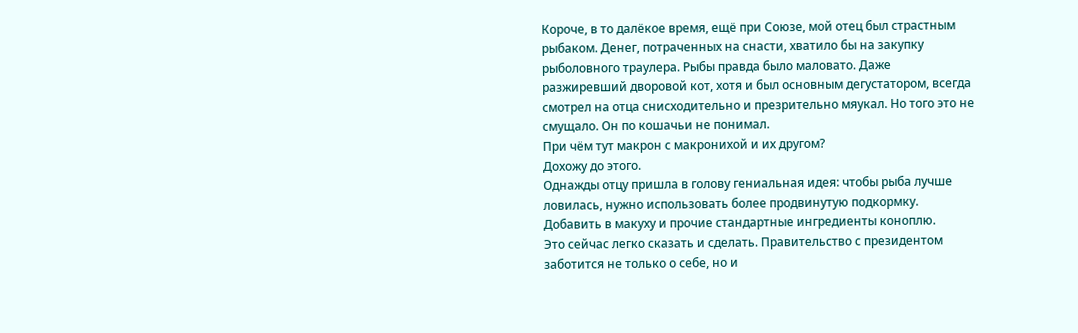Короче, в то далёкое время, ещё при Союзе, мой отец был страстным рыбаком. Денег, потраченных на снасти, хватило бы на закупку рыболовного траулера. Рыбы правда было маловато. Даже разжиревший дворовой кот, хотя и был основным дегустатором, всегда смотрел на отца снисходительно и презрительно мяукал. Но того это не смущало. Он по кошачьи не понимал.
При чём тут макрон с макронихой и их другом?
Дохожу до этого.
Однажды отцу пришла в голову гениальная идея: чтобы рыба лучше ловилась, нужно использовать более продвинутую подкормку. Добавить в макуху и прочие стандартные ингредиенты коноплю.
Это сейчас легко сказать и сделать. Правительство с президентом заботится не только о себе, но и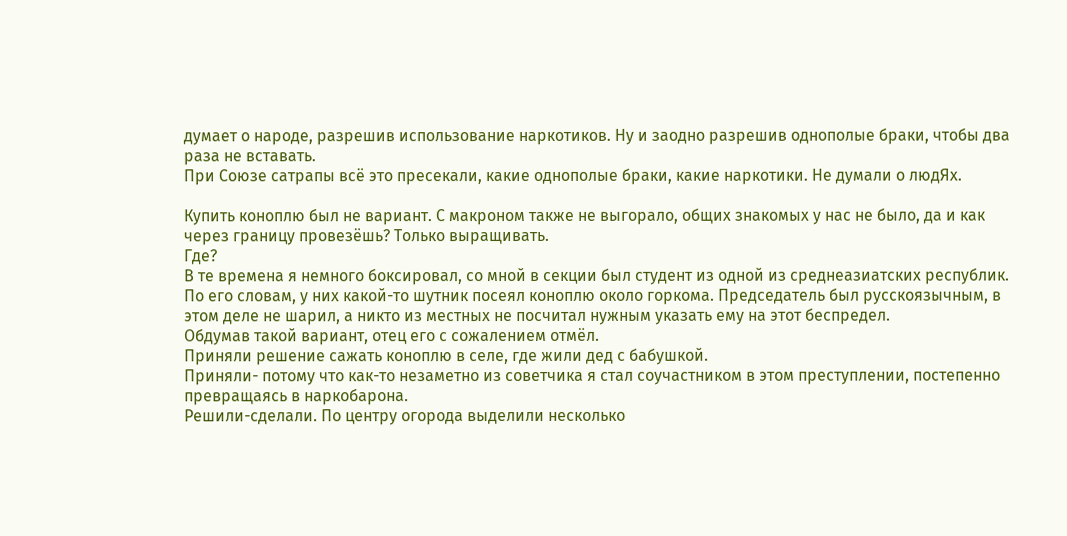думает о народе, разрешив использование наркотиков. Ну и заодно разрешив однополые браки, чтобы два раза не вставать.
При Союзе сатрапы всё это пресекали, какие однополые браки, какие наркотики. Не думали о людЯх.

Купить коноплю был не вариант. С макроном также не выгорало, общих знакомых у нас не было, да и как через границу провезёшь? Только выращивать.
Где?
В те времена я немного боксировал, со мной в секции был студент из одной из среднеазиатских республик. По его словам, у них какой-то шутник посеял коноплю около горкома. Председатель был русскоязычным, в этом деле не шарил, а никто из местных не посчитал нужным указать ему на этот беспредел.
Обдумав такой вариант, отец его с сожалением отмёл.
Приняли решение сажать коноплю в селе, где жили дед с бабушкой.
Приняли- потому что как-то незаметно из советчика я стал соучастником в этом преступлении, постепенно превращаясь в наркобарона.
Решили-сделали. По центру огорода выделили несколько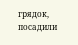грядок, посадили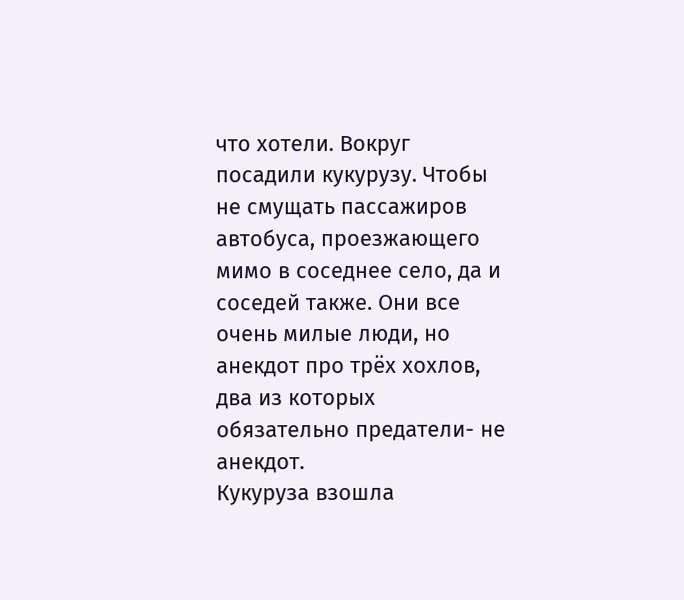что хотели. Вокруг посадили кукурузу. Чтобы не смущать пассажиров автобуса, проезжающего мимо в соседнее село, да и соседей также. Они все очень милые люди, но анекдот про трёх хохлов, два из которых обязательно предатели- не анекдот.
Кукуруза взошла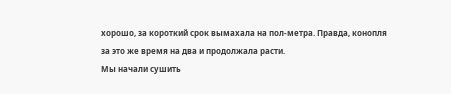хорошо, за короткий срок вымахала на пол-метра. Правда, конопля за это же время на два и продолжала расти.
Мы начали сушить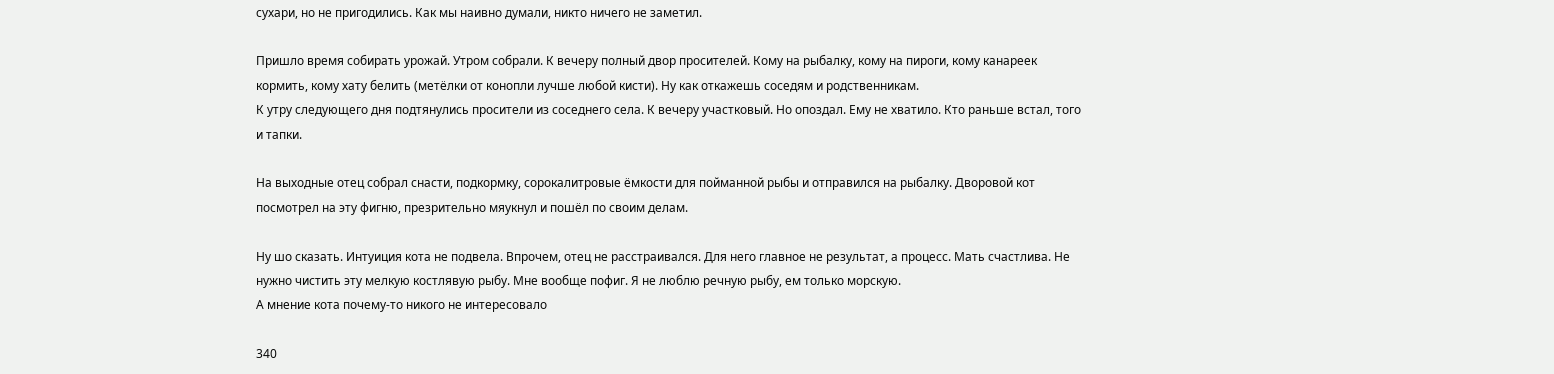сухари, но не пригодились. Как мы наивно думали, никто ничего не заметил.

Пришло время собирать урожай. Утром собрали. К вечеру полный двор просителей. Кому на рыбалку, кому на пироги, кому канареек кормить, кому хату белить (метёлки от конопли лучше любой кисти). Ну как откажешь соседям и родственникам.
К утру следующего дня подтянулись просители из соседнего села. К вечеру участковый. Но опоздал. Ему не хватило. Кто раньше встал, того и тапки.

На выходные отец собрал снасти, подкормку, сорокалитровые ёмкости для пойманной рыбы и отправился на рыбалку. Дворовой кот посмотрел на эту фигню, презрительно мяукнул и пошёл по своим делам.

Ну шо сказать. Интуиция кота не подвела. Впрочем, отец не расстраивался. Для него главное не результат, а процесс. Мать счастлива. Не нужно чистить эту мелкую костлявую рыбу. Мне вообще пофиг. Я не люблю речную рыбу, ем только морскую.
А мнение кота почему-то никого не интересовало

340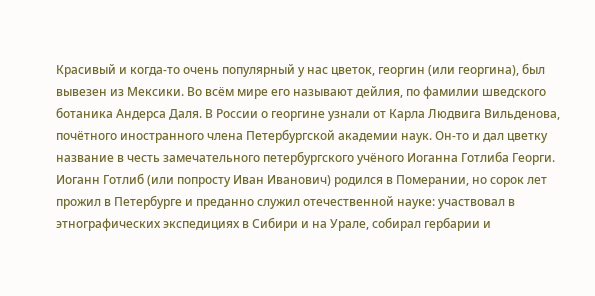Красивый и когда-то очень популярный у нас цветок, георгин (или георгина), был вывезен из Мексики. Во всём мире его называют дейлия, по фамилии шведского ботаника Андерса Даля. В России о георгине узнали от Карла Людвига Вильденова, почётного иностранного члена Петербургской академии наук. Он-то и дал цветку название в честь замечательного петербургского учёного Иоганна Готлиба Георги.
Иоганн Готлиб (или попросту Иван Иванович) родился в Померании, но сорок лет прожил в Петербурге и преданно служил отечественной науке: участвовал в этнографических экспедициях в Сибири и на Урале, собирал гербарии и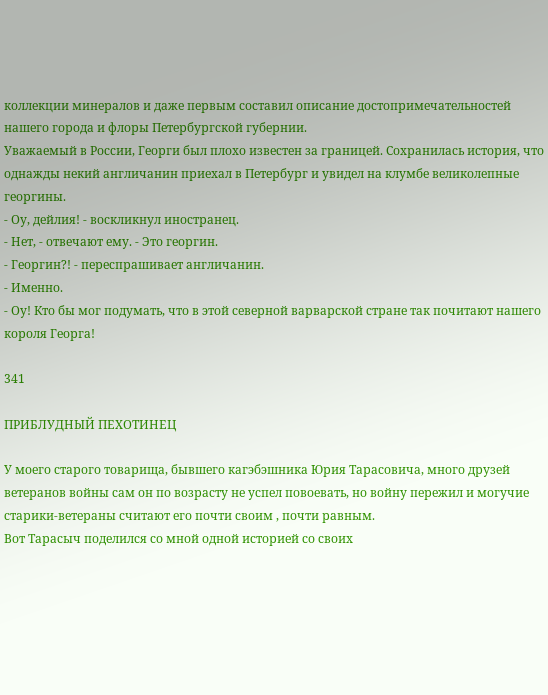коллекции минералов и даже первым составил описание достопримечательностей нашего города и флоры Петербургской губернии.
Уважаемый в России, Георги был плохо известен за границей. Сохранилась история, что однажды некий англичанин приехал в Петербург и увидел на клумбе великолепные георгины.
- Оу, дейлия! - воскликнул иностранец.
- Нет, - отвечают ему. - Это георгин.
- Георгин?! - переспрашивает англичанин.
- Именно.
- Оу! Кто бы мог подумать, что в этой северной варварской стране так почитают нашего короля Георга!

341

ПРИБЛУДНЫЙ ПЕХОТИНЕЦ

У моего старого товарища, бывшего кагэбэшника Юрия Тарасовича, много друзей ветеранов войны сам он по возрасту не успел повоевать, но войну пережил и могучие старики-ветераны считают его почти своим , почти равным.
Вот Тарасыч поделился со мной одной историей со своих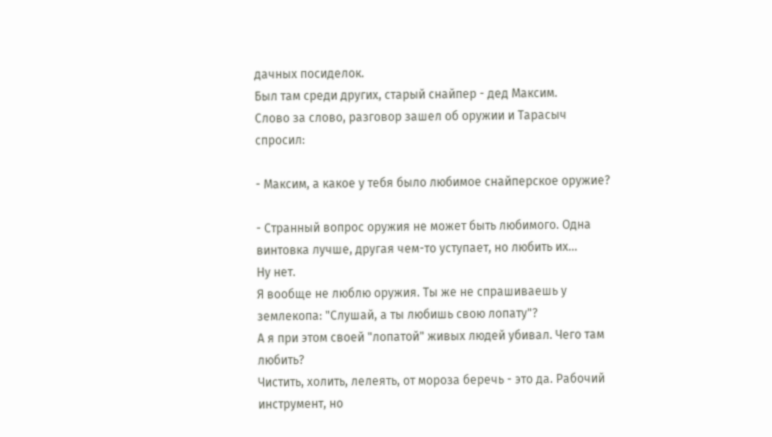дачных посиделок.
Был там среди других, старый снайпер - дед Максим.
Слово за слово, разговор зашел об оружии и Тарасыч спросил:

- Максим, а какое у тебя было любимое снайперское оружие?

- Странный вопрос оружия не может быть любимого. Одна винтовка лучше, другая чем-то уступает, но любить их...
Ну нет.
Я вообще не люблю оружия. Ты же не спрашиваешь у землекопа: "Слушай, а ты любишь свою лопату"?
А я при этом своей "лопатой" живых людей убивал. Чего там любить?
Чистить, холить, лелеять, от мороза беречь - это да. Рабочий инструмент, но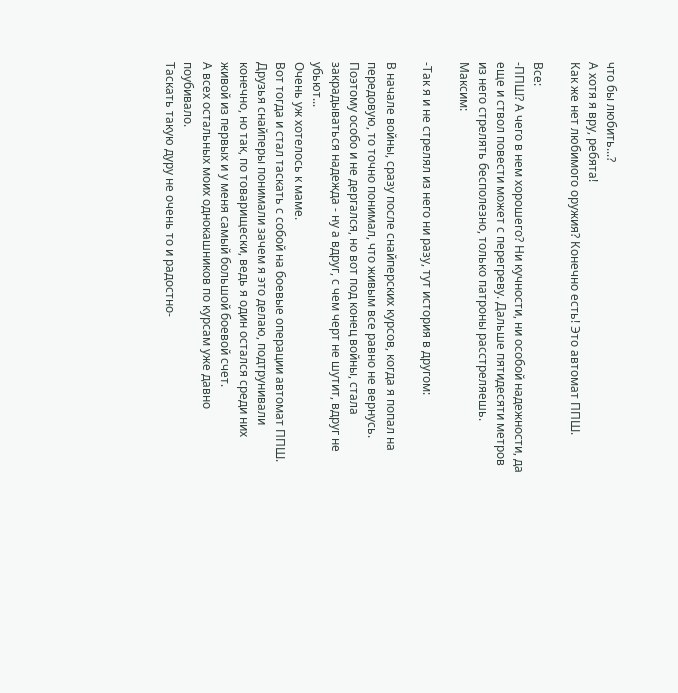что бы любить...?
А хотя я вру, ребята!
Как же нет любимого оружия? Конечно есть! Это автомат ППШ.

Все:
-ППШ? А чего в нем хорошего? Ни кучности, ни особой надежности, да еще и ствол повести может с перегреву. Дальше пятидесяти метров из него стрелять бесполезно, только патроны расстреляешь.
Максим:

-Так я и не стрелял из него ни разу, тут история в другом:

В начале войны, сразу после снайперских курсов, когда я попал на передовую, то точно понимал, что живым все равно не вернусь.
Поэтому особо и не дергался, но вот под конец войны, стала закрадываться надежда - ну а вдруг, с чем черт не шутит, вдруг не убьют...
Очень уж хотелось к маме.
Вот тогда и стал таскать с собой на боевые операции автомат ППШ. Друзья снайперы понимали зачем я это делаю, подтрунивали конечно, но так, по товарищески, ведь я один остался среди них живой из первых и у меня самый большой боевой счет.
А всех остальных моих однокашников по курсам уже давно поубивало.
Таскать такую дуру не очень то и радостно-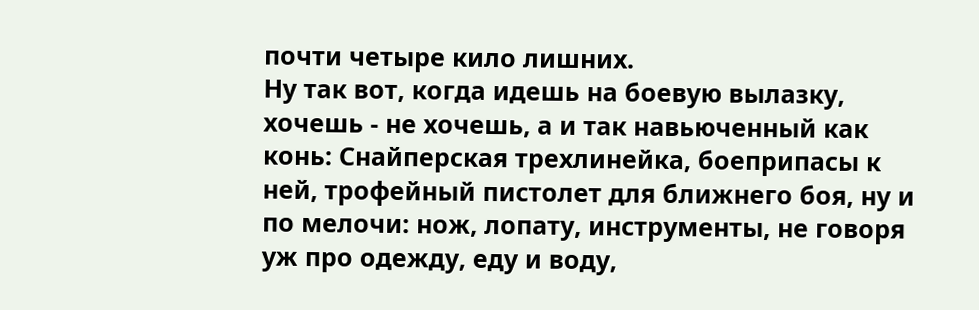почти четыре кило лишних.
Ну так вот, когда идешь на боевую вылазку, хочешь - не хочешь, а и так навьюченный как конь: Снайперская трехлинейка, боеприпасы к ней, трофейный пистолет для ближнего боя, ну и по мелочи: нож, лопату, инструменты, не говоря уж про одежду, еду и воду,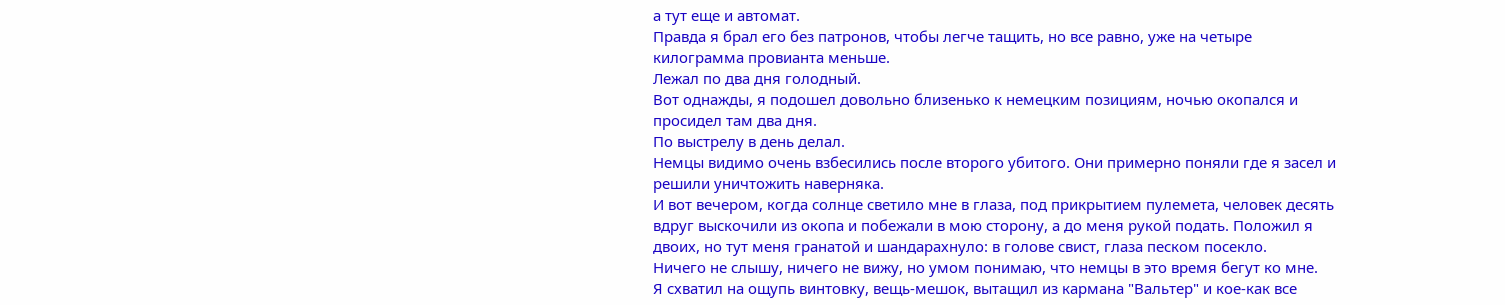а тут еще и автомат.
Правда я брал его без патронов, чтобы легче тащить, но все равно, уже на четыре килограмма провианта меньше.
Лежал по два дня голодный.
Вот однажды, я подошел довольно близенько к немецким позициям, ночью окопался и просидел там два дня.
По выстрелу в день делал.
Немцы видимо очень взбесились после второго убитого. Они примерно поняли где я засел и решили уничтожить наверняка.
И вот вечером, когда солнце светило мне в глаза, под прикрытием пулемета, человек десять вдруг выскочили из окопа и побежали в мою сторону, а до меня рукой подать. Положил я двоих, но тут меня гранатой и шандарахнуло: в голове свист, глаза песком посекло.
Ничего не слышу, ничего не вижу, но умом понимаю, что немцы в это время бегут ко мне.
Я схватил на ощупь винтовку, вещь-мешок, вытащил из кармана "Вальтер" и кое-как все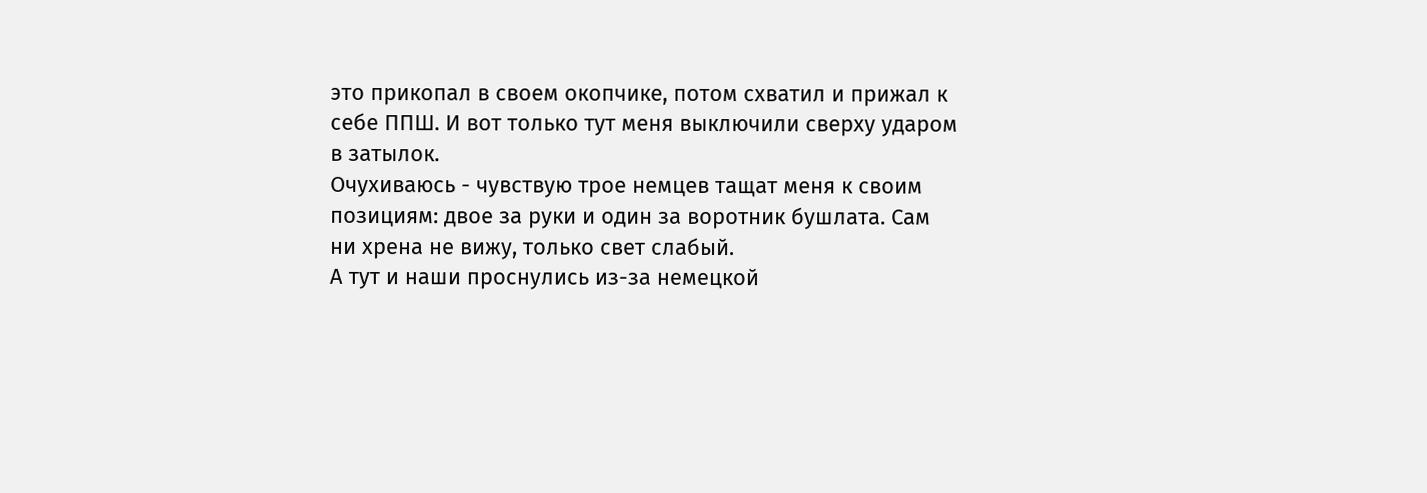это прикопал в своем окопчике, потом схватил и прижал к себе ППШ. И вот только тут меня выключили сверху ударом в затылок.
Очухиваюсь - чувствую трое немцев тащат меня к своим позициям: двое за руки и один за воротник бушлата. Сам ни хрена не вижу, только свет слабый.
А тут и наши проснулись из-за немецкой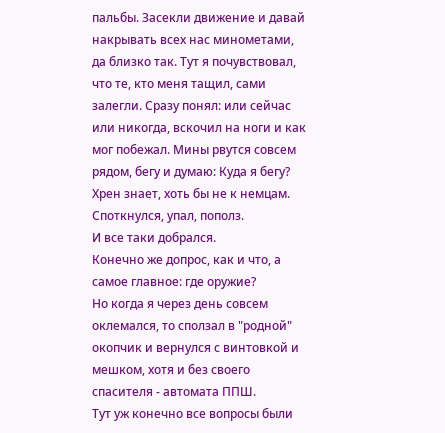пальбы. Засекли движение и давай накрывать всех нас минометами, да близко так. Тут я почувствовал, что те, кто меня тащил, сами залегли. Сразу понял: или сейчас или никогда, вскочил на ноги и как мог побежал. Мины рвутся совсем рядом, бегу и думаю: Куда я бегу? Хрен знает, хоть бы не к немцам. Споткнулся, упал, пополз.
И все таки добрался.
Конечно же допрос, как и что, а самое главное: где оружие?
Но когда я через день совсем оклемался, то сползал в "родной" окопчик и вернулся с винтовкой и мешком, хотя и без своего спасителя - автомата ППШ.
Тут уж конечно все вопросы были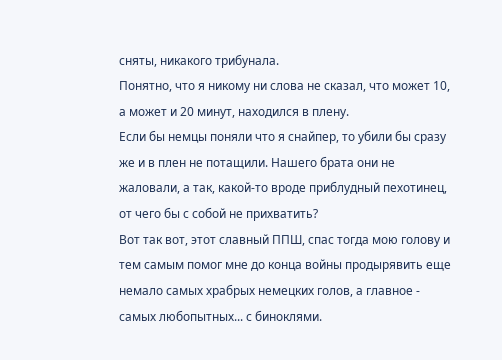сняты, никакого трибунала.
Понятно, что я никому ни слова не сказал, что может 10, а может и 20 минут, находился в плену.
Если бы немцы поняли что я снайпер, то убили бы сразу же и в плен не потащили. Нашего брата они не жаловали, а так, какой-то вроде приблудный пехотинец, от чего бы с собой не прихватить?
Вот так вот, этот славный ППШ, спас тогда мою голову и тем самым помог мне до конца войны продырявить еще немало самых храбрых немецких голов, а главное - самых любопытных... с биноклями.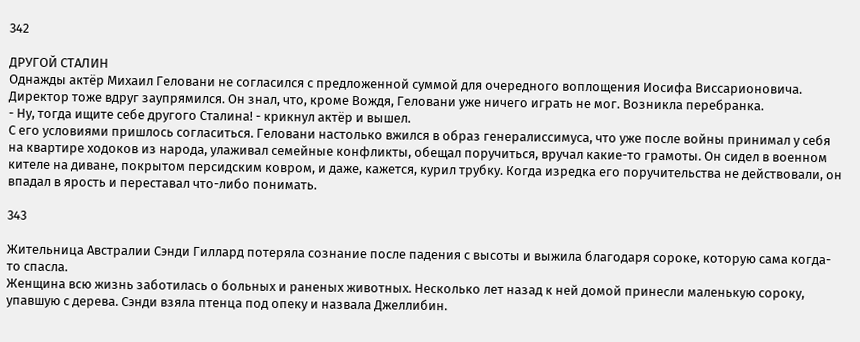342

ДРУГОЙ СТАЛИН
Однажды актёр Михаил Геловани не согласился с предложенной суммой для очередного воплощения Иосифа Виссарионовича. Директор тоже вдруг заупрямился. Он знал, что, кроме Вождя, Геловани уже ничего играть не мог. Возникла перебранка.
- Ну, тогда ищите себе другого Сталина! - крикнул актёр и вышел.
С его условиями пришлось согласиться. Геловани настолько вжился в образ генералиссимуса, что уже после войны принимал у себя на квартире ходоков из народа, улаживал семейные конфликты, обещал поручиться, вручал какие-то грамоты. Он сидел в военном кителе на диване, покрытом персидским ковром, и даже, кажется, курил трубку. Когда изредка его поручительства не действовали, он впадал в ярость и переставал что-либо понимать.

343

Жительница Австралии Сэнди Гиллард потеряла сознание после падения с высоты и выжила благодаря сороке, которую сама когда-то спасла.
Женщина всю жизнь заботилась о больных и раненых животных. Несколько лет назад к ней домой принесли маленькую сороку, упавшую с дерева. Сэнди взяла птенца под опеку и назвала Джеллибин.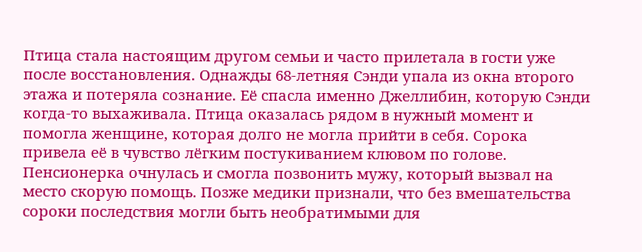Птица стала настоящим другом семьи и часто прилетала в гости уже после восстановления. Однажды 68-летняя Сэнди упала из окна второго этажа и потеряла сознание. Её спасла именно Джеллибин, которую Сэнди когда-то выхаживала. Птица оказалась рядом в нужный момент и помогла женщине, которая долго не могла прийти в себя. Сорока привела её в чувство лёгким постукиванием клювом по голове. Пенсионерка очнулась и смогла позвонить мужу, который вызвал на место скорую помощь. Позже медики признали, что без вмешательства сороки последствия могли быть необратимыми для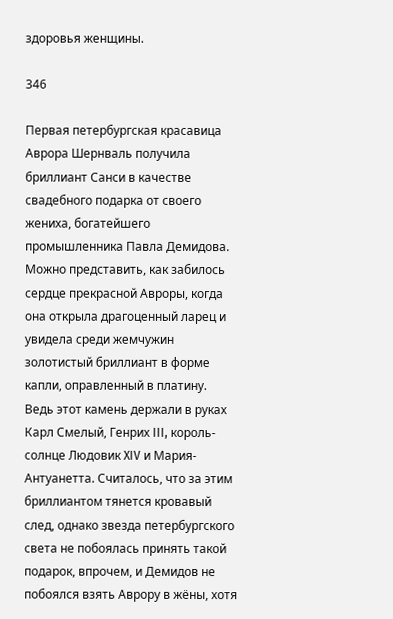здоровья женщины.

346

Первая петербургская красавица Аврора Шернваль получила бриллиант Санси в качестве свадебного подарка от своего жениха, богатейшего промышленника Павла Демидова. Можно представить, как забилось сердце прекрасной Авроры, когда она открыла драгоценный ларец и увидела среди жемчужин золотистый бриллиант в форме капли, оправленный в платину. Ведь этот камень держали в руках Карл Смелый, Генрих III, король-солнце Людовик XIV и Мария-Антуанетта. Считалось, что за этим бриллиантом тянется кровавый след, однако звезда петербургского света не побоялась принять такой подарок, впрочем, и Демидов не побоялся взять Аврору в жёны, хотя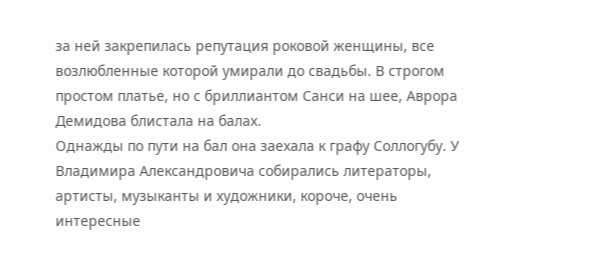за ней закрепилась репутация роковой женщины, все возлюбленные которой умирали до свадьбы. В строгом простом платье, но с бриллиантом Санси на шее, Аврора Демидова блистала на балах.
Однажды по пути на бал она заехала к графу Соллогубу. У Владимира Александровича собирались литераторы, артисты, музыканты и художники, короче, очень интересные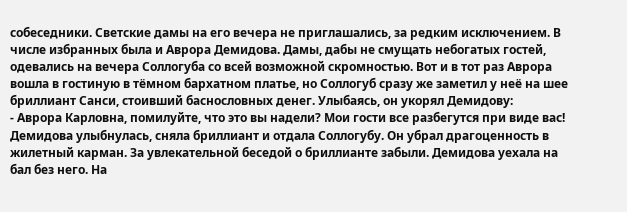собеседники. Светские дамы на его вечера не приглашались, за редким исключением. В числе избранных была и Аврора Демидова. Дамы, дабы не смущать небогатых гостей, одевались на вечера Соллогуба со всей возможной скромностью. Вот и в тот раз Аврора вошла в гостиную в тёмном бархатном платье, но Соллогуб сразу же заметил у неё на шее бриллиант Санси, стоивший баснословных денег. Улыбаясь, он укорял Демидову:
- Аврора Карловна, помилуйте, что это вы надели? Мои гости все разбегутся при виде вас!
Демидова улыбнулась, сняла бриллиант и отдала Соллогубу. Он убрал драгоценность в жилетный карман. За увлекательной беседой о бриллианте забыли. Демидова уехала на бал без него. На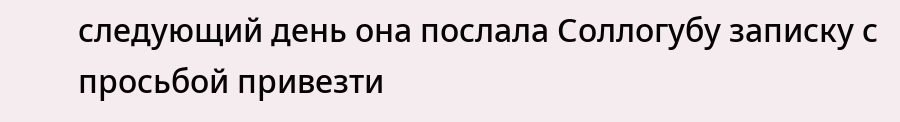следующий день она послала Соллогубу записку с просьбой привезти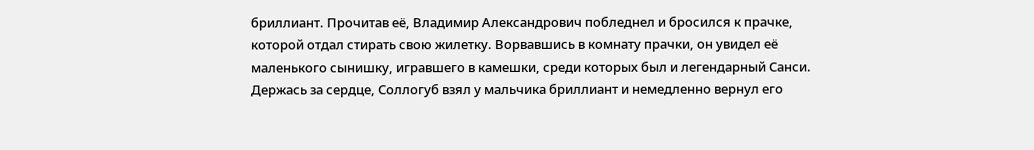бриллиант. Прочитав её, Владимир Александрович побледнел и бросился к прачке, которой отдал стирать свою жилетку. Ворвавшись в комнату прачки, он увидел её маленького сынишку, игравшего в камешки, среди которых был и легендарный Санси. Держась за сердце, Соллогуб взял у мальчика бриллиант и немедленно вернул его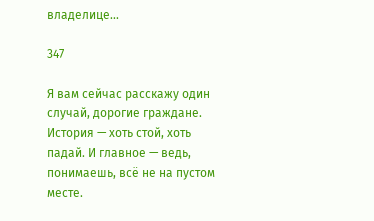владелице...

347

Я вам сейчас расскажу один случай, дорогие граждане. История — хоть стой, хоть падай. И главное — ведь, понимаешь, всё не на пустом месте.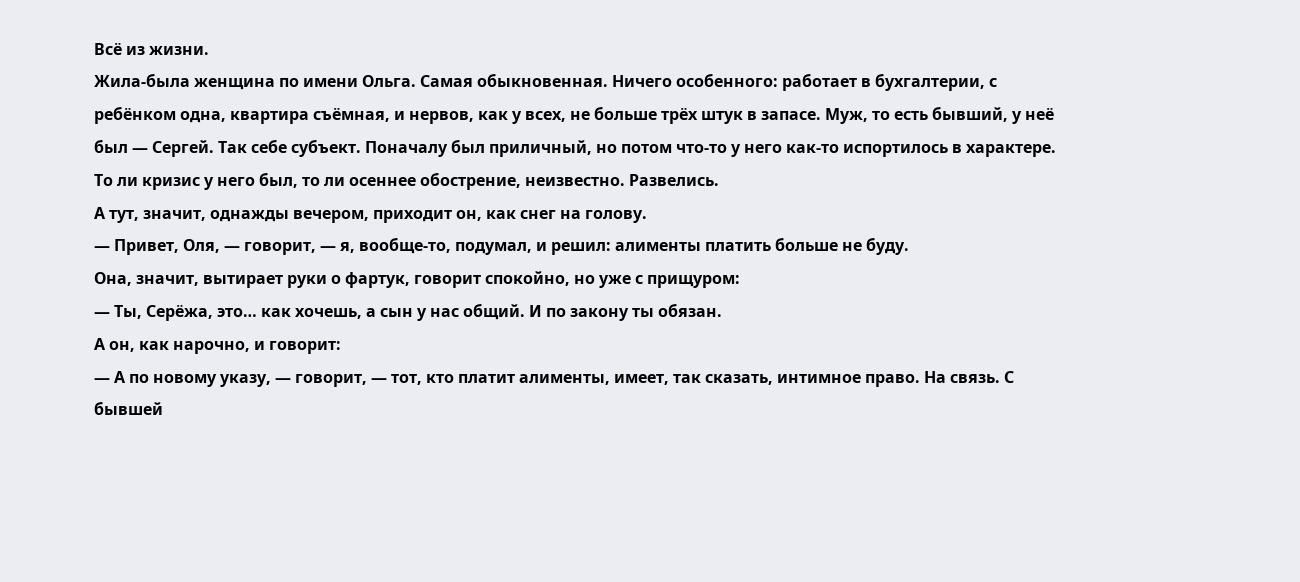Всё из жизни.
Жила-была женщина по имени Ольга. Самая обыкновенная. Ничего особенного: работает в бухгалтерии, с ребёнком одна, квартира съёмная, и нервов, как у всех, не больше трёх штук в запасе. Муж, то есть бывший, у неё был — Сергей. Так себе субъект. Поначалу был приличный, но потом что-то у него как-то испортилось в характере. То ли кризис у него был, то ли осеннее обострение, неизвестно. Развелись.
А тут, значит, однажды вечером, приходит он, как снег на голову.
— Привет, Оля, — говорит, — я, вообще-то, подумал, и решил: алименты платить больше не буду.
Она, значит, вытирает руки о фартук, говорит спокойно, но уже с прищуром:
— Ты, Серёжа, это… как хочешь, а сын у нас общий. И по закону ты обязан.
А он, как нарочно, и говорит:
— А по новому указу, — говорит, — тот, кто платит алименты, имеет, так сказать, интимное право. На связь. С бывшей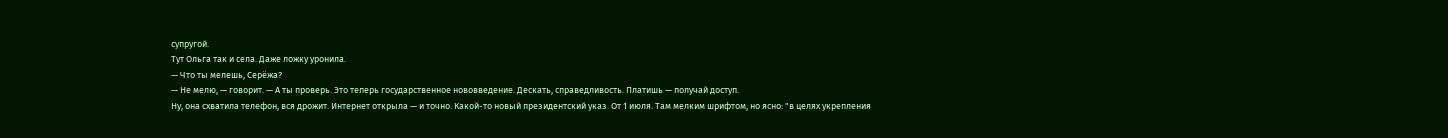супругой.
Тут Ольга так и села. Даже ложку уронила.
— Что ты мелешь, Серёжа?
— Не мелю, — говорит. — А ты проверь. Это теперь государственное нововведение. Дескать, справедливость. Платишь — получай доступ.
Ну, она схватила телефон, вся дрожит. Интернет открыла — и точно. Какой-то новый президентский указ. От 1 июля. Там мелким шрифтом, но ясно: "в целях укрепления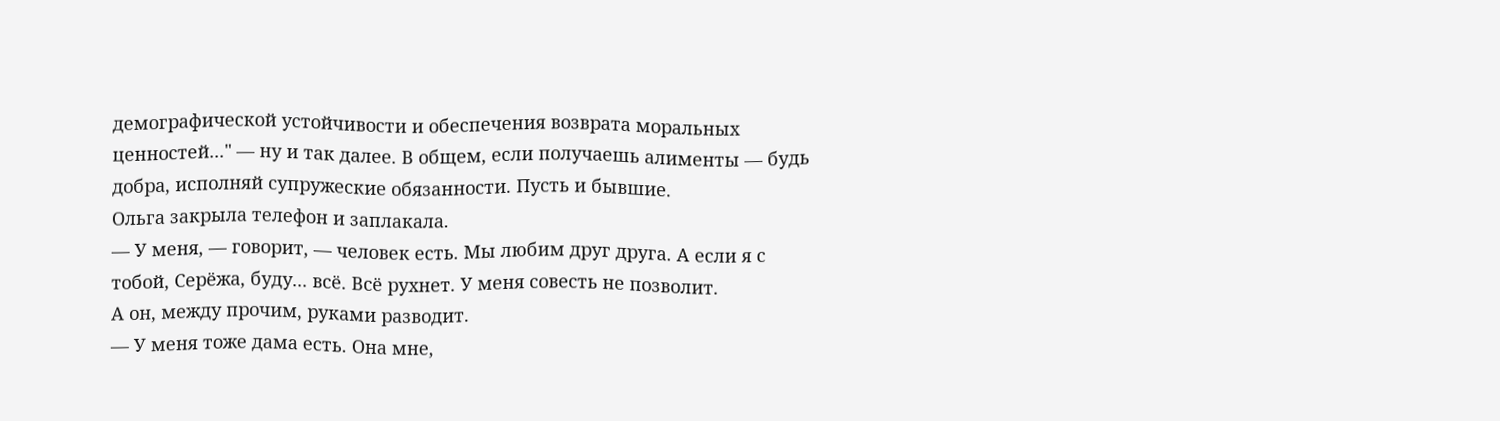демографической устойчивости и обеспечения возврата моральных ценностей..." — ну и так далее. В общем, если получаешь алименты — будь добра, исполняй супружеские обязанности. Пусть и бывшие.
Ольга закрыла телефон и заплакала.
— У меня, — говорит, — человек есть. Мы любим друг друга. А если я с тобой, Серёжа, буду... всё. Всё рухнет. У меня совесть не позволит.
А он, между прочим, руками разводит.
— У меня тоже дама есть. Она мне,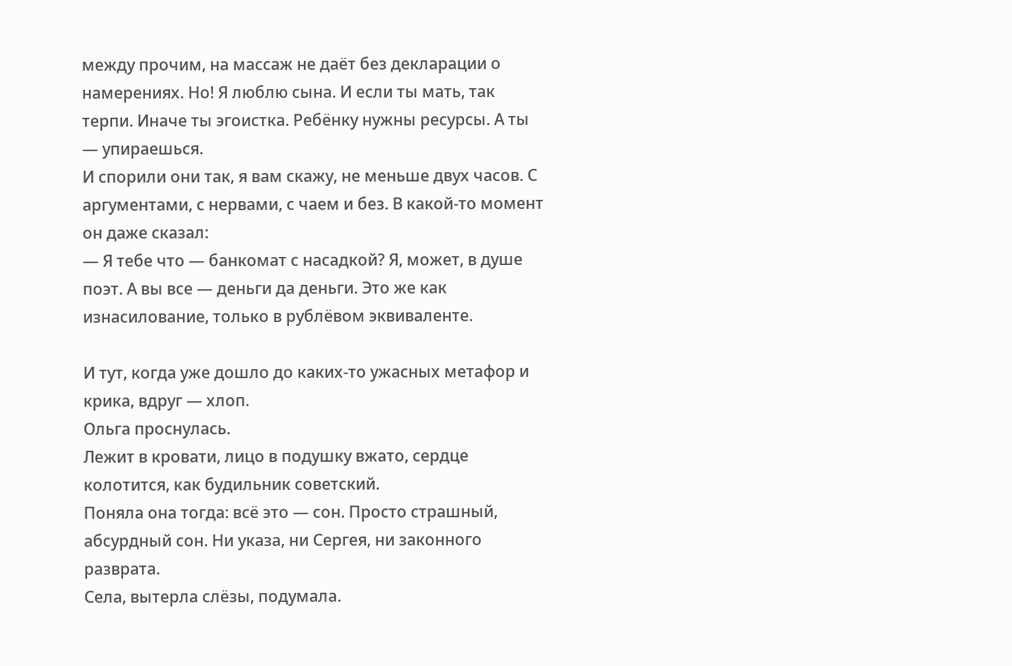между прочим, на массаж не даёт без декларации о намерениях. Но! Я люблю сына. И если ты мать, так терпи. Иначе ты эгоистка. Ребёнку нужны ресурсы. А ты — упираешься.
И спорили они так, я вам скажу, не меньше двух часов. С аргументами, с нервами, с чаем и без. В какой-то момент он даже сказал:
— Я тебе что — банкомат с насадкой? Я, может, в душе поэт. А вы все — деньги да деньги. Это же как изнасилование, только в рублёвом эквиваленте.

И тут, когда уже дошло до каких-то ужасных метафор и крика, вдруг — хлоп.
Ольга проснулась.
Лежит в кровати, лицо в подушку вжато, сердце колотится, как будильник советский.
Поняла она тогда: всё это — сон. Просто страшный, абсурдный сон. Ни указа, ни Сергея, ни законного разврата.
Села, вытерла слёзы, подумала.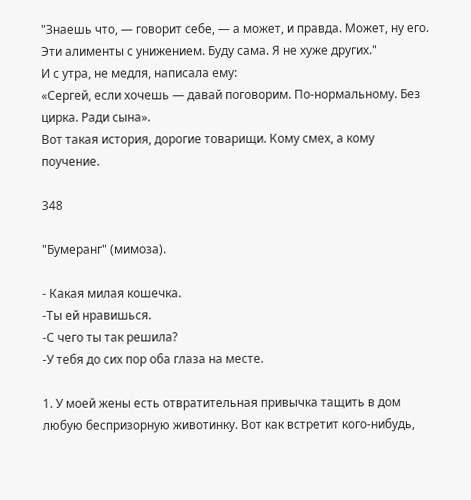"Знаешь что, — говорит себе, — а может, и правда. Может, ну его. Эти алименты с унижением. Буду сама. Я не хуже других."
И с утра, не медля, написала ему:
«Сергей, если хочешь — давай поговорим. По-нормальному. Без цирка. Ради сына».
Вот такая история, дорогие товарищи. Кому смех, а кому поучение.

348

"Бумеранг" (мимоза).

- Какая милая кошечка.
-Ты ей нравишься.
-С чего ты так решила?
-У тебя до сих пор оба глаза на месте.

1. У моей жены есть отвратительная привычка тащить в дом любую беспризорную животинку. Вот как встретит кого-нибудь,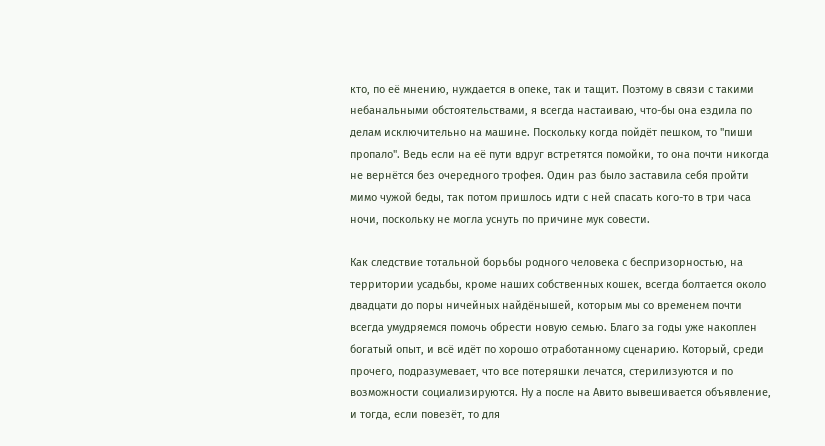кто, по её мнению, нуждается в опеке, так и тащит. Поэтому в связи с такими небанальными обстоятельствами, я всегда настаиваю, что-бы она ездила по делам исключительно на машине. Поскольку когда пойдёт пешком, то "пиши пропало". Ведь если на её пути вдруг встретятся помойки, то она почти никогда не вернётся без очередного трофея. Один раз было заставила себя пройти мимо чужой беды, так потом пришлось идти с ней спасать кого-то в три часа ночи, поскольку не могла уснуть по причине мук совести.

Как следствие тотальной борьбы родного человека с беспризорностью, на территории усадьбы, кроме наших собственных кошек, всегда болтается около двадцати до поры ничейных найдёнышей, которым мы со временем почти всегда умудряемся помочь обрести новую семью. Благо за годы уже накоплен богатый опыт, и всё идёт по хорошо отработанному сценарию. Который, среди прочего, подразумевает, что все потеряшки лечатся, стерилизуются и по возможности социализируются. Ну а после на Авито вывешивается объявление, и тогда, если повезёт, то для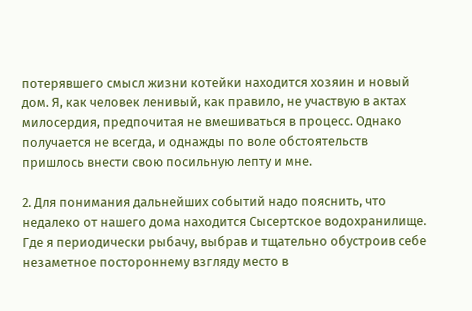потерявшего смысл жизни котейки находится хозяин и новый дом. Я, как человек ленивый, как правило, не участвую в актах милосердия, предпочитая не вмешиваться в процесс. Однако получается не всегда, и однажды по воле обстоятельств пришлось внести свою посильную лепту и мне.

2. Для понимания дальнейших событий надо пояснить, что недалеко от нашего дома находится Сысертское водохранилище. Где я периодически рыбачу, выбрав и тщательно обустроив себе незаметное постороннему взгляду место в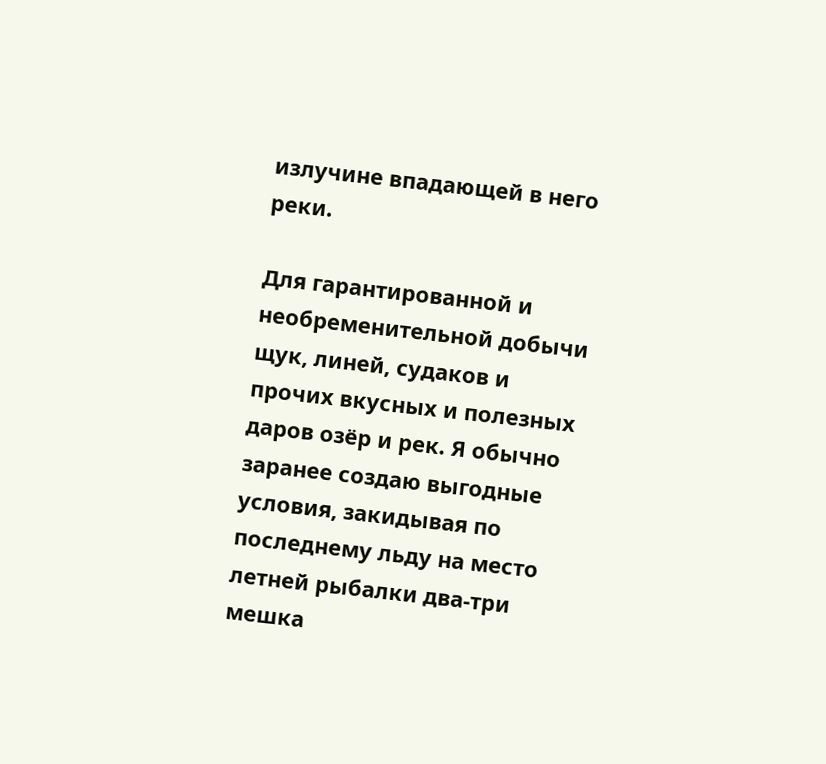излучине впадающей в него реки.

Для гарантированной и необременительной добычи щук, линей, судаков и прочих вкусных и полезных даров озёр и рек. Я обычно заранее создаю выгодные условия, закидывая по последнему льду на место летней рыбалки два-три мешка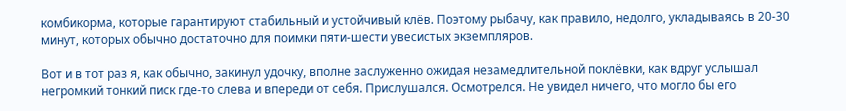комбикорма, которые гарантируют стабильный и устойчивый клёв. Поэтому рыбачу, как правило, недолго, укладываясь в 20-30 минут, которых обычно достаточно для поимки пяти-шести увесистых экземпляров.

Вот и в тот раз я, как обычно, закинул удочку, вполне заслуженно ожидая незамедлительной поклёвки, как вдруг услышал негромкий тонкий писк где-то слева и впереди от себя. Прислушался. Осмотрелся. Не увидел ничего, что могло бы его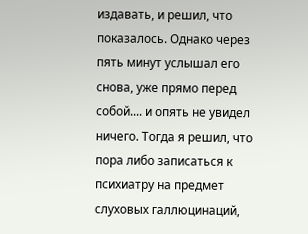издавать, и решил, что показалось. Однако через пять минут услышал его снова, уже прямо перед собой.... и опять не увидел ничего. Тогда я решил, что пора либо записаться к психиатру на предмет слуховых галлюцинаций,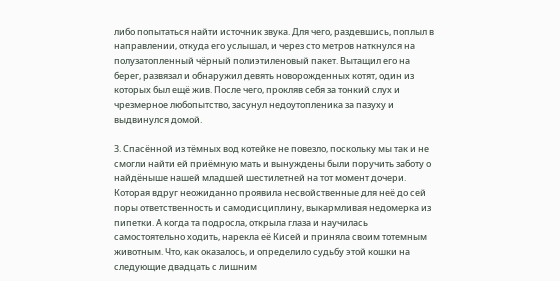либо попытаться найти источник звука. Для чего, раздевшись, поплыл в направлении, откуда его услышал, и через сто метров наткнулся на полузатопленный чёрный полиэтиленовый пакет. Вытащил его на берег, развязал и обнаружил девять новорожденных котят, один из которых был ещё жив. После чего, прокляв себя за тонкий слух и чрезмерное любопытство, засунул недоутопленика за пазуху и выдвинулся домой.

3. Спасённой из тёмных вод котейке не повезло, поскольку мы так и не смогли найти ей приёмную мать и вынуждены были поручить заботу о найдёныше нашей младшей шестилетней на тот момент дочери. Которая вдруг неожиданно проявила несвойственные для неё до сей поры ответственность и самодисциплину, выкармливая недомерка из пипетки. А когда та подросла, открыла глаза и научилась самостоятельно ходить, нарекла её Кисей и приняла своим тотемным животным. Что, как оказалось, и определило судьбу этой кошки на следующие двадцать с лишним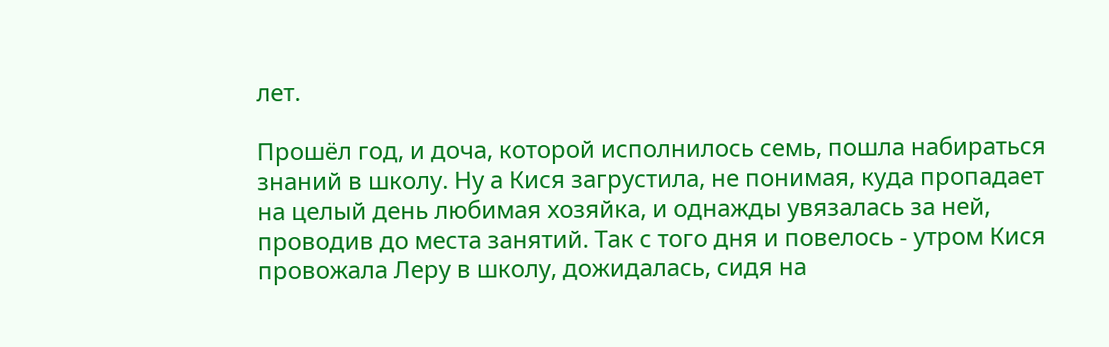лет.

Прошёл год, и доча, которой исполнилось семь, пошла набираться знаний в школу. Ну а Кися загрустила, не понимая, куда пропадает на целый день любимая хозяйка, и однажды увязалась за ней, проводив до места занятий. Так с того дня и повелось - утром Кися провожала Леру в школу, дожидалась, сидя на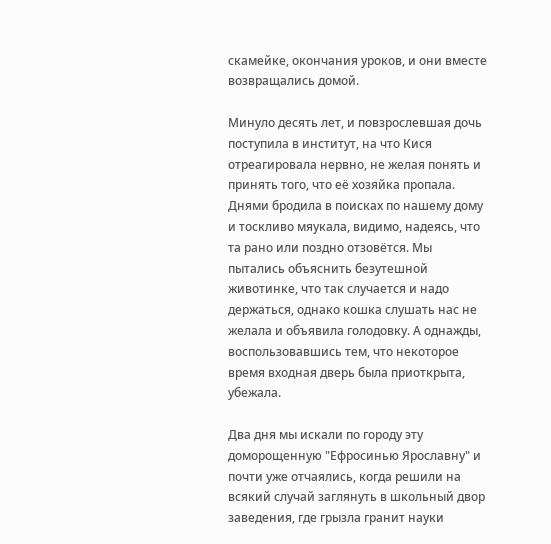скамейке, окончания уроков, и они вместе возвращались домой.

Минуло десять лет, и повзрослевшая дочь поступила в институт, на что Кися отреагировала нервно, не желая понять и принять того, что её хозяйка пропала. Днями бродила в поисках по нашему дому и тоскливо мяукала, видимо, надеясь, что та рано или поздно отзовётся. Мы пытались объяснить безутешной животинке, что так случается и надо держаться, однако кошка слушать нас не желала и объявила голодовку. А однажды, воспользовавшись тем, что некоторое время входная дверь была приоткрыта, убежала.

Два дня мы искали по городу эту доморощенную "Ефросинью Ярославну" и почти уже отчаялись, когда решили на всякий случай заглянуть в школьный двор заведения, где грызла гранит науки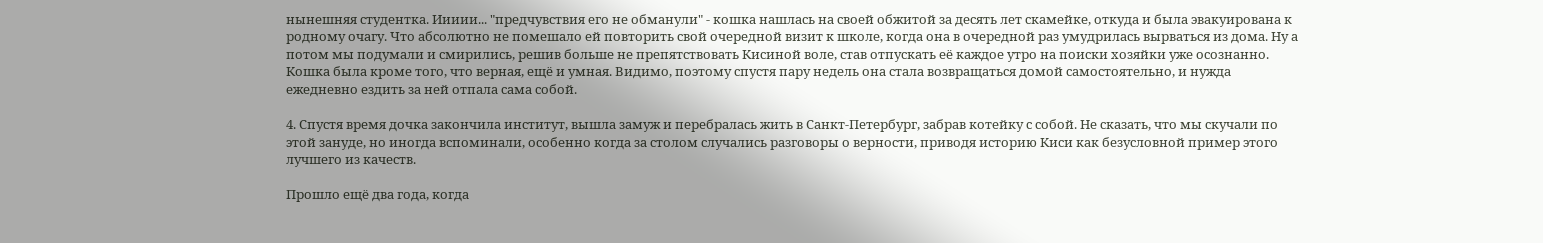нынешняя студентка. Иииии... "предчувствия его не обманули" - кошка нашлась на своей обжитой за десять лет скамейке, откуда и была эвакуирована к родному очагу. Что абсолютно не помешало ей повторить свой очередной визит к школе, когда она в очередной раз умудрилась вырваться из дома. Ну а потом мы подумали и смирились, решив больше не препятствовать Кисиной воле, став отпускать её каждое утро на поиски хозяйки уже осознанно. Кошка была кроме того, что верная, ещё и умная. Видимо, поэтому спустя пару недель она стала возвращаться домой самостоятельно, и нужда ежедневно ездить за ней отпала сама собой.

4. Спустя время дочка закончила институт, вышла замуж и перебралась жить в Санкт-Петербург, забрав котейку с собой. Не сказать, что мы скучали по этой зануде, но иногда вспоминали, особенно когда за столом случались разговоры о верности, приводя историю Киси как безусловной пример этого лучшего из качеств.

Прошло ещё два года, когда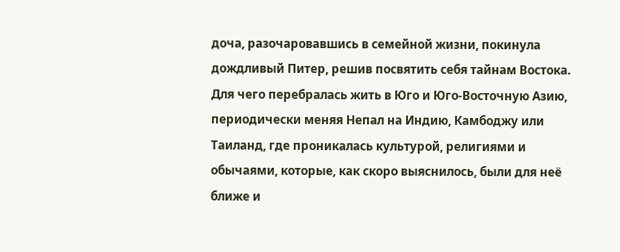доча, разочаровавшись в семейной жизни, покинула дождливый Питер, решив посвятить себя тайнам Востока. Для чего перебралась жить в Юго и Юго-Восточную Азию, периодически меняя Непал на Индию, Камбоджу или Таиланд, где проникалась культурой, религиями и обычаями, которые, как скоро выяснилось, были для неё ближе и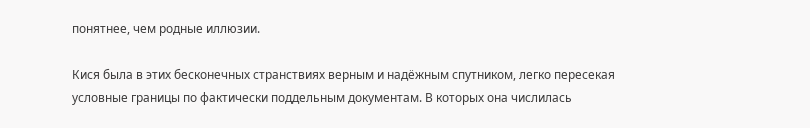понятнее, чем родные иллюзии.

Кися была в этих бесконечных странствиях верным и надёжным спутником, легко пересекая условные границы по фактически поддельным документам. В которых она числилась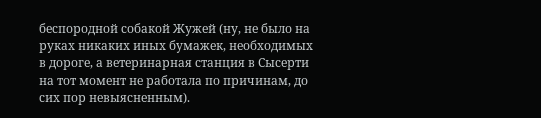беспородной собакой Жужей (ну, не было на руках никаких иных бумажек, необходимых в дороге, а ветеринарная станция в Сысерти на тот момент не работала по причинам, до сих пор невыясненным).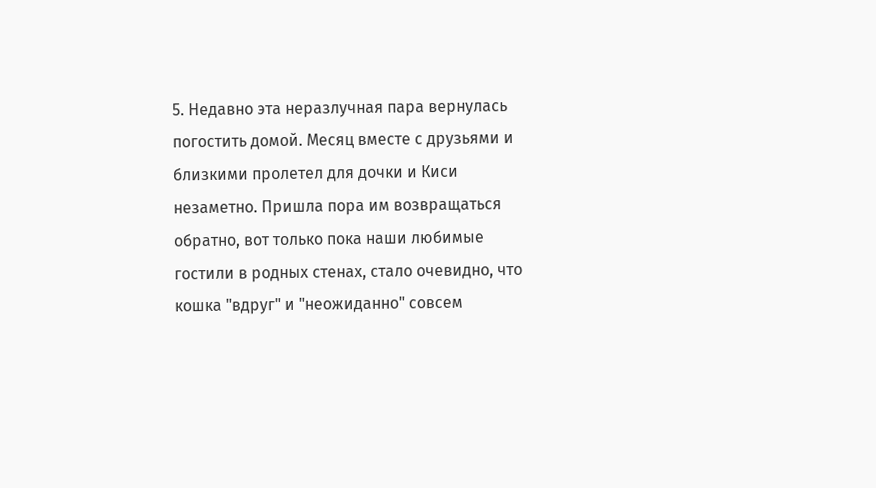5. Недавно эта неразлучная пара вернулась погостить домой. Месяц вместе с друзьями и близкими пролетел для дочки и Киси незаметно. Пришла пора им возвращаться обратно, вот только пока наши любимые гостили в родных стенах, стало очевидно, что кошка "вдруг" и "неожиданно" совсем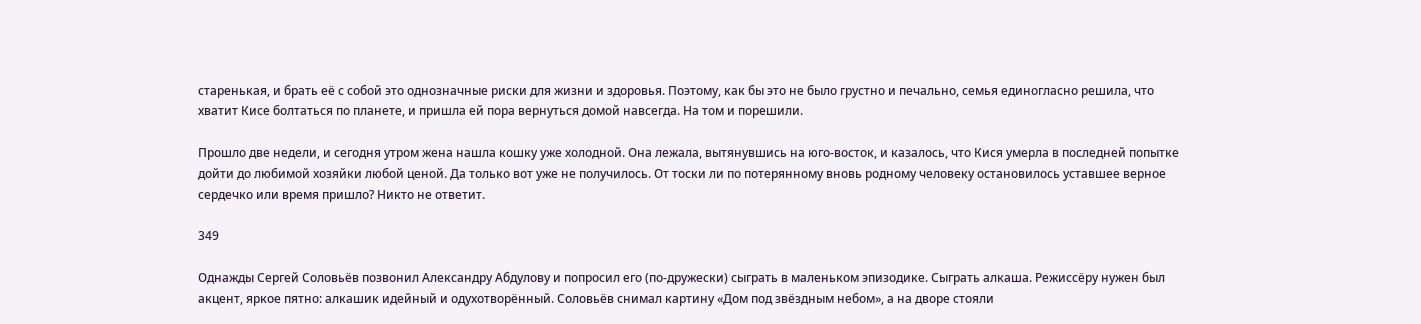старенькая, и брать её с собой это однозначные риски для жизни и здоровья. Поэтому, как бы это не было грустно и печально, семья единогласно решила, что хватит Кисе болтаться по планете, и пришла ей пора вернуться домой навсегда. На том и порешили.

Прошло две недели, и сегодня утром жена нашла кошку уже холодной. Она лежала, вытянувшись на юго-восток, и казалось, что Кися умерла в последней попытке дойти до любимой хозяйки любой ценой. Да только вот уже не получилось. От тоски ли по потерянному вновь родному человеку остановилось уставшее верное сердечко или время пришло? Никто не ответит.

349

Однажды Сергей Соловьёв позвонил Александру Абдулову и попросил его (по-дружески) сыграть в маленьком эпизодике. Сыграть алкаша. Режиссёру нужен был акцент, яркое пятно: алкашик идейный и одухотворённый. Соловьёв снимал картину «Дом под звёздным небом», а на дворе стояли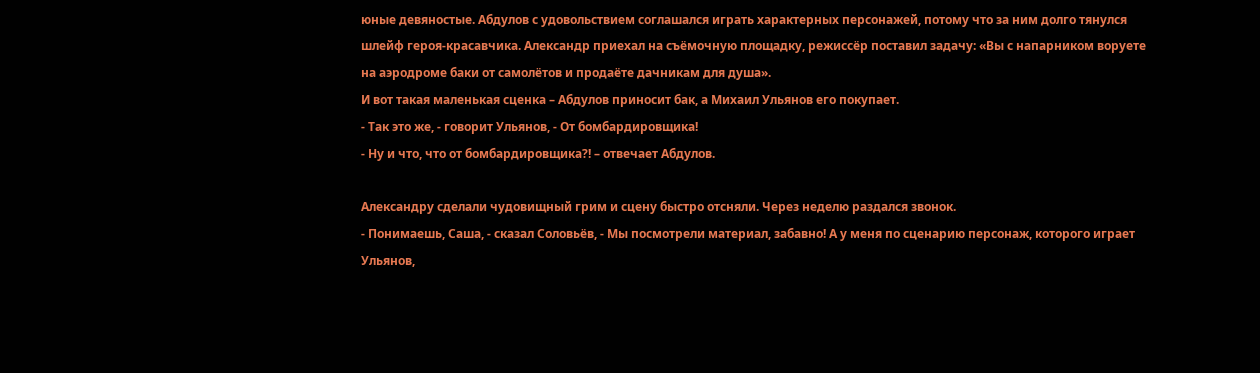юные девяностые. Абдулов с удовольствием соглашался играть характерных персонажей, потому что за ним долго тянулся шлейф героя-красавчика. Александр приехал на съёмочную площадку, режиссёр поставил задачу: «Вы с напарником воруете на аэродроме баки от самолётов и продаёте дачникам для душа».
И вот такая маленькая сценка – Абдулов приносит бак, а Михаил Ульянов его покупает.
- Так это же, - говорит Ульянов, - От бомбардировщика!
- Ну и что, что от бомбардировщика?! – отвечает Абдулов.

Александру сделали чудовищный грим и сцену быстро отсняли. Через неделю раздался звонок.
- Понимаешь, Саша, - сказал Соловьёв, - Мы посмотрели материал, забавно! А у меня по сценарию персонаж, которого играет Ульянов,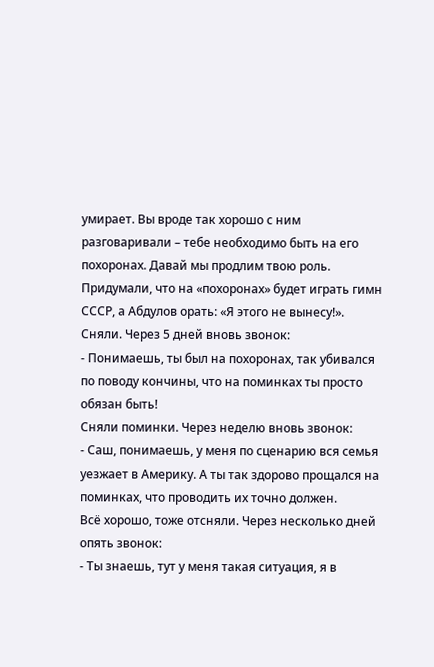умирает. Вы вроде так хорошо с ним разговаривали – тебе необходимо быть на его похоронах. Давай мы продлим твою роль.
Придумали, что на «похоронах» будет играть гимн СССР, а Абдулов орать: «Я этого не вынесу!». Сняли. Через 5 дней вновь звонок:
- Понимаешь, ты был на похоронах, так убивался по поводу кончины, что на поминках ты просто обязан быть!
Сняли поминки. Через неделю вновь звонок:
- Саш, понимаешь, у меня по сценарию вся семья уезжает в Америку. А ты так здорово прощался на поминках, что проводить их точно должен.
Всё хорошо, тоже отсняли. Через несколько дней опять звонок:
- Ты знаешь, тут у меня такая ситуация, я в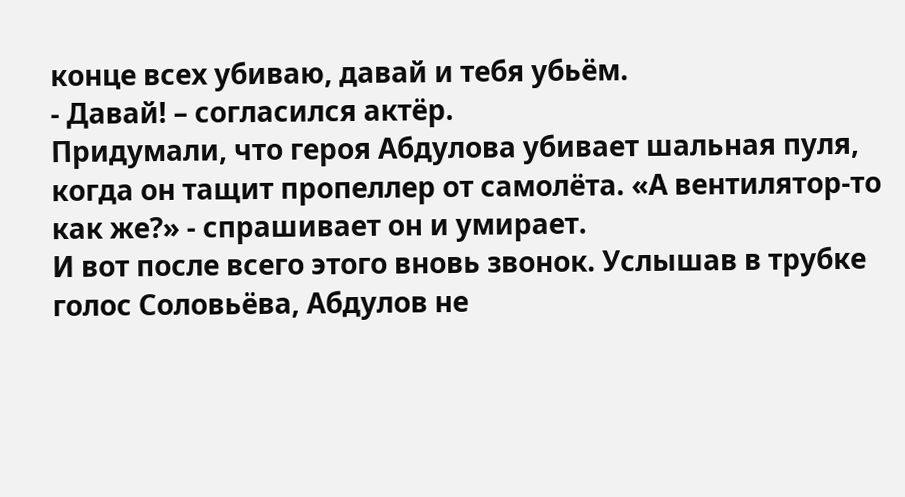конце всех убиваю, давай и тебя убьём.
- Давай! – согласился актёр.
Придумали, что героя Абдулова убивает шальная пуля, когда он тащит пропеллер от самолёта. «А вентилятор-то как же?» - спрашивает он и умирает.
И вот после всего этого вновь звонок. Услышав в трубке голос Соловьёва, Абдулов не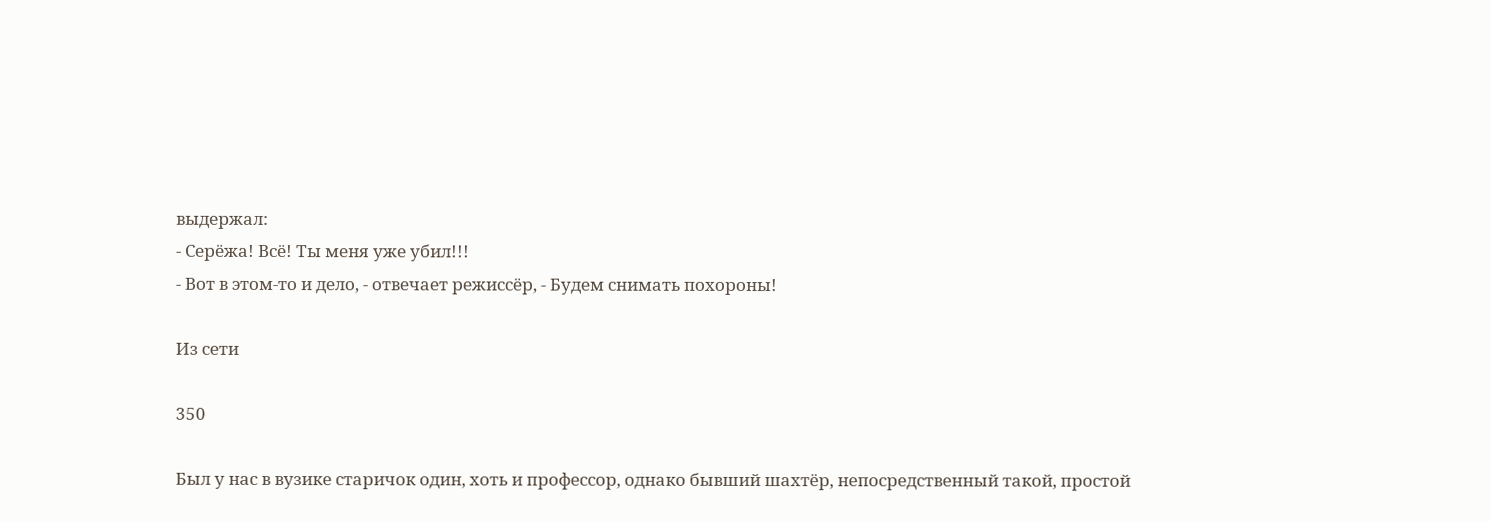выдержал:
- Серёжа! Всё! Ты меня уже убил!!!
- Вот в этом-то и дело, - отвечает режиссёр, - Будем снимать похороны!

Из сети

350

Был у нас в вузике старичок один, хоть и профессор, однако бывший шахтёр, непосредственный такой, простой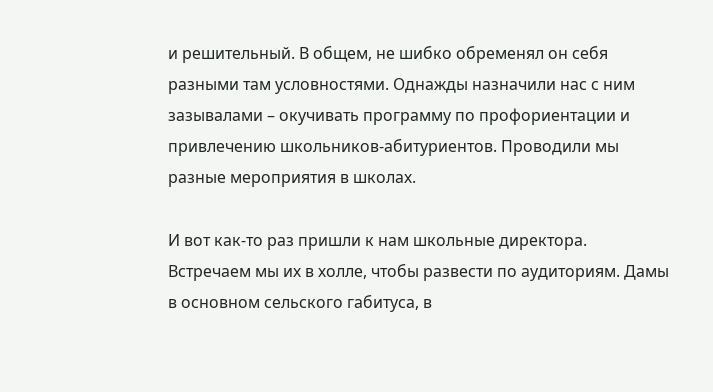и решительный. В общем, не шибко обременял он себя разными там условностями. Однажды назначили нас с ним зазывалами – окучивать программу по профориентации и привлечению школьников-абитуриентов. Проводили мы разные мероприятия в школах.

И вот как-то раз пришли к нам школьные директора. Встречаем мы их в холле, чтобы развести по аудиториям. Дамы в основном сельского габитуса, в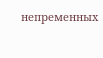непременных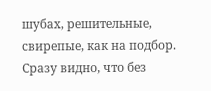шубах, решительные, свирепые, как на подбор. Сразу видно, что без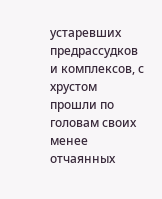устаревших предрассудков и комплексов, с хрустом прошли по головам своих менее отчаянных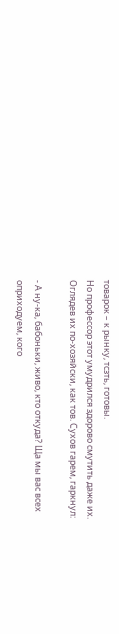товарок – к рынку, тсзть, готовы.
Но профессор этот умудрился здорово смутить даже их. Оглядев их по-хозяйски, как тов. Сухов гарем, гаркнул:

- А ну-ка, бабоньки, живо, кто откуда? Ща мы вас всех оприходуем, кого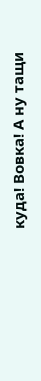куда! Вовка! А ну тащи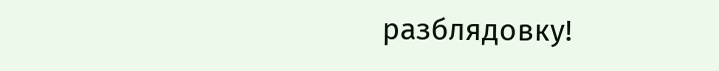разблядовку!